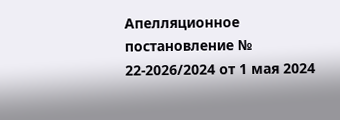Апелляционное постановление № 22-2026/2024 от 1 мая 2024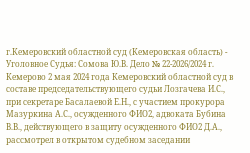г.Кемеровский областной суд (Кемеровская область) - Уголовное Судья: Сомова Ю.В. Дело № 22-2026/2024 г. Кемерово 2 мая 2024 года Кемеровский областной суд в составе председательствующего судьи Лозгачева И.С., при секретаре Басалаевой Е.Н., с участием прокурора Мазуркина А.С., осужденного ФИО2, адвоката Бубина В.В., действующего в защиту осужденного ФИО2 Д.А., рассмотрел в открытом судебном заседании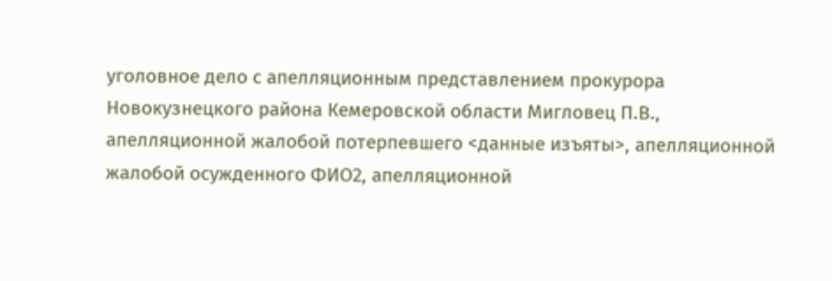уголовное дело с апелляционным представлением прокурора Новокузнецкого района Кемеровской области Мигловец П.В., апелляционной жалобой потерпевшего <данные изъяты>, апелляционной жалобой осужденного ФИО2, апелляционной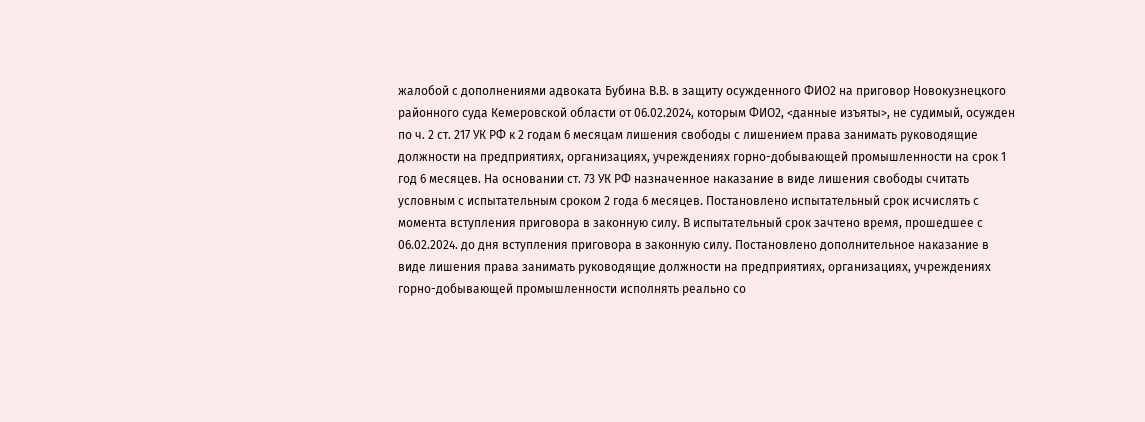жалобой с дополнениями адвоката Бубина В.В. в защиту осужденного ФИО2 на приговор Новокузнецкого районного суда Кемеровской области от 06.02.2024, которым ФИО2, <данные изъяты>, не судимый, осужден по ч. 2 ст. 217 УК РФ к 2 годам 6 месяцам лишения свободы с лишением права занимать руководящие должности на предприятиях, организациях, учреждениях горно-добывающей промышленности на срок 1 год 6 месяцев. На основании ст. 73 УК РФ назначенное наказание в виде лишения свободы считать условным с испытательным сроком 2 года 6 месяцев. Постановлено испытательный срок исчислять с момента вступления приговора в законную силу. В испытательный срок зачтено время, прошедшее с 06.02.2024. до дня вступления приговора в законную силу. Постановлено дополнительное наказание в виде лишения права занимать руководящие должности на предприятиях, организациях, учреждениях горно-добывающей промышленности исполнять реально со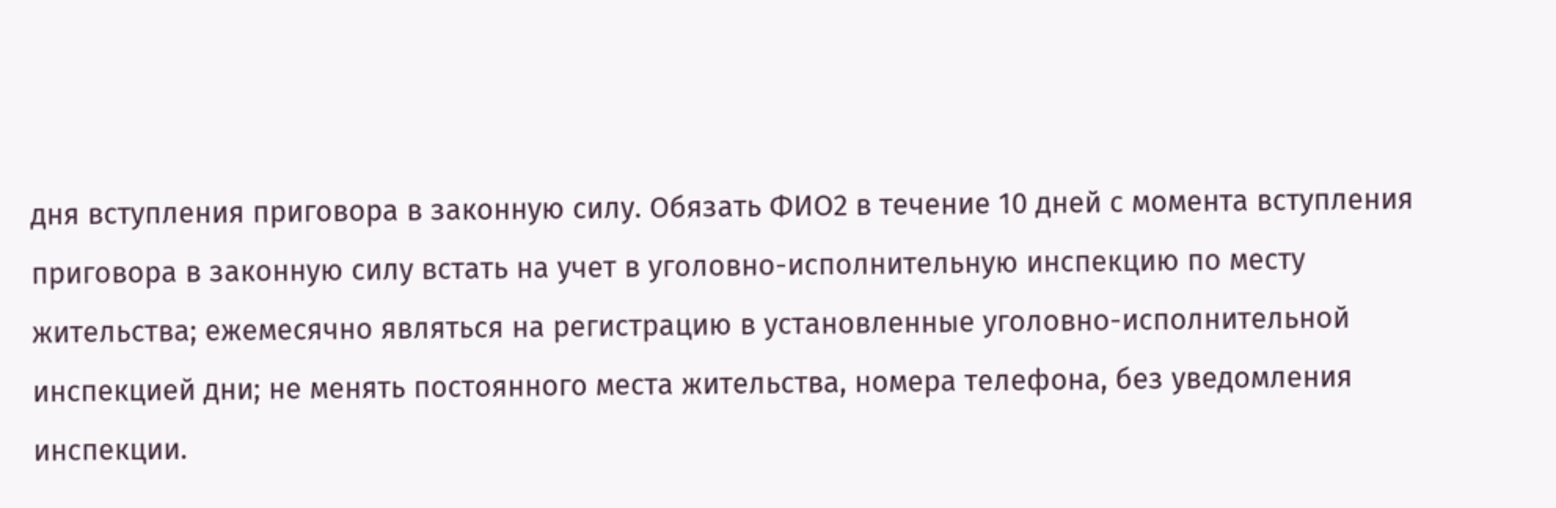дня вступления приговора в законную силу. Обязать ФИО2 в течение 10 дней с момента вступления приговора в законную силу встать на учет в уголовно-исполнительную инспекцию по месту жительства; ежемесячно являться на регистрацию в установленные уголовно-исполнительной инспекцией дни; не менять постоянного места жительства, номера телефона, без уведомления инспекции.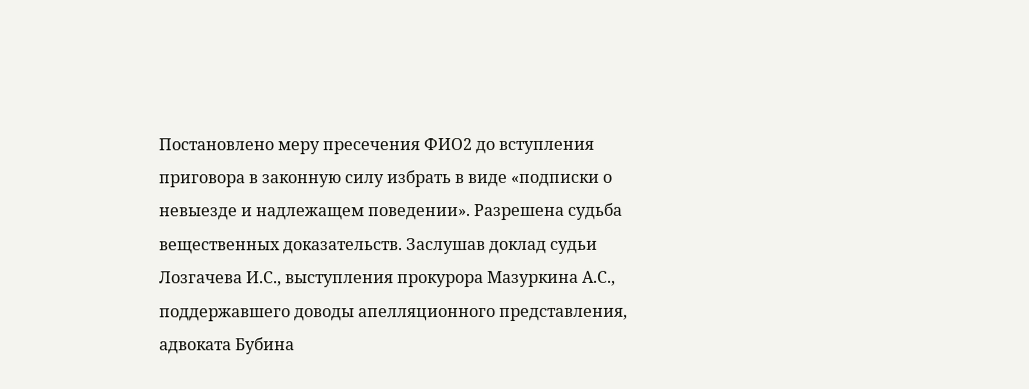Постановлено меру пресечения ФИО2 до вступления приговора в законную силу избрать в виде «подписки о невыезде и надлежащем поведении». Разрешена судьба вещественных доказательств. Заслушав доклад судьи Лозгачева И.С., выступления прокурора Мазуркина А.С., поддержавшего доводы апелляционного представления, адвоката Бубина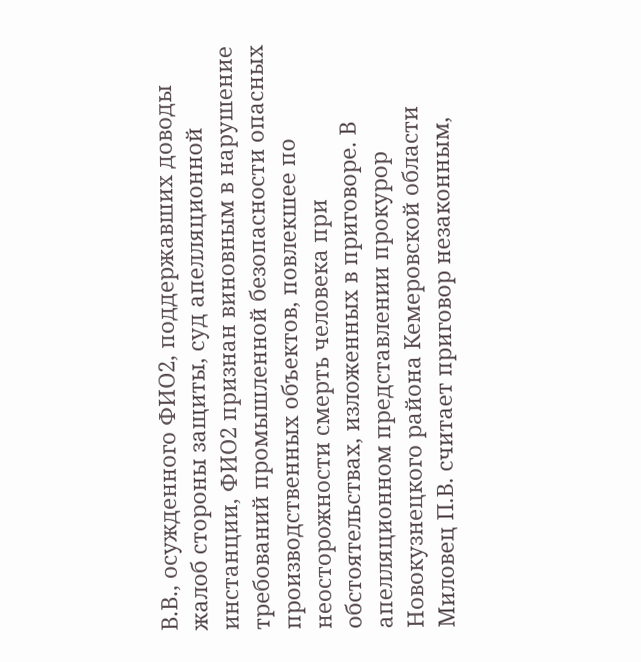В.В., осужденного ФИО2, поддержавших доводы жалоб стороны защиты, суд апелляционной инстанции, ФИО2 признан виновным в нарушение требований промышленной безопасности опасных производственных объектов, повлекшее по неосторожности смерть человека при обстоятельствах, изложенных в приговоре. В апелляционном представлении прокурор Новокузнецкого района Кемеровской области Миловец П.В. считает приговор незаконным,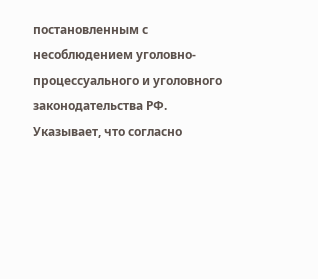постановленным с несоблюдением уголовно-процессуального и уголовного законодательства РФ. Указывает, что согласно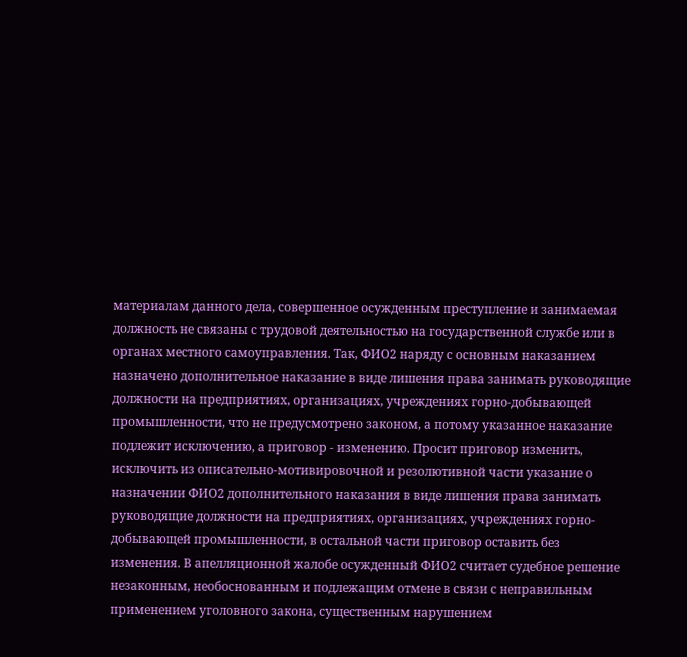материалам данного дела, совершенное осужденным преступление и занимаемая должность не связаны с трудовой деятельностью на государственной службе или в органах местного самоуправления. Так, ФИО2 наряду с основным наказанием назначено дополнительное наказание в виде лишения права занимать руководящие должности на предприятиях, организациях, учреждениях горно-добывающей промышленности, что не предусмотрено законом, а потому указанное наказание подлежит исключению, а приговор - изменению. Просит приговор изменить, исключить из описательно-мотивировочной и резолютивной части указание о назначении ФИО2 дополнительного наказания в виде лишения права занимать руководящие должности на предприятиях, организациях, учреждениях горно-добывающей промышленности, в остальной части приговор оставить без изменения. В апелляционной жалобе осужденный ФИО2 считает судебное решение незаконным, необоснованным и подлежащим отмене в связи с неправильным применением уголовного закона, существенным нарушением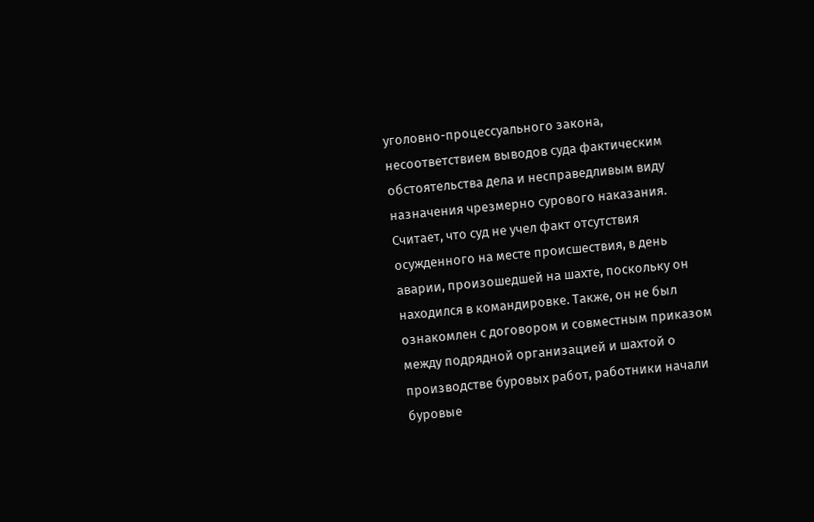уголовно-процессуального закона, несоответствием выводов суда фактическим обстоятельства дела и несправедливым виду назначения чрезмерно сурового наказания. Считает, что суд не учел факт отсутствия осужденного на месте происшествия, в день аварии, произошедшей на шахте, поскольку он находился в командировке. Также, он не был ознакомлен с договором и совместным приказом между подрядной организацией и шахтой о производстве буровых работ, работники начали буровые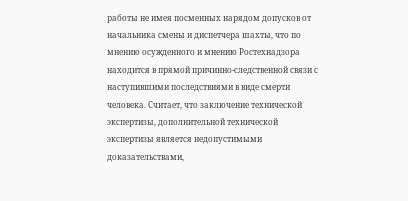работы не имея посменных нарядом допусков от начальника смены и диспетчера шахты, что по мнению осужденного и мнению Ростехнадзора находится в прямой причинно-следственной связи с наступившими последствиями в виде смерти человека. Считает, что заключение технической экспертизы, дополнительной технической экспертизы является недопустимыми доказательствами,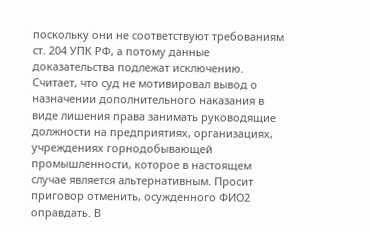поскольку они не соответствуют требованиям ст. 204 УПК РФ, а потому данные доказательства подлежат исключению. Считает, что суд не мотивировал вывод о назначении дополнительного наказания в виде лишения права занимать руководящие должности на предприятиях, организациях, учреждениях горнодобывающей промышленности, которое в настоящем случае является альтернативным. Просит приговор отменить, осужденного ФИО2 оправдать. В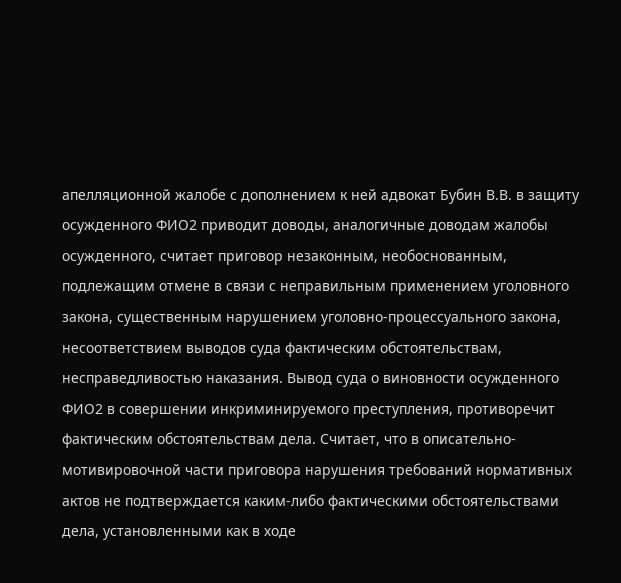апелляционной жалобе с дополнением к ней адвокат Бубин В.В. в защиту осужденного ФИО2 приводит доводы, аналогичные доводам жалобы осужденного, считает приговор незаконным, необоснованным, подлежащим отмене в связи с неправильным применением уголовного закона, существенным нарушением уголовно-процессуального закона, несоответствием выводов суда фактическим обстоятельствам, несправедливостью наказания. Вывод суда о виновности осужденного ФИО2 в совершении инкриминируемого преступления, противоречит фактическим обстоятельствам дела. Считает, что в описательно-мотивировочной части приговора нарушения требований нормативных актов не подтверждается каким-либо фактическими обстоятельствами дела, установленными как в ходе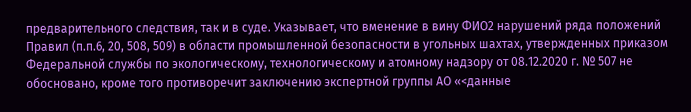предварительного следствия, так и в суде. Указывает, что вменение в вину ФИО2 нарушений ряда положений Правил (п.п.6, 20, 508, 509) в области промышленной безопасности в угольных шахтах, утвержденных приказом Федеральной службы по экологическому, технологическому и атомному надзору от 08.12.2020 г. № 507 не обосновано, кроме того противоречит заключению экспертной группы АО «<данные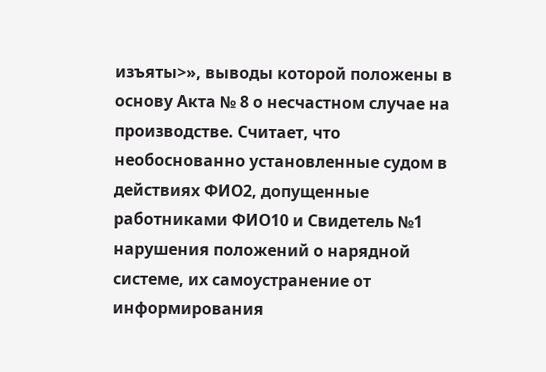изъяты>», выводы которой положены в основу Акта № 8 о несчастном случае на производстве. Считает, что необоснованно установленные судом в действиях ФИО2, допущенные работниками ФИО10 и Свидетель №1 нарушения положений о нарядной системе, их самоустранение от информирования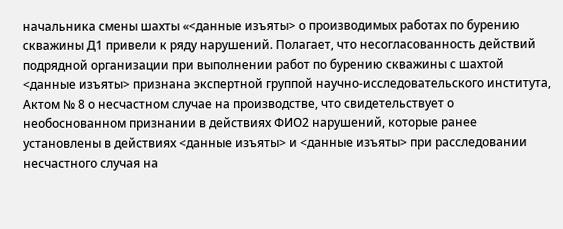начальника смены шахты «<данные изъяты> о производимых работах по бурению скважины Д1 привели к ряду нарушений. Полагает, что несогласованность действий подрядной организации при выполнении работ по бурению скважины с шахтой <данные изъяты> признана экспертной группой научно-исследовательского института, Актом № 8 о несчастном случае на производстве, что свидетельствует о необоснованном признании в действиях ФИО2 нарушений, которые ранее установлены в действиях <данные изъяты> и <данные изъяты> при расследовании несчастного случая на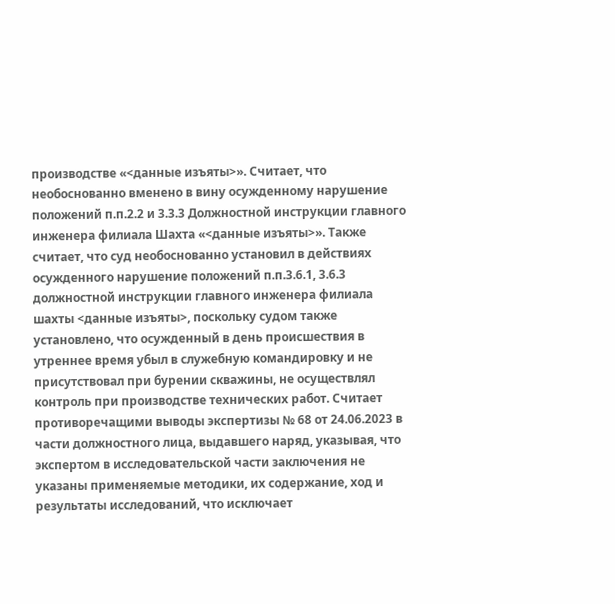производстве «<данные изъяты>». Считает, что необоснованно вменено в вину осужденному нарушение положений п.п.2.2 и 3.3.3 Должностной инструкции главного инженера филиала Шахта «<данные изъяты>». Также считает, что суд необоснованно установил в действиях осужденного нарушение положений п.п.3.6.1, 3.6.3 должностной инструкции главного инженера филиала шахты <данные изъяты>, поскольку судом также установлено, что осужденный в день происшествия в утреннее время убыл в служебную командировку и не присутствовал при бурении скважины, не осуществлял контроль при производстве технических работ. Считает противоречащими выводы экспертизы № 68 от 24.06.2023 в части должностного лица, выдавшего наряд, указывая, что экспертом в исследовательской части заключения не указаны применяемые методики, их содержание, ход и результаты исследований, что исключает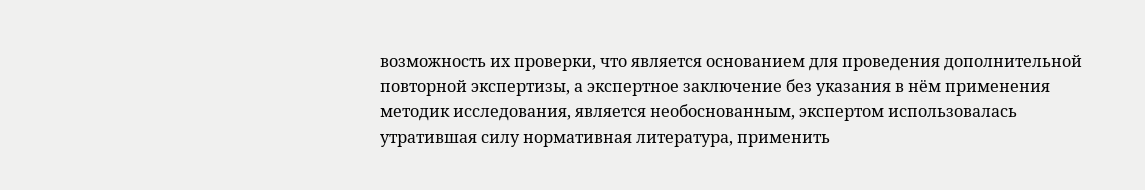возможность их проверки, что является основанием для проведения дополнительной повторной экспертизы, а экспертное заключение без указания в нём применения методик исследования, является необоснованным, экспертом использовалась утратившая силу нормативная литература, применить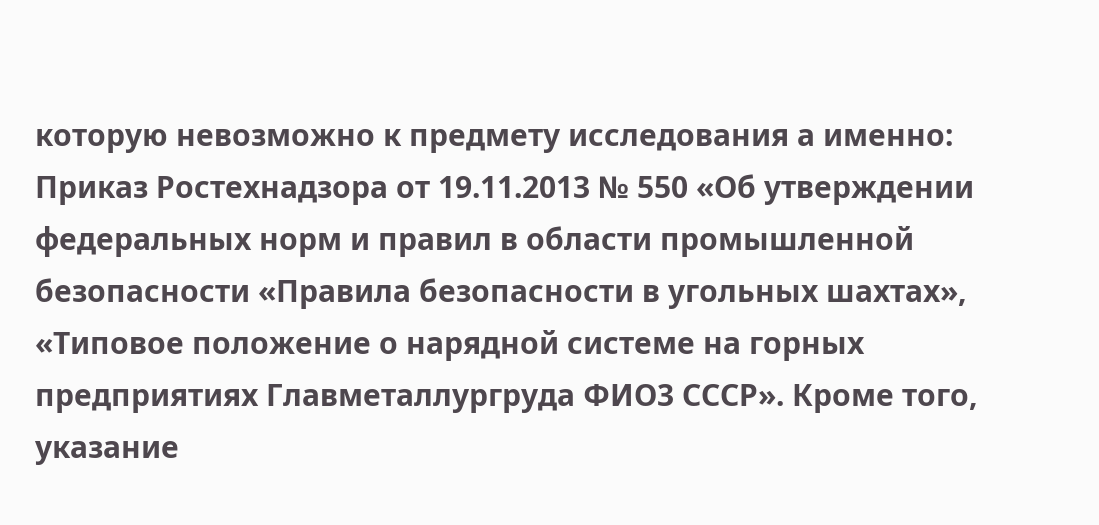которую невозможно к предмету исследования а именно: Приказ Ростехнадзора от 19.11.2013 № 550 «Об утверждении федеральных норм и правил в области промышленной безопасности «Правила безопасности в угольных шахтах», «Типовое положение о нарядной системе на горных предприятиях Главметаллургруда ФИО3 СССР». Кроме того, указание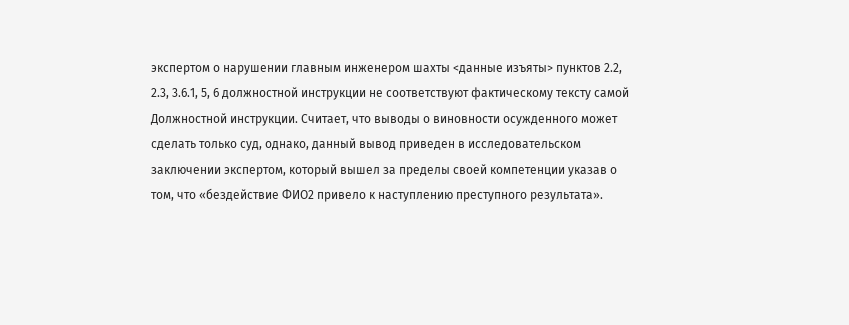экспертом о нарушении главным инженером шахты <данные изъяты> пунктов 2.2, 2.3, 3.6.1, 5, 6 должностной инструкции не соответствуют фактическому тексту самой Должностной инструкции. Считает, что выводы о виновности осужденного может сделать только суд, однако, данный вывод приведен в исследовательском заключении экспертом, который вышел за пределы своей компетенции указав о том, что «бездействие ФИО2 привело к наступлению преступного результата».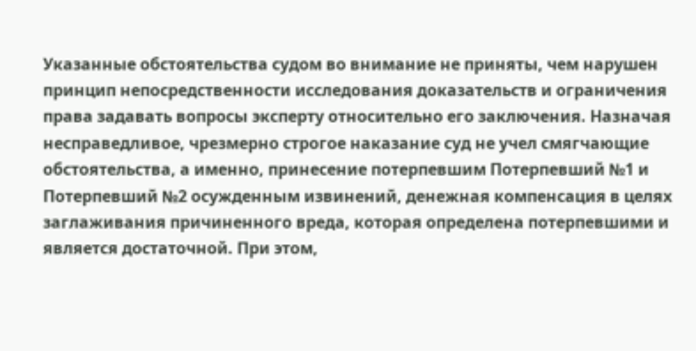Указанные обстоятельства судом во внимание не приняты, чем нарушен принцип непосредственности исследования доказательств и ограничения права задавать вопросы эксперту относительно его заключения. Назначая несправедливое, чрезмерно строгое наказание суд не учел смягчающие обстоятельства, а именно, принесение потерпевшим Потерпевший №1 и Потерпевший №2 осужденным извинений, денежная компенсация в целях заглаживания причиненного вреда, которая определена потерпевшими и является достаточной. При этом,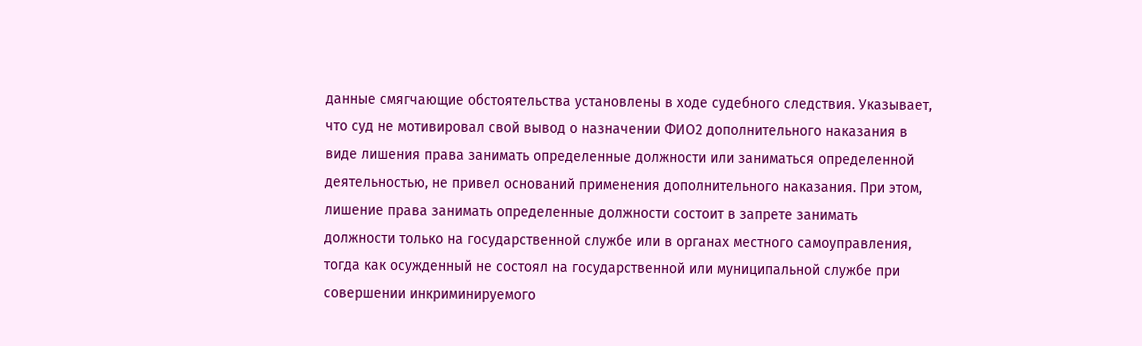данные смягчающие обстоятельства установлены в ходе судебного следствия. Указывает, что суд не мотивировал свой вывод о назначении ФИО2 дополнительного наказания в виде лишения права занимать определенные должности или заниматься определенной деятельностью, не привел оснований применения дополнительного наказания. При этом, лишение права занимать определенные должности состоит в запрете занимать должности только на государственной службе или в органах местного самоуправления, тогда как осужденный не состоял на государственной или муниципальной службе при совершении инкриминируемого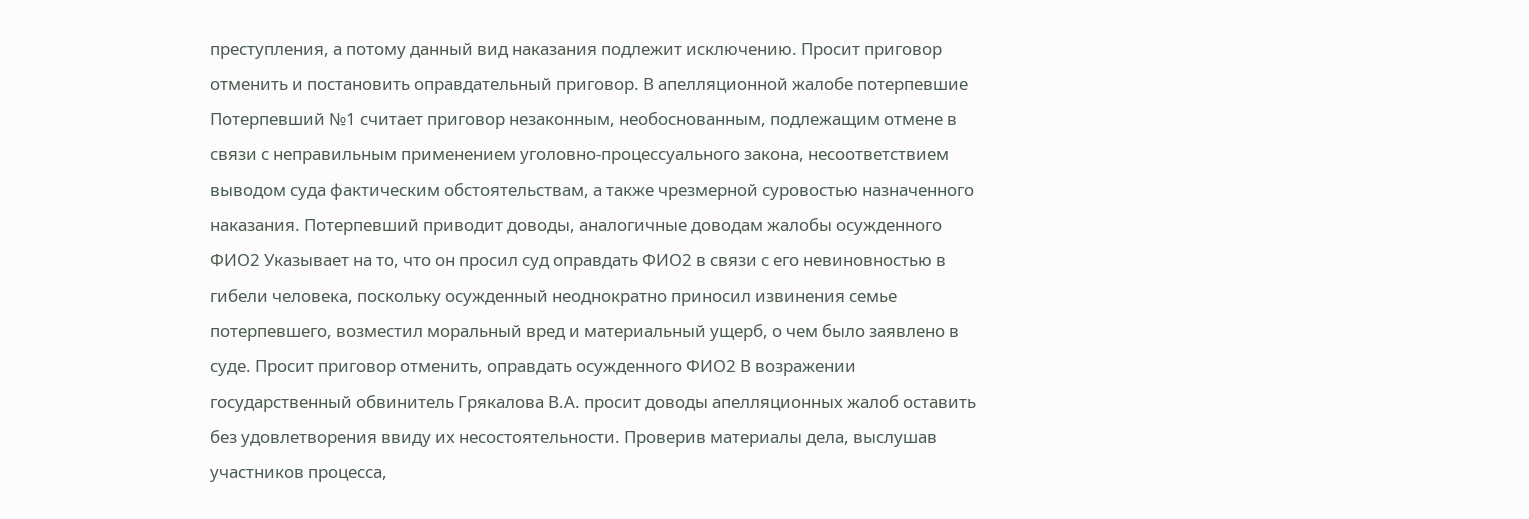преступления, а потому данный вид наказания подлежит исключению. Просит приговор отменить и постановить оправдательный приговор. В апелляционной жалобе потерпевшие Потерпевший №1 считает приговор незаконным, необоснованным, подлежащим отмене в связи с неправильным применением уголовно-процессуального закона, несоответствием выводом суда фактическим обстоятельствам, а также чрезмерной суровостью назначенного наказания. Потерпевший приводит доводы, аналогичные доводам жалобы осужденного ФИО2 Указывает на то, что он просил суд оправдать ФИО2 в связи с его невиновностью в гибели человека, поскольку осужденный неоднократно приносил извинения семье потерпевшего, возместил моральный вред и материальный ущерб, о чем было заявлено в суде. Просит приговор отменить, оправдать осужденного ФИО2 В возражении государственный обвинитель Грякалова В.А. просит доводы апелляционных жалоб оставить без удовлетворения ввиду их несостоятельности. Проверив материалы дела, выслушав участников процесса,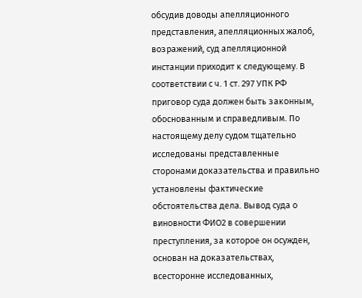обсудив доводы апелляционного представления, апелляционных жалоб, возражений, суд апелляционной инстанции приходит к следующему. В соответствии с ч. 1 ст. 297 УПК РФ приговор суда должен быть законным, обоснованным и справедливым. По настоящему делу судом тщательно исследованы представленные сторонами доказательства и правильно установлены фактические обстоятельства дела. Вывод суда о виновности ФИО2 в совершении преступления, за которое он осужден, основан на доказательствах, всесторонне исследованных,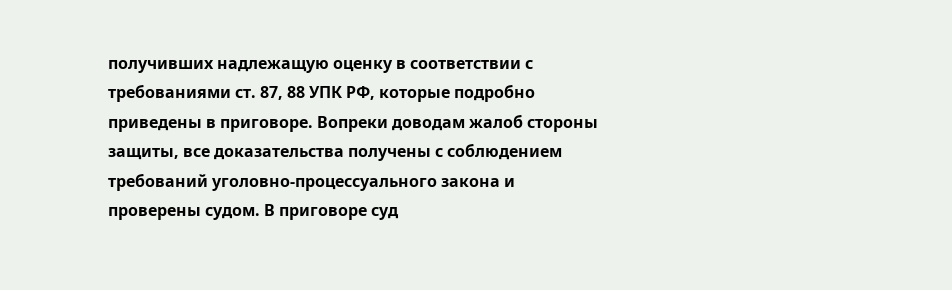получивших надлежащую оценку в соответствии с требованиями ст. 87, 88 УПК РФ, которые подробно приведены в приговоре. Вопреки доводам жалоб стороны защиты, все доказательства получены с соблюдением требований уголовно-процессуального закона и проверены судом. В приговоре суд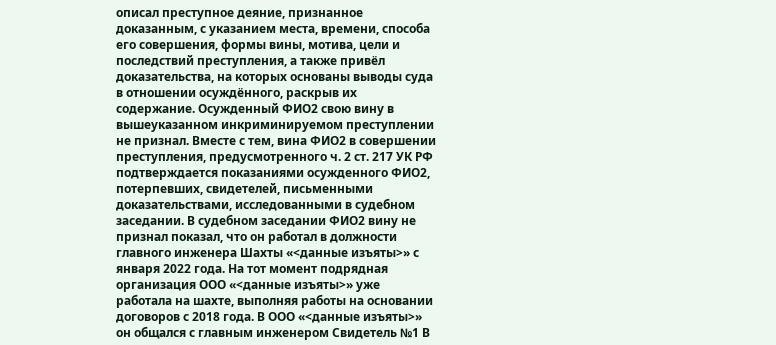описал преступное деяние, признанное доказанным, с указанием места, времени, способа его совершения, формы вины, мотива, цели и последствий преступления, а также привёл доказательства, на которых основаны выводы суда в отношении осуждённого, раскрыв их содержание. Осужденный ФИО2 свою вину в вышеуказанном инкриминируемом преступлении не признал. Вместе с тем, вина ФИО2 в совершении преступления, предусмотренного ч. 2 ст. 217 УК РФ подтверждается показаниями осужденного ФИО2, потерпевших, свидетелей, письменными доказательствами, исследованными в судебном заседании. В судебном заседании ФИО2 вину не признал показал, что он работал в должности главного инженера Шахты «<данные изъяты>» с января 2022 года. На тот момент подрядная организация ООО «<данные изъяты>» уже работала на шахте, выполняя работы на основании договоров с 2018 года. В ООО «<данные изъяты>» он общался с главным инженером Свидетель №1 В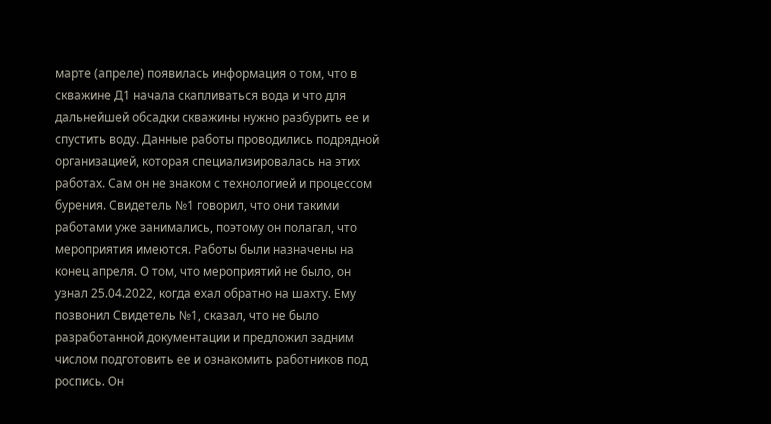марте (апреле) появилась информация о том, что в скважине Д1 начала скапливаться вода и что для дальнейшей обсадки скважины нужно разбурить ее и спустить воду. Данные работы проводились подрядной организацией, которая специализировалась на этих работах. Сам он не знаком с технологией и процессом бурения. Свидетель №1 говорил, что они такими работами уже занимались, поэтому он полагал, что мероприятия имеются. Работы были назначены на конец апреля. О том, что мероприятий не было, он узнал 25.04.2022, когда ехал обратно на шахту. Ему позвонил Свидетель №1, сказал, что не было разработанной документации и предложил задним числом подготовить ее и ознакомить работников под роспись. Он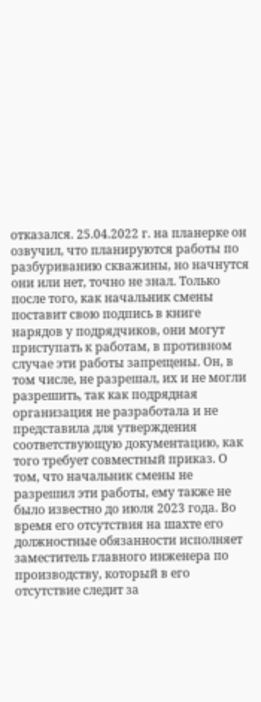отказался. 25.04.2022 г. на планерке он озвучил, что планируются работы по разбуриванию скважины, но начнутся они или нет, точно не знал. Только после того, как начальник смены поставит свою подпись в книге нарядов у подрядчиков, они могут приступать к работам, в противном случае эти работы запрещены. Он, в том числе, не разрешал, их и не могли разрешить, так как подрядная организация не разработала и не представила для утверждения соответствующую документацию, как того требует совместный приказ. О том, что начальник смены не разрешил эти работы, ему также не было известно до июля 2023 года. Во время его отсутствия на шахте его должностные обязанности исполняет заместитель главного инженера по производству, который в его отсутствие следит за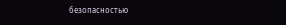безопасностью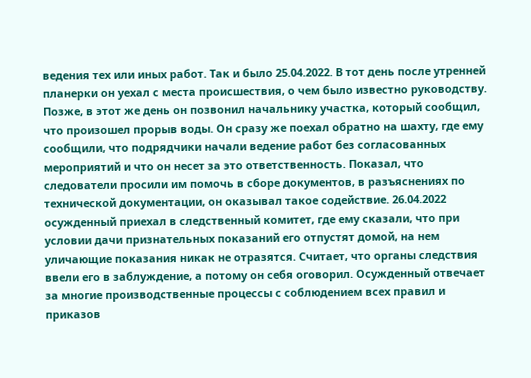ведения тех или иных работ. Так и было 25.04.2022. В тот день после утренней планерки он уехал с места происшествия, о чем было известно руководству. Позже, в этот же день он позвонил начальнику участка, который сообщил, что произошел прорыв воды. Он сразу же поехал обратно на шахту, где ему сообщили, что подрядчики начали ведение работ без согласованных мероприятий и что он несет за это ответственность. Показал, что следователи просили им помочь в сборе документов, в разъяснениях по технической документации, он оказывал такое содействие. 26.04.2022 осужденный приехал в следственный комитет, где ему сказали, что при условии дачи признательных показаний его отпустят домой, на нем уличающие показания никак не отразятся. Считает, что органы следствия ввели его в заблуждение, а потому он себя оговорил. Осужденный отвечает за многие производственные процессы с соблюдением всех правил и приказов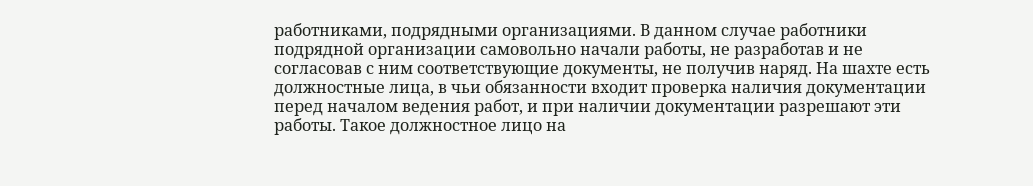работниками, подрядными организациями. В данном случае работники подрядной организации самовольно начали работы, не разработав и не согласовав с ним соответствующие документы, не получив наряд. На шахте есть должностные лица, в чьи обязанности входит проверка наличия документации перед началом ведения работ, и при наличии документации разрешают эти работы. Такое должностное лицо на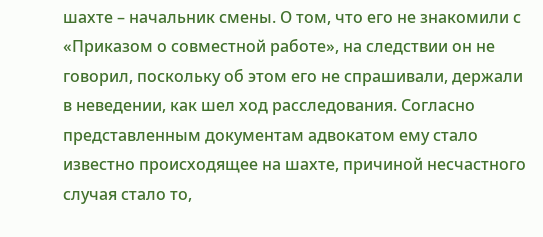шахте – начальник смены. О том, что его не знакомили с «Приказом о совместной работе», на следствии он не говорил, поскольку об этом его не спрашивали, держали в неведении, как шел ход расследования. Согласно представленным документам адвокатом ему стало известно происходящее на шахте, причиной несчастного случая стало то,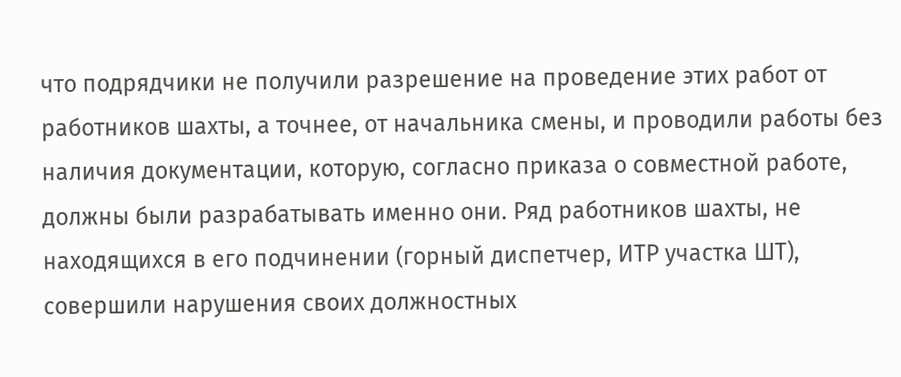что подрядчики не получили разрешение на проведение этих работ от работников шахты, а точнее, от начальника смены, и проводили работы без наличия документации, которую, согласно приказа о совместной работе, должны были разрабатывать именно они. Ряд работников шахты, не находящихся в его подчинении (горный диспетчер, ИТР участка ШТ), совершили нарушения своих должностных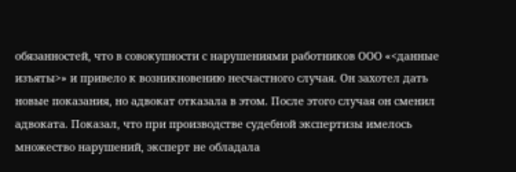обязанностей, что в совокупности с нарушениями работников ООО «<данные изъяты>» и привело к возникновению несчастного случая. Он захотел дать новые показания, но адвокат отказала в этом. После этого случая он сменил адвоката. Показал, что при производстве судебной экспертизы имелось множество нарушений, эксперт не обладала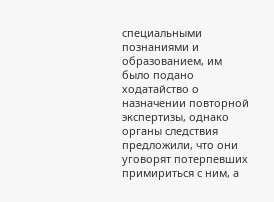специальными познаниями и образованием, им было подано ходатайство о назначении повторной экспертизы, однако органы следствия предложили, что они уговорят потерпевших примириться с ним, а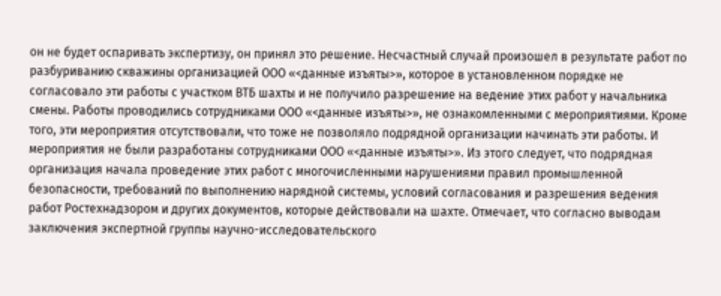он не будет оспаривать экспертизу, он принял это решение. Несчастный случай произошел в результате работ по разбуриванию скважины организацией ООО «<данные изъяты>», которое в установленном порядке не согласовало эти работы с участком ВТБ шахты и не получило разрешение на ведение этих работ у начальника смены. Работы проводились сотрудниками ООО «<данные изъяты>», не ознакомленными с мероприятиями. Кроме того, эти мероприятия отсутствовали, что тоже не позволяло подрядной организации начинать эти работы. И мероприятия не были разработаны сотрудниками ООО «<данные изъяты>». Из этого следует, что подрядная организация начала проведение этих работ с многочисленными нарушениями правил промышленной безопасности, требований по выполнению нарядной системы, условий согласования и разрешения ведения работ Ростехнадзором и других документов, которые действовали на шахте. Отмечает, что согласно выводам заключения экспертной группы научно-исследовательского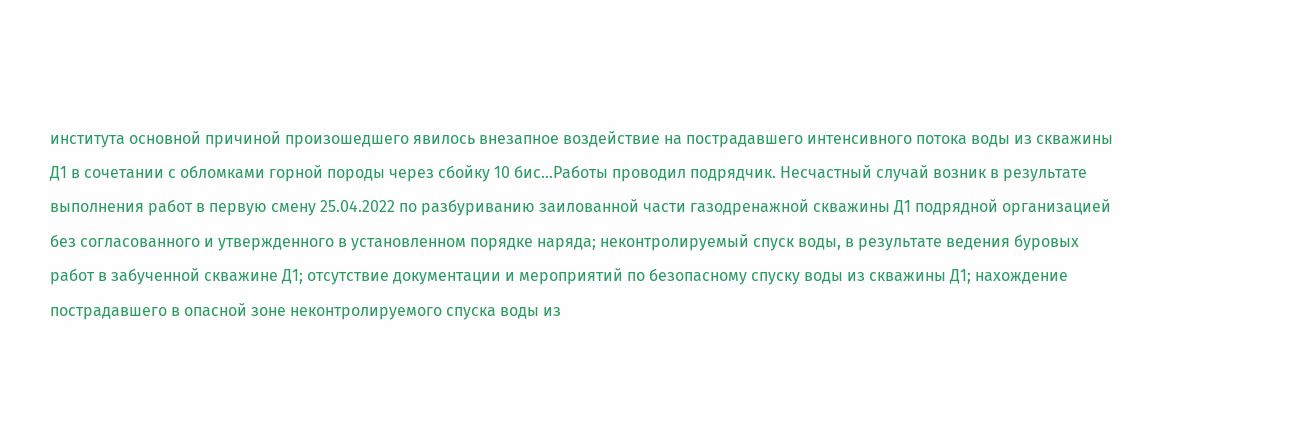института основной причиной произошедшего явилось внезапное воздействие на пострадавшего интенсивного потока воды из скважины Д1 в сочетании с обломками горной породы через сбойку 10 бис…Работы проводил подрядчик. Несчастный случай возник в результате выполнения работ в первую смену 25.04.2022 по разбуриванию заилованной части газодренажной скважины Д1 подрядной организацией без согласованного и утвержденного в установленном порядке наряда; неконтролируемый спуск воды, в результате ведения буровых работ в забученной скважине Д1; отсутствие документации и мероприятий по безопасному спуску воды из скважины Д1; нахождение пострадавшего в опасной зоне неконтролируемого спуска воды из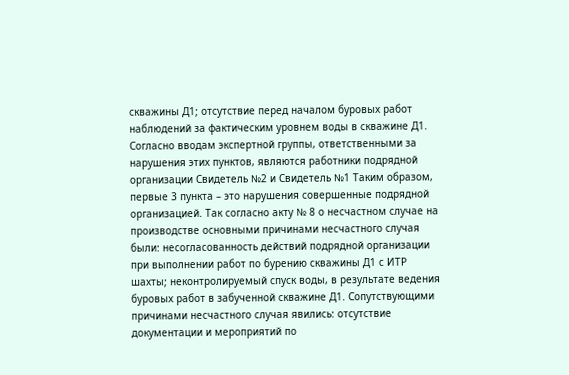скважины Д1; отсутствие перед началом буровых работ наблюдений за фактическим уровнем воды в скважине Д1. Согласно вводам экспертной группы, ответственными за нарушения этих пунктов, являются работники подрядной организации Свидетель №2 и Свидетель №1 Таким образом, первые 3 пункта – это нарушения совершенные подрядной организацией. Так согласно акту № 8 о несчастном случае на производстве основными причинами несчастного случая были: несогласованность действий подрядной организации при выполнении работ по бурению скважины Д1 с ИТР шахты; неконтролируемый спуск воды, в результате ведения буровых работ в забученной скважине Д1. Сопутствующими причинами несчастного случая явились: отсутствие документации и мероприятий по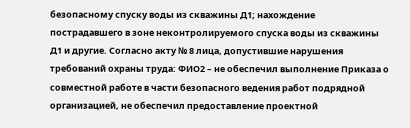безопасному спуску воды из скважины Д1; нахождение пострадавшего в зоне неконтролируемого спуска воды из скважины Д1 и другие. Согласно акту № 8 лица, допустившие нарушения требований охраны труда: ФИО2 – не обеспечил выполнение Приказа о совместной работе в части безопасного ведения работ подрядной организацией, не обеспечил предоставление проектной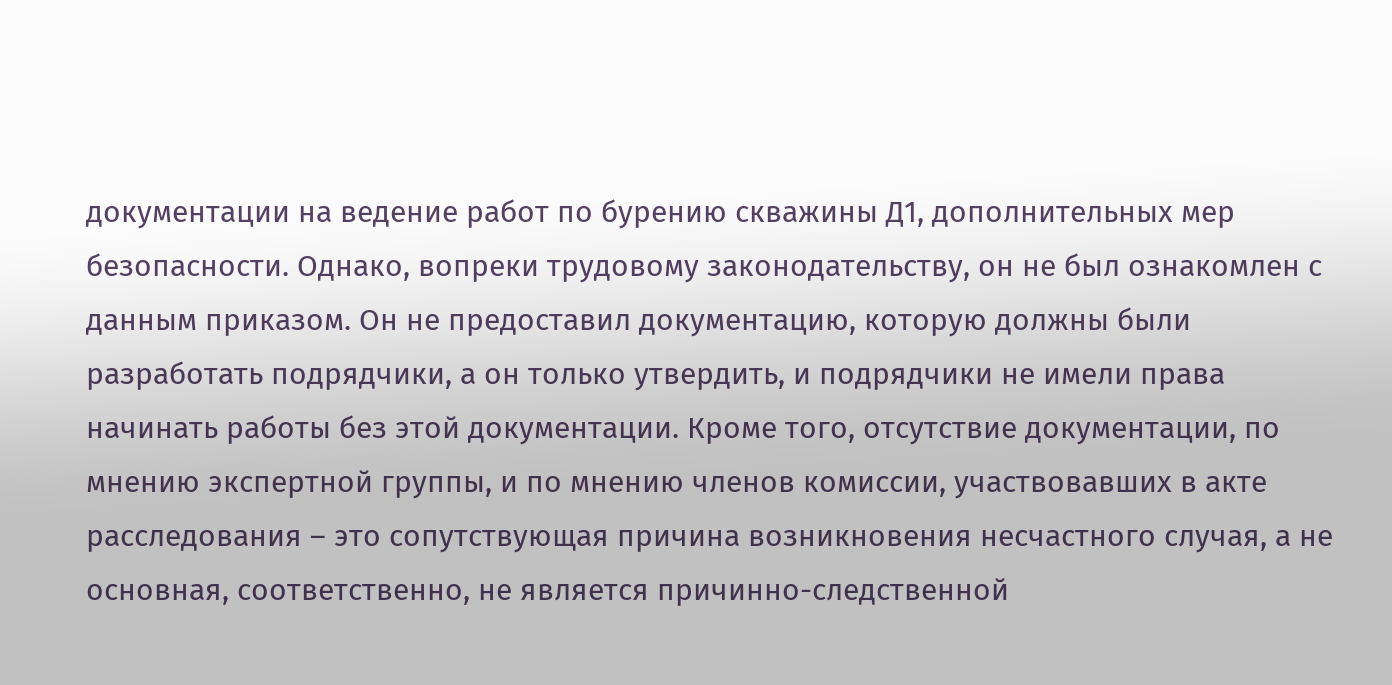документации на ведение работ по бурению скважины Д1, дополнительных мер безопасности. Однако, вопреки трудовому законодательству, он не был ознакомлен с данным приказом. Он не предоставил документацию, которую должны были разработать подрядчики, а он только утвердить, и подрядчики не имели права начинать работы без этой документации. Кроме того, отсутствие документации, по мнению экспертной группы, и по мнению членов комиссии, участвовавших в акте расследования – это сопутствующая причина возникновения несчастного случая, а не основная, соответственно, не является причинно-следственной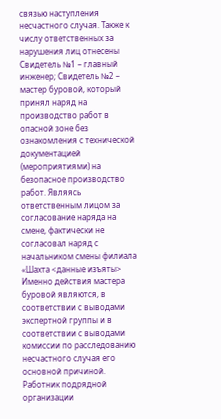связью наступления несчастного случая. Также к числу ответственных за нарушения лиц отнесены Свидетель №1 – главный инженер; Свидетель №2 – мастер буровой, который принял наряд на производство работ в опасной зоне без ознакомления с технической документацией (мероприятиями) на безопасное производство работ. Являясь ответственным лицом за согласование наряда на смене, фактически не согласовал наряд с начальником смены филиала «Шахта <данные изъяты> Именно действия мастера буровой являются, в соответствии с выводами экспертной группы и в соответствии с выводами комиссии по расследованию несчастного случая его основной причиной. Работник подрядной организации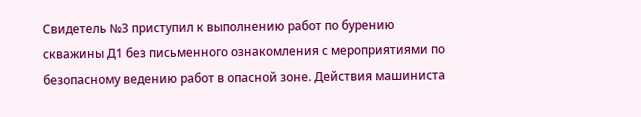Свидетель №3 приступил к выполнению работ по бурению скважины Д1 без письменного ознакомления с мероприятиями по безопасному ведению работ в опасной зоне. Действия машиниста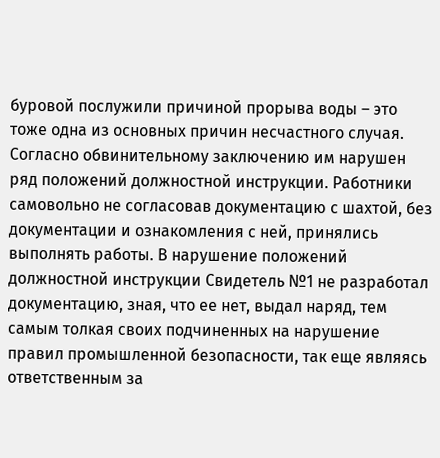буровой послужили причиной прорыва воды – это тоже одна из основных причин несчастного случая. Согласно обвинительному заключению им нарушен ряд положений должностной инструкции. Работники самовольно не согласовав документацию с шахтой, без документации и ознакомления с ней, принялись выполнять работы. В нарушение положений должностной инструкции Свидетель №1 не разработал документацию, зная, что ее нет, выдал наряд, тем самым толкая своих подчиненных на нарушение правил промышленной безопасности, так еще являясь ответственным за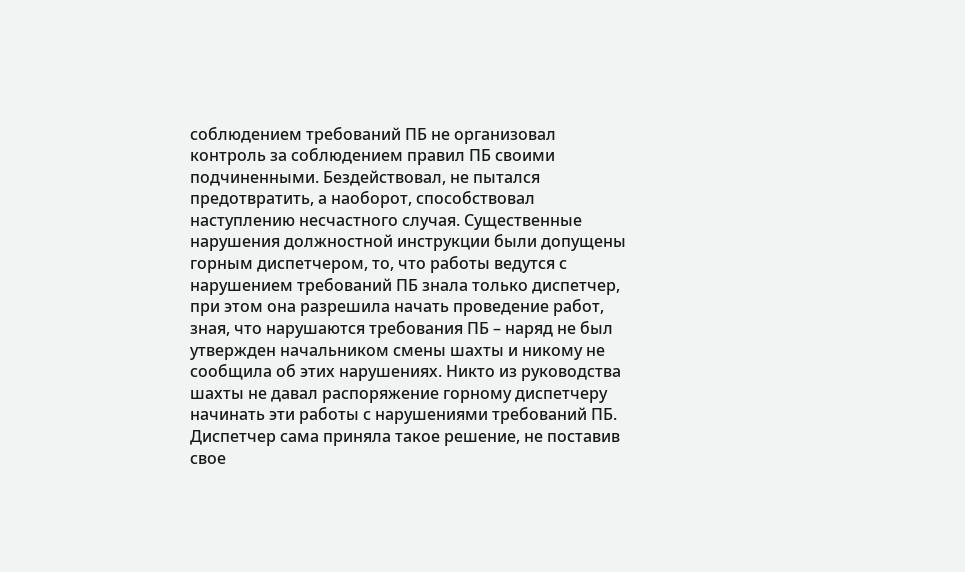соблюдением требований ПБ не организовал контроль за соблюдением правил ПБ своими подчиненными. Бездействовал, не пытался предотвратить, а наоборот, способствовал наступлению несчастного случая. Существенные нарушения должностной инструкции были допущены горным диспетчером, то, что работы ведутся с нарушением требований ПБ знала только диспетчер, при этом она разрешила начать проведение работ, зная, что нарушаются требования ПБ – наряд не был утвержден начальником смены шахты и никому не сообщила об этих нарушениях. Никто из руководства шахты не давал распоряжение горному диспетчеру начинать эти работы с нарушениями требований ПБ. Диспетчер сама приняла такое решение, не поставив свое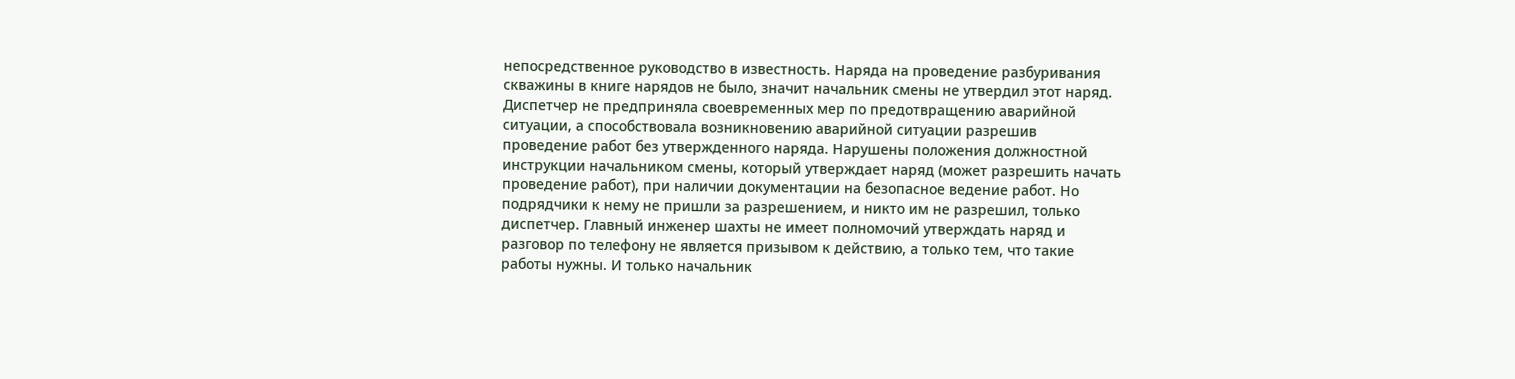непосредственное руководство в известность. Наряда на проведение разбуривания скважины в книге нарядов не было, значит начальник смены не утвердил этот наряд. Диспетчер не предприняла своевременных мер по предотвращению аварийной ситуации, а способствовала возникновению аварийной ситуации разрешив проведение работ без утвержденного наряда. Нарушены положения должностной инструкции начальником смены, который утверждает наряд (может разрешить начать проведение работ), при наличии документации на безопасное ведение работ. Но подрядчики к нему не пришли за разрешением, и никто им не разрешил, только диспетчер. Главный инженер шахты не имеет полномочий утверждать наряд и разговор по телефону не является призывом к действию, а только тем, что такие работы нужны. И только начальник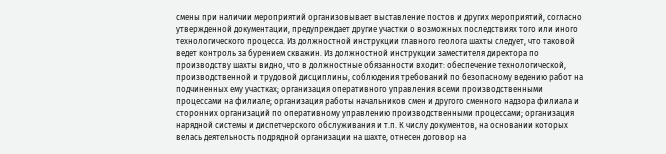смены при наличии мероприятий организовывает выставление постов и других мероприятий, согласно утвержденной документации, предупреждает другие участки о возможных последствиях того или иного технологического процесса. Из должностной инструкции главного геолога шахты следует, что таковой ведет контроль за бурением скважин. Из должностной инструкции заместителя директора по производству шахты видно, что в должностные обязанности входит: обеспечение технологической, производственной и трудовой дисциплины, соблюдения требований по безопасному ведению работ на подчиненных ему участках; организация оперативного управления всеми производственными процессами на филиале; организация работы начальников смен и другого сменного надзора филиала и сторонних организаций по оперативному управлению производственными процессами; организация нарядной системы и диспетчерского обслуживания и т.п. К числу документов, на основании которых велась деятельность подрядной организации на шахте, отнесен договор на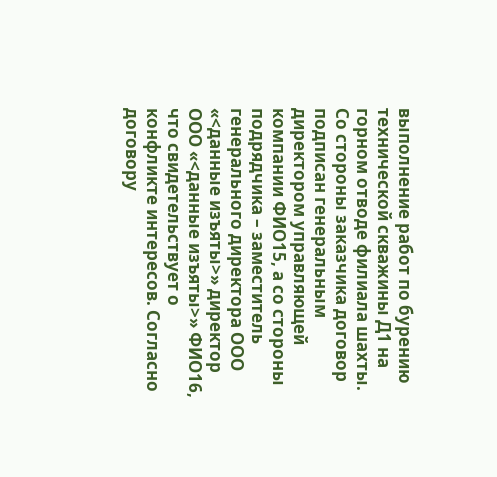выполнение работ по бурению технической скважины Д1 на горном отводе филиала шахты. Со стороны заказчика договор подписан генеральным директором управляющей компании ФИО15, а со стороны подрядчика – заместитель генерального директора ООО «<данные изъяты>» директор ООО «<данные изъяты>» ФИО16, что свидетельствует о конфликте интересов. Согласно договору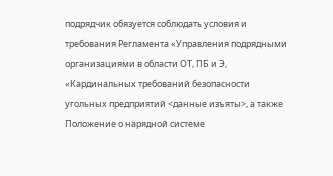подрядчик обязуется соблюдать условия и требования Регламента «Управления подрядными организациями в области ОТ, ПБ и Э, «Кардинальных требований безопасности угольных предприятий <данные изъяты>, а также Положение о нарядной системе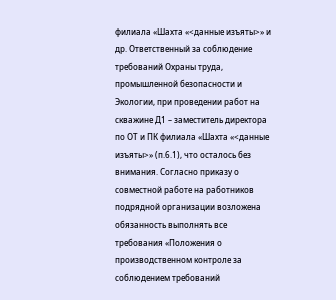филиала «Шахта «<данные изъяты>» и др. Ответственный за соблюдение требований Охраны труда, промышленной безопасности и Экологии, при проведении работ на скважине Д1 – заместитель директора по ОТ и ПК филиала «Шахта «<данные изъяты>» (п.6.1), что осталось без внимания. Согласно приказу о совместной работе на работников подрядной организации возложена обязанность выполнять все требования «Положения о производственном контроле за соблюдением требований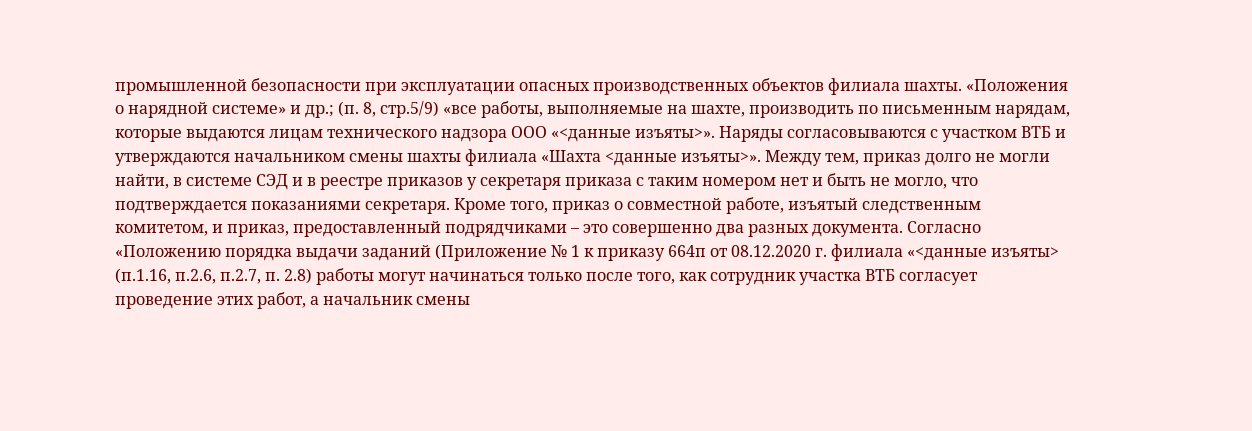промышленной безопасности при эксплуатации опасных производственных объектов филиала шахты. «Положения о нарядной системе» и др.; (п. 8, стр.5/9) «все работы, выполняемые на шахте, производить по письменным нарядам, которые выдаются лицам технического надзора ООО «<данные изъяты>». Наряды согласовываются с участком ВТБ и утверждаются начальником смены шахты филиала «Шахта <данные изъяты>». Между тем, приказ долго не могли найти, в системе СЭД и в реестре приказов у секретаря приказа с таким номером нет и быть не могло, что подтверждается показаниями секретаря. Кроме того, приказ о совместной работе, изъятый следственным комитетом, и приказ, предоставленный подрядчиками – это совершенно два разных документа. Согласно «Положению порядка выдачи заданий (Приложение № 1 к приказу 664п от 08.12.2020 г. филиала «<данные изъяты> (п.1.16, п.2.6, п.2.7, п. 2.8) работы могут начинаться только после того, как сотрудник участка ВТБ согласует проведение этих работ, а начальник смены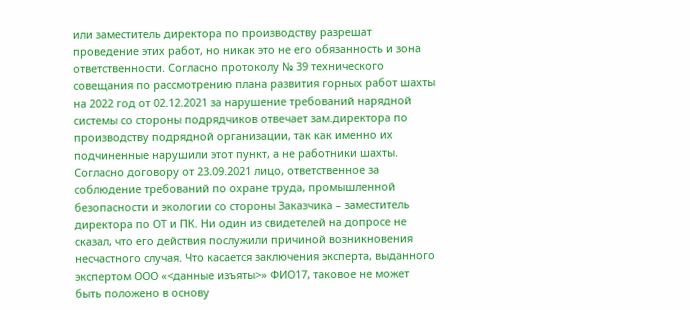или заместитель директора по производству разрешат проведение этих работ, но никак это не его обязанность и зона ответственности. Согласно протоколу № 39 технического совещания по рассмотрению плана развития горных работ шахты на 2022 год от 02.12.2021 за нарушение требований нарядной системы со стороны подрядчиков отвечает зам.директора по производству подрядной организации, так как именно их подчиненные нарушили этот пункт, а не работники шахты. Согласно договору от 23.09.2021 лицо, ответственное за соблюдение требований по охране труда, промышленной безопасности и экологии со стороны Заказчика – заместитель директора по ОТ и ПК. Ни один из свидетелей на допросе не сказал, что его действия послужили причиной возникновения несчастного случая. Что касается заключения эксперта, выданного экспертом ООО «<данные изъяты>» ФИО17, таковое не может быть положено в основу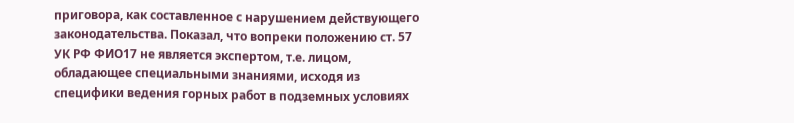приговора, как составленное с нарушением действующего законодательства. Показал, что вопреки положению ст. 57 УК РФ ФИО17 не является экспертом, т.е. лицом, обладающее специальными знаниями, исходя из специфики ведения горных работ в подземных условиях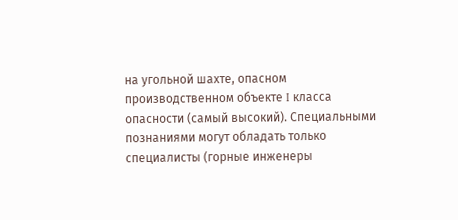на угольной шахте, опасном производственном объекте I класса опасности (самый высокий). Специальными познаниями могут обладать только специалисты (горные инженеры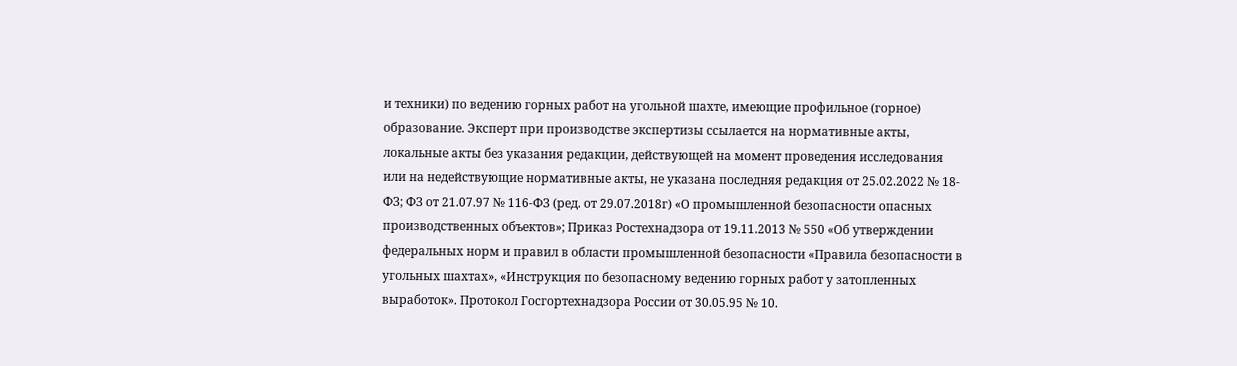и техники) по ведению горных работ на угольной шахте, имеющие профильное (горное) образование. Эксперт при производстве экспертизы ссылается на нормативные акты, локальные акты без указания редакции, действующей на момент проведения исследования или на недействующие нормативные акты, не указана последняя редакция от 25.02.2022 № 18-ФЗ; ФЗ от 21.07.97 № 116-ФЗ (ред. от 29.07.2018г) «О промышленной безопасности опасных производственных объектов»; Приказ Ростехнадзора от 19.11.2013 № 550 «Об утверждении федеральных норм и правил в области промышленной безопасности «Правила безопасности в угольных шахтах», «Инструкция по безопасному ведению горных работ у затопленных выработок». Протокол Госгортехнадзора России от 30.05.95 № 10.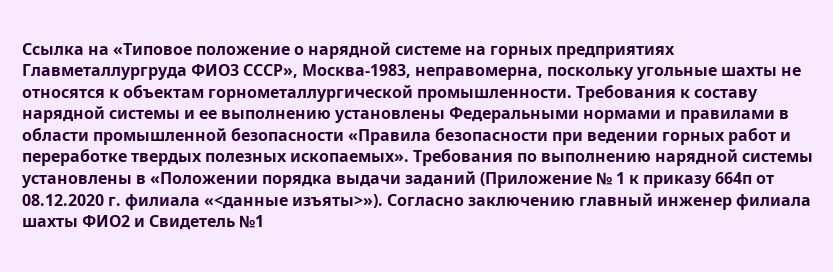Ссылка на «Типовое положение о нарядной системе на горных предприятиях Главметаллургруда ФИО3 СССР», Москва-1983, неправомерна, поскольку угольные шахты не относятся к объектам горнометаллургической промышленности. Требования к составу нарядной системы и ее выполнению установлены Федеральными нормами и правилами в области промышленной безопасности «Правила безопасности при ведении горных работ и переработке твердых полезных ископаемых». Требования по выполнению нарядной системы установлены в «Положении порядка выдачи заданий (Приложение № 1 к приказу 664п от 08.12.2020 г. филиала «<данные изъяты>»). Согласно заключению главный инженер филиала шахты ФИО2 и Свидетель №1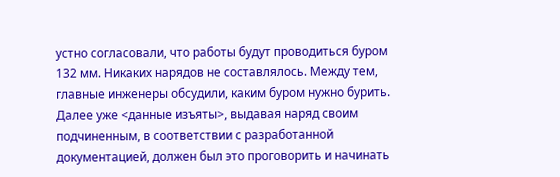устно согласовали, что работы будут проводиться буром 132 мм. Никаких нарядов не составлялось. Между тем, главные инженеры обсудили, каким буром нужно бурить. Далее уже <данные изъяты>, выдавая наряд своим подчиненным, в соответствии с разработанной документацией, должен был это проговорить и начинать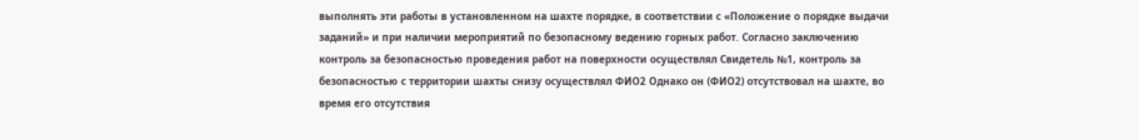выполнять эти работы в установленном на шахте порядке, в соответствии с «Положение о порядке выдачи заданий» и при наличии мероприятий по безопасному ведению горных работ. Согласно заключению контроль за безопасностью проведения работ на поверхности осуществлял Свидетель №1, контроль за безопасностью с территории шахты снизу осуществлял ФИО2 Однако он (ФИО2) отсутствовал на шахте, во время его отсутствия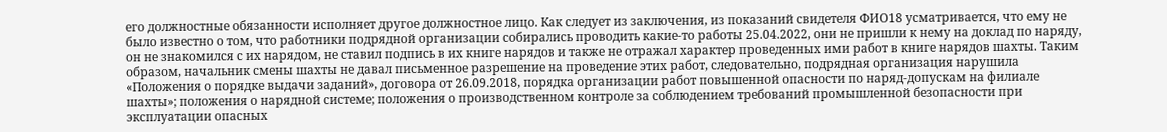его должностные обязанности исполняет другое должностное лицо. Как следует из заключения, из показаний свидетеля ФИО18 усматривается, что ему не было известно о том, что работники подрядной организации собирались проводить какие-то работы 25.04.2022, они не пришли к нему на доклад по наряду, он не знакомился с их нарядом, не ставил подпись в их книге нарядов и также не отражал характер проведенных ими работ в книге нарядов шахты. Таким образом, начальник смены шахты не давал письменное разрешение на проведение этих работ, следовательно, подрядная организация нарушила «Положения о порядке выдачи заданий», договора от 26.09.2018, порядка организации работ повышенной опасности по наряд-допускам на филиале шахты»; положения о нарядной системе; положения о производственном контроле за соблюдением требований промышленной безопасности при эксплуатации опасных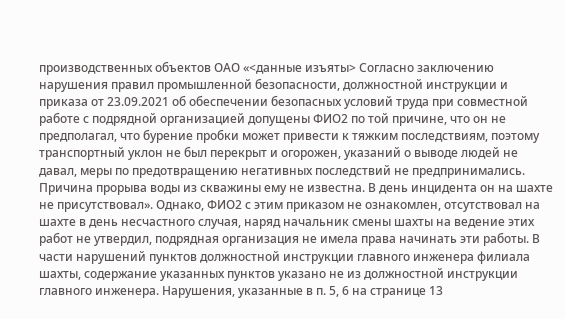производственных объектов ОАО «<данные изъяты> Согласно заключению нарушения правил промышленной безопасности, должностной инструкции и приказа от 23.09.2021 об обеспечении безопасных условий труда при совместной работе с подрядной организацией допущены ФИО2 по той причине, что он не предполагал, что бурение пробки может привести к тяжким последствиям, поэтому транспортный уклон не был перекрыт и огорожен, указаний о выводе людей не давал, меры по предотвращению негативных последствий не предпринимались. Причина прорыва воды из скважины ему не известна. В день инцидента он на шахте не присутствовал». Однако, ФИО2 с этим приказом не ознакомлен, отсутствовал на шахте в день несчастного случая, наряд начальник смены шахты на ведение этих работ не утвердил, подрядная организация не имела права начинать эти работы. В части нарушений пунктов должностной инструкции главного инженера филиала шахты, содержание указанных пунктов указано не из должностной инструкции главного инженера. Нарушения, указанные в п. 5, 6 на странице 13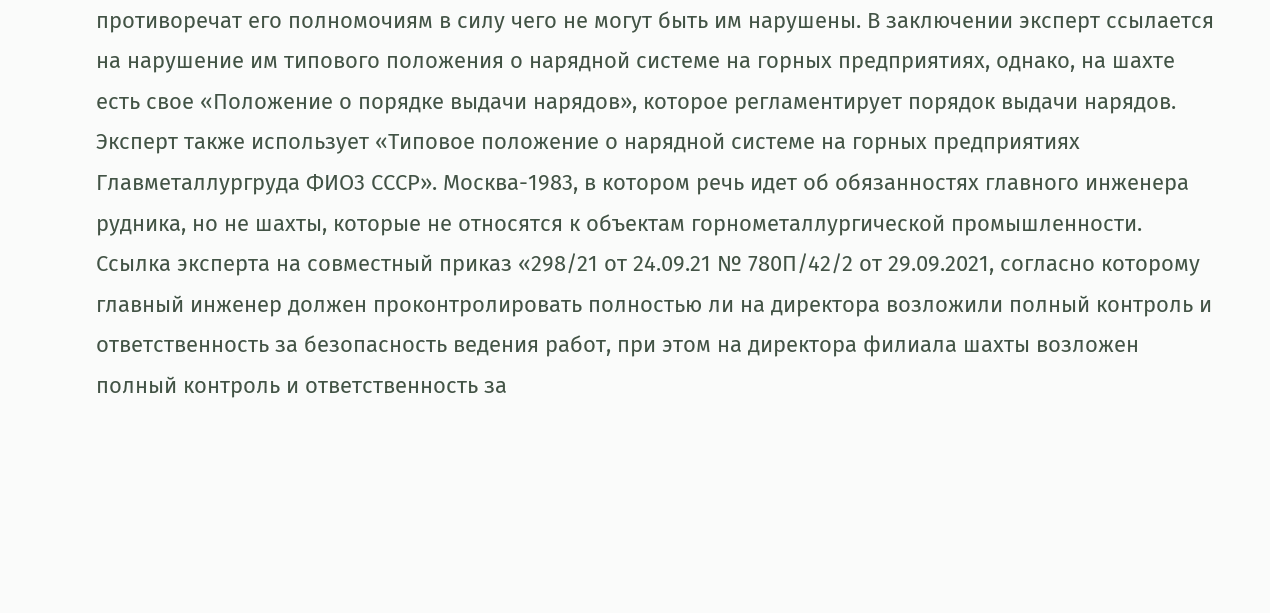противоречат его полномочиям в силу чего не могут быть им нарушены. В заключении эксперт ссылается на нарушение им типового положения о нарядной системе на горных предприятиях, однако, на шахте есть свое «Положение о порядке выдачи нарядов», которое регламентирует порядок выдачи нарядов. Эксперт также использует «Типовое положение о нарядной системе на горных предприятиях Главметаллургруда ФИО3 СССР». Москва-1983, в котором речь идет об обязанностях главного инженера рудника, но не шахты, которые не относятся к объектам горнометаллургической промышленности. Ссылка эксперта на совместный приказ «298/21 от 24.09.21 № 780П/42/2 от 29.09.2021, согласно которому главный инженер должен проконтролировать полностью ли на директора возложили полный контроль и ответственность за безопасность ведения работ, при этом на директора филиала шахты возложен полный контроль и ответственность за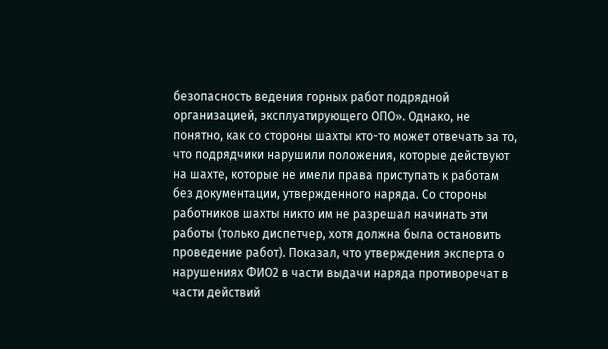безопасность ведения горных работ подрядной организацией, эксплуатирующего ОПО». Однако, не понятно, как со стороны шахты кто-то может отвечать за то, что подрядчики нарушили положения, которые действуют на шахте, которые не имели права приступать к работам без документации, утвержденного наряда. Со стороны работников шахты никто им не разрешал начинать эти работы (только диспетчер, хотя должна была остановить проведение работ). Показал, что утверждения эксперта о нарушениях ФИО2 в части выдачи наряда противоречат в части действий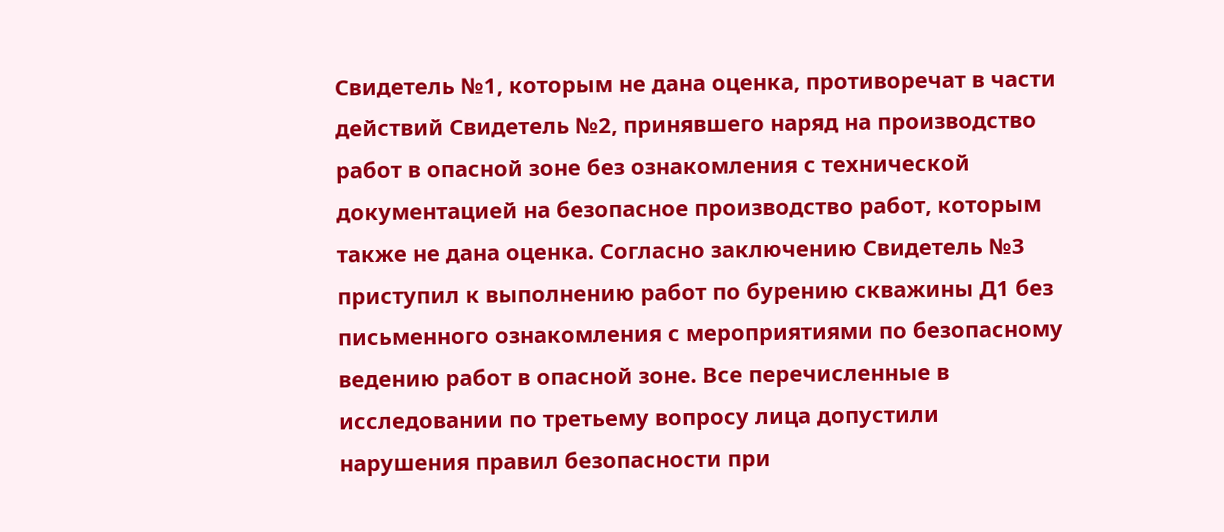Свидетель №1, которым не дана оценка, противоречат в части действий Свидетель №2, принявшего наряд на производство работ в опасной зоне без ознакомления с технической документацией на безопасное производство работ, которым также не дана оценка. Согласно заключению Свидетель №3 приступил к выполнению работ по бурению скважины Д1 без письменного ознакомления с мероприятиями по безопасному ведению работ в опасной зоне. Все перечисленные в исследовании по третьему вопросу лица допустили нарушения правил безопасности при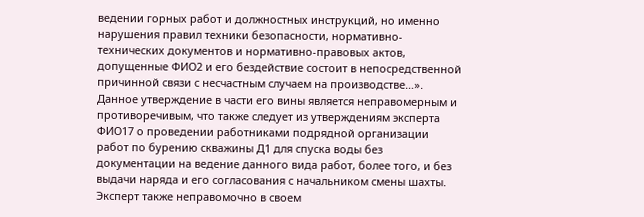ведении горных работ и должностных инструкций, но именно нарушения правил техники безопасности, нормативно-технических документов и нормативно-правовых актов, допущенные ФИО2 и его бездействие состоит в непосредственной причинной связи с несчастным случаем на производстве…». Данное утверждение в части его вины является неправомерным и противоречивым, что также следует из утверждениям эксперта ФИО17 о проведении работниками подрядной организации работ по бурению скважины Д1 для спуска воды без документации на ведение данного вида работ, более того, и без выдачи наряда и его согласования с начальником смены шахты. Эксперт также неправомочно в своем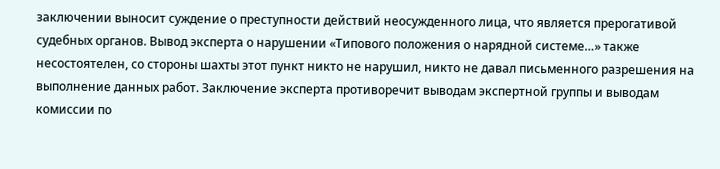заключении выносит суждение о преступности действий неосужденного лица, что является прерогативой судебных органов. Вывод эксперта о нарушении «Типового положения о нарядной системе…» также несостоятелен, со стороны шахты этот пункт никто не нарушил, никто не давал письменного разрешения на выполнение данных работ. Заключение эксперта противоречит выводам экспертной группы и выводам комиссии по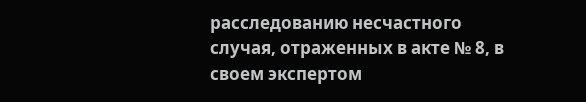расследованию несчастного случая, отраженных в акте № 8, в своем экспертом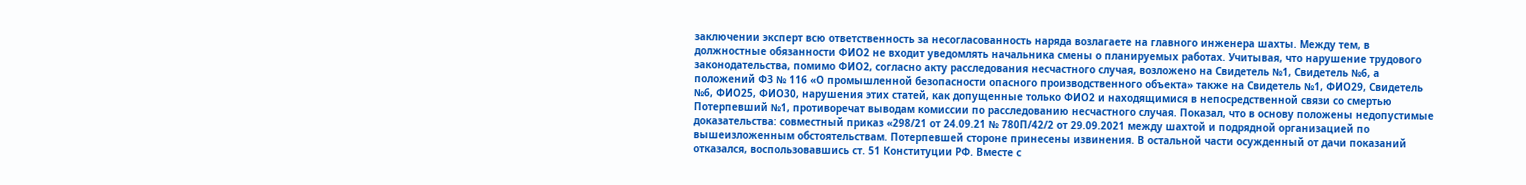заключении эксперт всю ответственность за несогласованность наряда возлагаете на главного инженера шахты. Между тем, в должностные обязанности ФИО2 не входит уведомлять начальника смены о планируемых работах. Учитывая, что нарушение трудового законодательства, помимо ФИО2, согласно акту расследования несчастного случая, возложено на Свидетель №1, Свидетель №6, а положений ФЗ № 116 «О промышленной безопасности опасного производственного объекта» также на Свидетель №1, ФИО29, Свидетель №6, ФИО25, ФИО30, нарушения этих статей, как допущенные только ФИО2 и находящимися в непосредственной связи со смертью Потерпевший №1, противоречат выводам комиссии по расследованию несчастного случая. Показал, что в основу положены недопустимые доказательства: совместный приказ «298/21 от 24.09.21 № 780П/42/2 от 29.09.2021 между шахтой и подрядной организацией по вышеизложенным обстоятельствам. Потерпевшей стороне принесены извинения. В остальной части осужденный от дачи показаний отказался, воспользовавшись ст. 51 Конституции РФ. Вместе с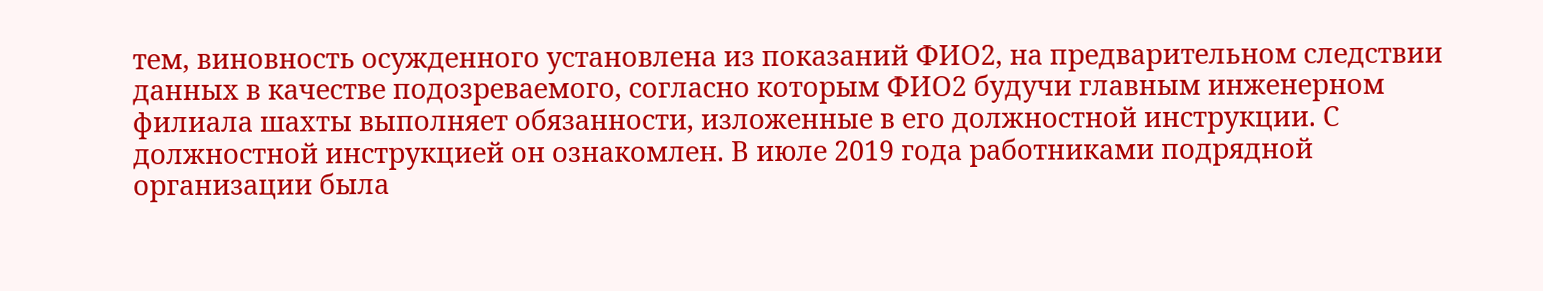тем, виновность осужденного установлена из показаний ФИО2, на предварительном следствии данных в качестве подозреваемого, согласно которым ФИО2 будучи главным инженерном филиала шахты выполняет обязанности, изложенные в его должностной инструкции. С должностной инструкцией он ознакомлен. В июле 2019 года работниками подрядной организации была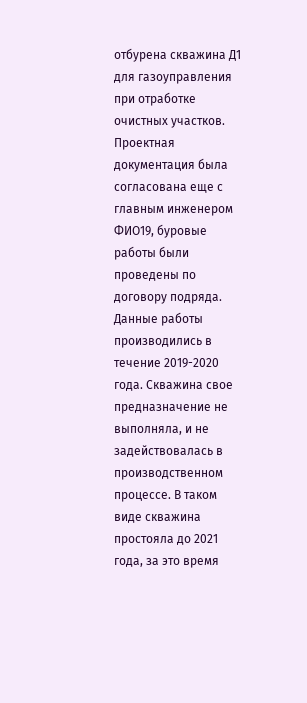отбурена скважина Д1 для газоуправления при отработке очистных участков. Проектная документация была согласована еще с главным инженером ФИО19, буровые работы были проведены по договору подряда. Данные работы производились в течение 2019-2020 года. Скважина свое предназначение не выполняла, и не задействовалась в производственном процессе. В таком виде скважина простояла до 2021 года, за это время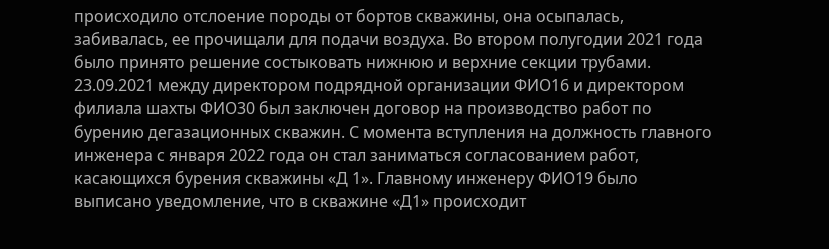происходило отслоение породы от бортов скважины, она осыпалась, забивалась, ее прочищали для подачи воздуха. Во втором полугодии 2021 года было принято решение состыковать нижнюю и верхние секции трубами. 23.09.2021 между директором подрядной организации ФИО16 и директором филиала шахты ФИО30 был заключен договор на производство работ по бурению дегазационных скважин. С момента вступления на должность главного инженера с января 2022 года он стал заниматься согласованием работ, касающихся бурения скважины «Д 1». Главному инженеру ФИО19 было выписано уведомление, что в скважине «Д1» происходит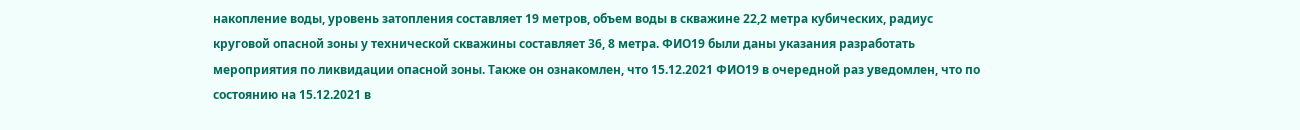накопление воды, уровень затопления составляет 19 метров, объем воды в скважине 22,2 метра кубических, радиус круговой опасной зоны у технической скважины составляет 36, 8 метра. ФИО19 были даны указания разработать мероприятия по ликвидации опасной зоны. Также он ознакомлен, что 15.12.2021 ФИО19 в очередной раз уведомлен, что по состоянию на 15.12.2021 в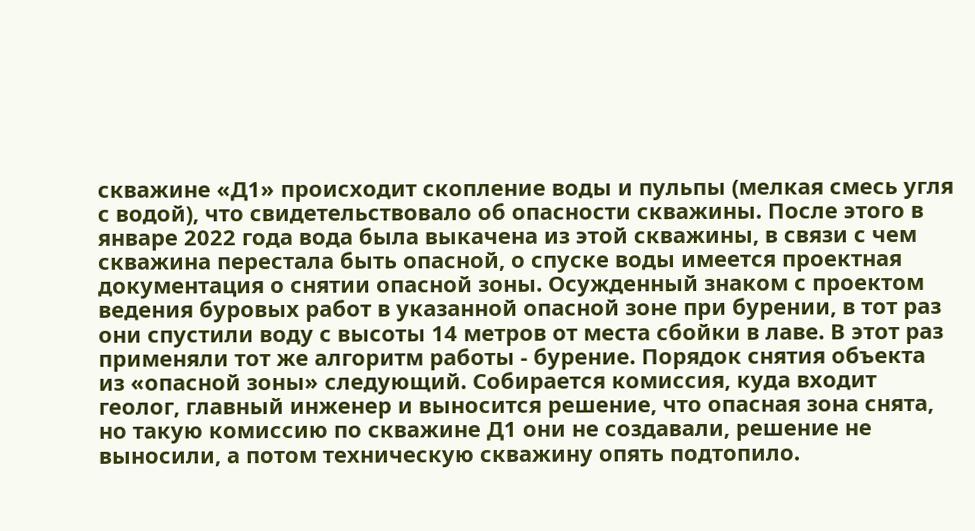скважине «Д1» происходит скопление воды и пульпы (мелкая смесь угля с водой), что свидетельствовало об опасности скважины. После этого в январе 2022 года вода была выкачена из этой скважины, в связи с чем скважина перестала быть опасной, о спуске воды имеется проектная документация о снятии опасной зоны. Осужденный знаком с проектом ведения буровых работ в указанной опасной зоне при бурении, в тот раз они спустили воду с высоты 14 метров от места сбойки в лаве. В этот раз применяли тот же алгоритм работы - бурение. Порядок снятия объекта из «опасной зоны» следующий. Собирается комиссия, куда входит геолог, главный инженер и выносится решение, что опасная зона снята, но такую комиссию по скважине Д1 они не создавали, решение не выносили, а потом техническую скважину опять подтопило.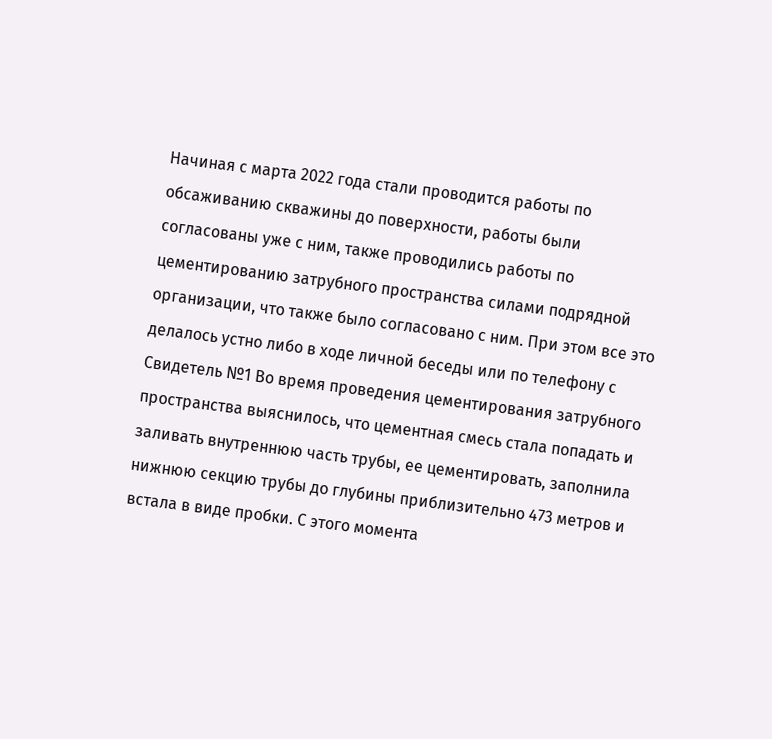Начиная с марта 2022 года стали проводится работы по обсаживанию скважины до поверхности, работы были согласованы уже с ним, также проводились работы по цементированию затрубного пространства силами подрядной организации, что также было согласовано с ним. При этом все это делалось устно либо в ходе личной беседы или по телефону с Свидетель №1 Во время проведения цементирования затрубного пространства выяснилось, что цементная смесь стала попадать и заливать внутреннюю часть трубы, ее цементировать, заполнила нижнюю секцию трубы до глубины приблизительно 473 метров и встала в виде пробки. С этого момента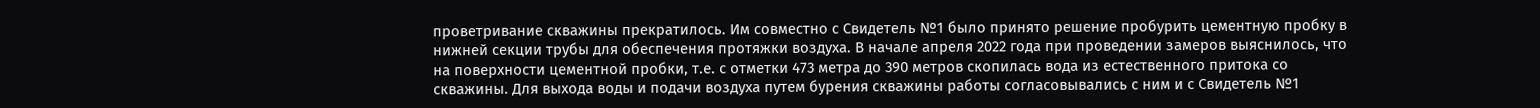проветривание скважины прекратилось. Им совместно с Свидетель №1 было принято решение пробурить цементную пробку в нижней секции трубы для обеспечения протяжки воздуха. В начале апреля 2022 года при проведении замеров выяснилось, что на поверхности цементной пробки, т.е. с отметки 473 метра до 390 метров скопилась вода из естественного притока со скважины. Для выхода воды и подачи воздуха путем бурения скважины работы согласовывались с ним и с Свидетель №1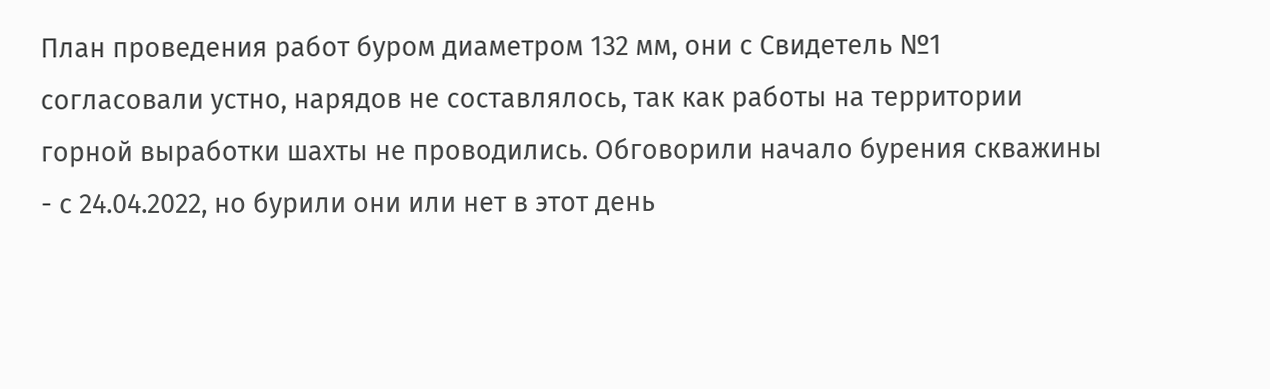План проведения работ буром диаметром 132 мм, они с Свидетель №1 согласовали устно, нарядов не составлялось, так как работы на территории горной выработки шахты не проводились. Обговорили начало бурения скважины - с 24.04.2022, но бурили они или нет в этот день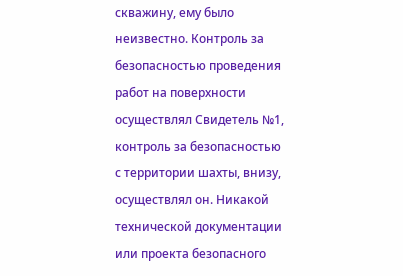скважину, ему было неизвестно. Контроль за безопасностью проведения работ на поверхности осуществлял Свидетель №1, контроль за безопасностью с территории шахты, внизу, осуществлял он. Никакой технической документации или проекта безопасного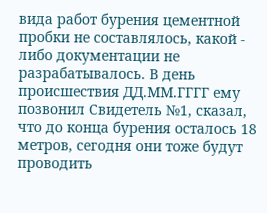вида работ бурения цементной пробки не составлялось, какой - либо документации не разрабатывалось. В день происшествия ДД.ММ.ГГГГ ему позвонил Свидетель №1, сказал, что до конца бурения осталось 18 метров, сегодня они тоже будут проводить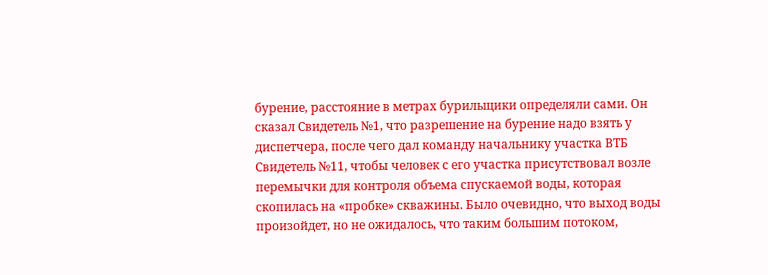бурение, расстояние в метрах бурильщики определяли сами. Он сказал Свидетель №1, что разрешение на бурение надо взять у диспетчера, после чего дал команду начальнику участка ВТБ Свидетель №11, чтобы человек с его участка присутствовал возле перемычки для контроля объема спускаемой воды, которая скопилась на «пробке» скважины. Было очевидно, что выход воды произойдет, но не ожидалось, что таким большим потоком,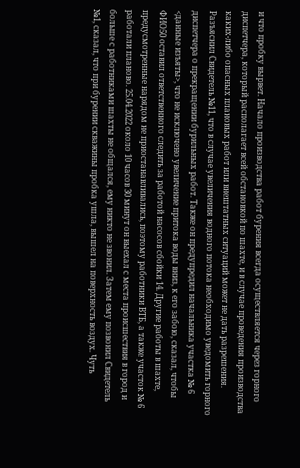и что пробку вырвет. Начало производства работ бурения всегда осуществляется через горного диспетчера, который располагает всей обстановкой по шахте, и в случае проведения производства каких-либо опасных плановых работ или внештатных ситуаций может не дать разрешения. Разъяснил Свидетель №11, что в случае увеличения водного потока необходимо уведомить горного диспетчера о прекращении бурильных работ. Также он предупредил начальника участка № 6 <данные изъяты>, что не исключено увеличение притока воды вниз, к его забою, сказал, чтобы ФИО50 оставил ответственного следить за работой насосов сбойки 14. Другие работы в шахте, предусмотренные нарядом не приостанавливались, поэтому работники ВТБ, а также участок № 6 работали планово. 25.04.2022 около 10 часов 30 минут он выехал с места происшествия в город и больше с работниками шахты не общался, ему никто не звонил. Затем ему позвонил Свидетель №1, сказал, что при бурении скважины пробка ушла, вышел на поверхность воздух. Чуть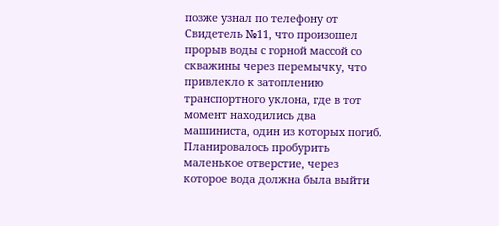позже узнал по телефону от Свидетель №11, что произошел прорыв воды с горной массой со скважины через перемычку, что привлекло к затоплению транспортного уклона, где в тот момент находились два машиниста, один из которых погиб. Планировалось пробурить маленькое отверстие, через которое вода должна была выйти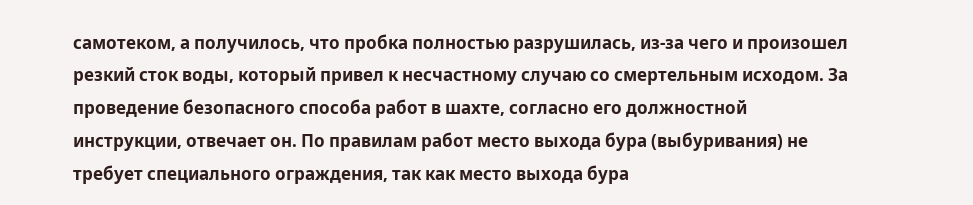самотеком, а получилось, что пробка полностью разрушилась, из-за чего и произошел резкий сток воды, который привел к несчастному случаю со смертельным исходом. За проведение безопасного способа работ в шахте, согласно его должностной инструкции, отвечает он. По правилам работ место выхода бура (выбуривания) не требует специального oграждения, так как место выхода бура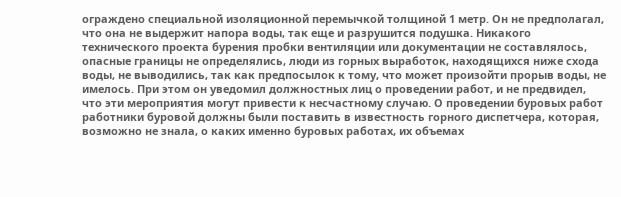ограждено специальной изоляционной перемычкой толщиной 1 метр. Он не предполагал, что она не выдержит напора воды, так еще и разрушится подушка. Никакого технического проекта бурения пробки вентиляции или документации не составлялось, опасные границы не определялись, люди из горных выработок, находящихся ниже схода воды, не выводились, так как предпосылок к тому, что может произойти прорыв воды, не имелось. При этом он уведомил должностных лиц о проведении работ, и не предвидел, что эти мероприятия могут привести к несчастному случаю. О проведении буровых работ работники буровой должны были поставить в известность горного диспетчера, которая, возможно не знала, о каких именно буровых работах, их объемах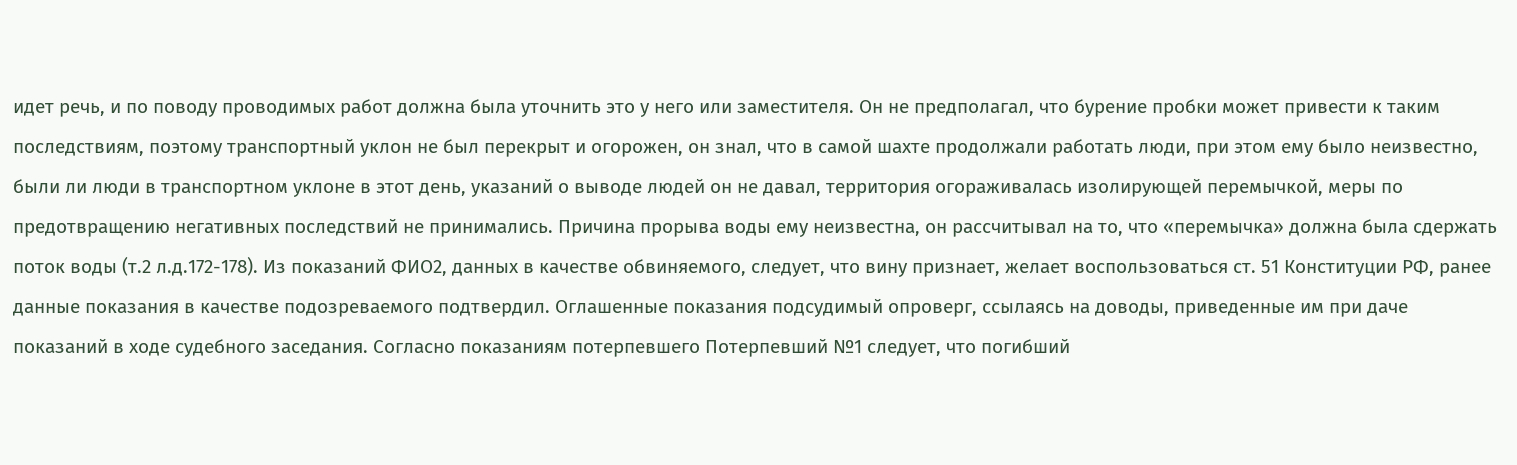идет речь, и по поводу проводимых работ должна была уточнить это у него или заместителя. Он не предполагал, что бурение пробки может привести к таким последствиям, поэтому транспортный уклон не был перекрыт и огорожен, он знал, что в самой шахте продолжали работать люди, при этом ему было неизвестно, были ли люди в транспортном уклоне в этот день, указаний о выводе людей он не давал, территория огораживалась изолирующей перемычкой, меры по предотвращению негативных последствий не принимались. Причина прорыва воды ему неизвестна, он рассчитывал на то, что «перемычка» должна была сдержать поток воды (т.2 л.д.172-178). Из показаний ФИО2, данных в качестве обвиняемого, следует, что вину признает, желает воспользоваться ст. 51 Конституции РФ, ранее данные показания в качестве подозреваемого подтвердил. Оглашенные показания подсудимый опроверг, ссылаясь на доводы, приведенные им при даче показаний в ходе судебного заседания. Согласно показаниям потерпевшего Потерпевший №1 следует, что погибший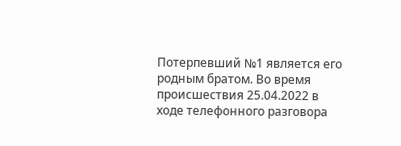Потерпевший №1 является его родным братом. Во время происшествия 25.04.2022 в ходе телефонного разговора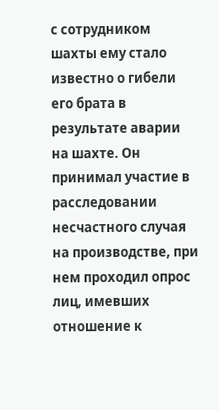с сотрудником шахты ему стало известно о гибели его брата в результате аварии на шахте. Он принимал участие в расследовании несчастного случая на производстве, при нем проходил опрос лиц, имевших отношение к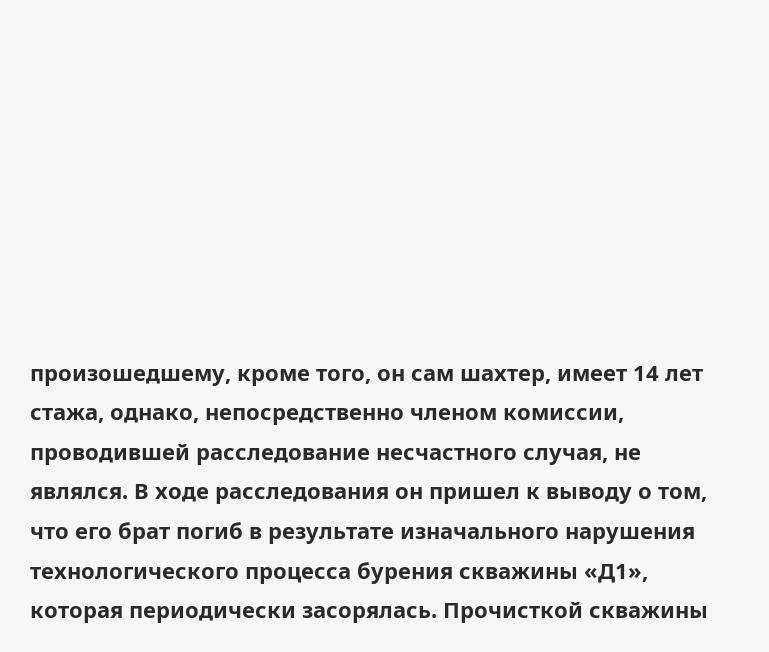произошедшему, кроме того, он сам шахтер, имеет 14 лет стажа, однако, непосредственно членом комиссии, проводившей расследование несчастного случая, не являлся. В ходе расследования он пришел к выводу о том, что его брат погиб в результате изначального нарушения технологического процесса бурения скважины «Д1», которая периодически засорялась. Прочисткой скважины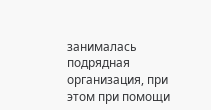занималась подрядная организация, при этом при помощи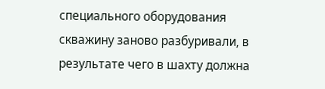специального оборудования скважину заново разбуривали, в результате чего в шахту должна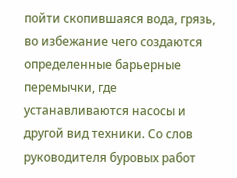пойти скопившаяся вода, грязь, во избежание чего создаются определенные барьерные перемычки, где устанавливаются насосы и другой вид техники. Со слов руководителя буровых работ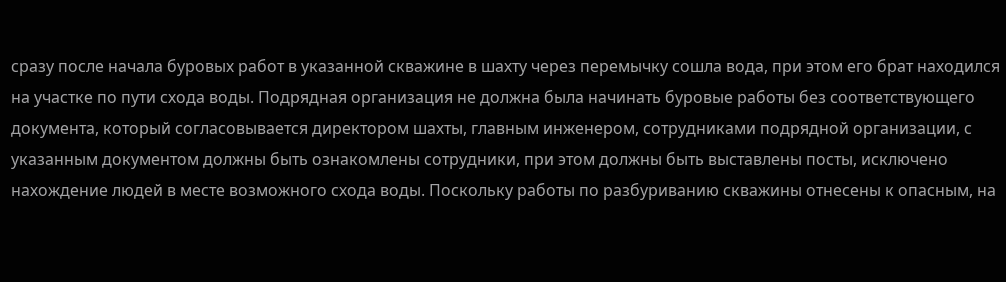сразу после начала буровых работ в указанной скважине в шахту через перемычку сошла вода, при этом его брат находился на участке по пути схода воды. Подрядная организация не должна была начинать буровые работы без соответствующего документа, который согласовывается директором шахты, главным инженером, сотрудниками подрядной организации, с указанным документом должны быть ознакомлены сотрудники, при этом должны быть выставлены посты, исключено нахождение людей в месте возможного схода воды. Поскольку работы по разбуриванию скважины отнесены к опасным, на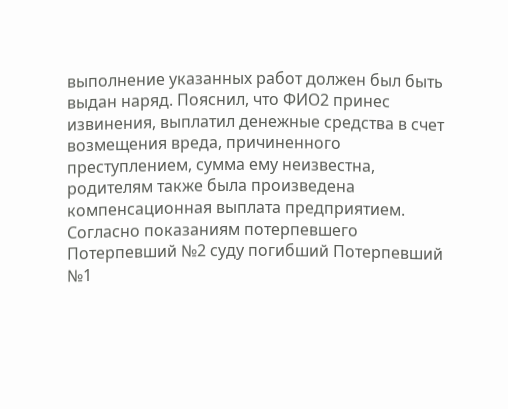выполнение указанных работ должен был быть выдан наряд. Пояснил, что ФИО2 принес извинения, выплатил денежные средства в счет возмещения вреда, причиненного преступлением, сумма ему неизвестна, родителям также была произведена компенсационная выплата предприятием. Согласно показаниям потерпевшего Потерпевший №2 суду погибший Потерпевший №1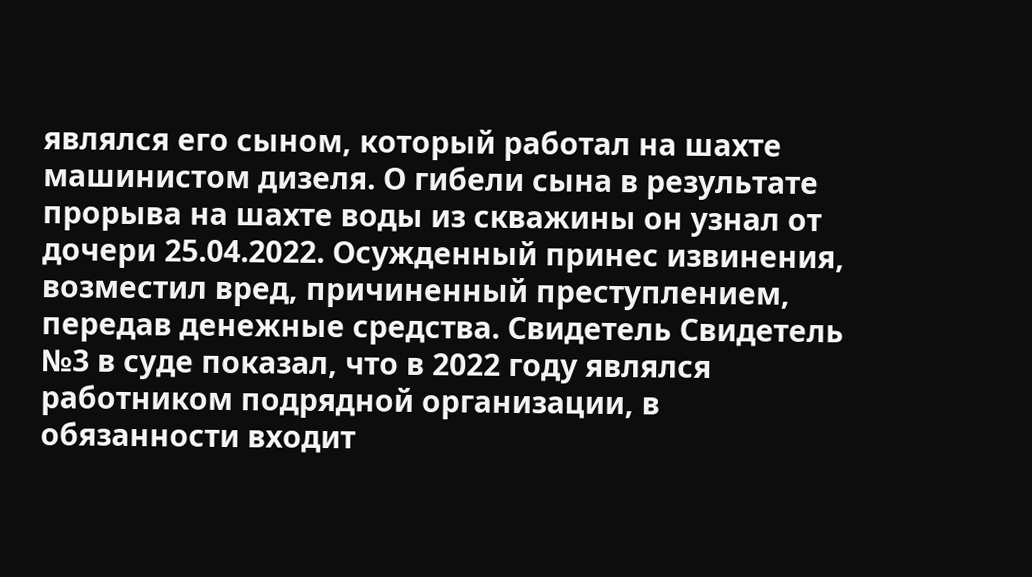являлся его сыном, который работал на шахте машинистом дизеля. О гибели сына в результате прорыва на шахте воды из скважины он узнал от дочери 25.04.2022. Осужденный принес извинения, возместил вред, причиненный преступлением, передав денежные средства. Свидетель Свидетель №3 в суде показал, что в 2022 году являлся работником подрядной организации, в обязанности входит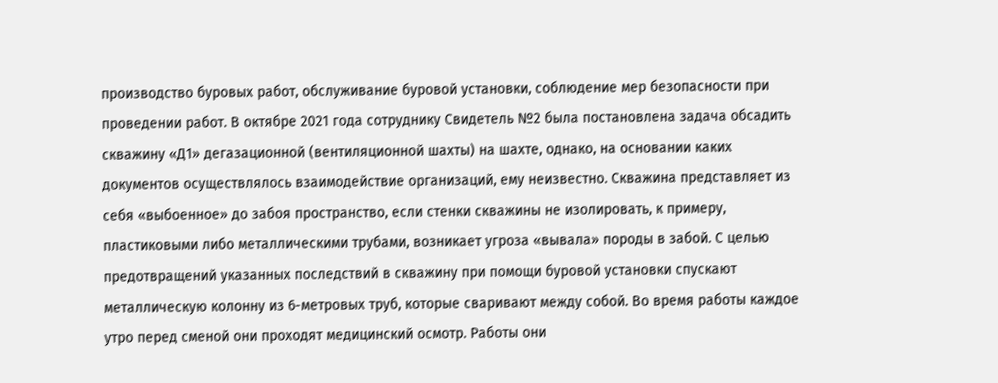производство буровых работ, обслуживание буровой установки, соблюдение мер безопасности при проведении работ. В октябре 2021 года сотруднику Свидетель №2 была постановлена задача обсадить скважину «Д1» дегазационной (вентиляционной шахты) на шахте, однако, на основании каких документов осуществлялось взаимодействие организаций, ему неизвестно. Скважина представляет из себя «выбоенное» до забоя пространство, если стенки скважины не изолировать, к примеру, пластиковыми либо металлическими трубами, возникает угроза «вывала» породы в забой. С целью предотвращений указанных последствий в скважину при помощи буровой установки спускают металлическую колонну из 6-метровых труб, которые сваривают между собой. Во время работы каждое утро перед сменой они проходят медицинский осмотр. Работы они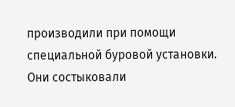производили при помощи специальной буровой установки. Они состыковали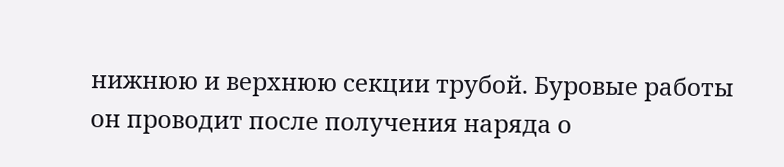нижнюю и верхнюю секции трубой. Буровые работы он проводит после получения наряда о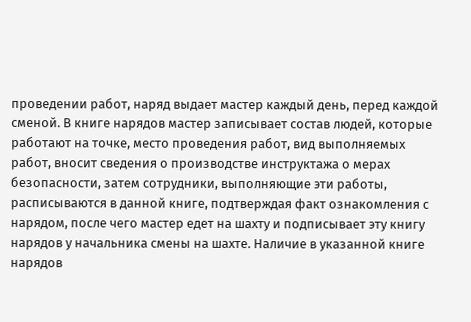проведении работ, наряд выдает мастер каждый день, перед каждой сменой. В книге нарядов мастер записывает состав людей, которые работают на точке, место проведения работ, вид выполняемых работ, вносит сведения о производстве инструктажа о мерах безопасности, затем сотрудники, выполняющие эти работы, расписываются в данной книге, подтверждая факт ознакомления с нарядом, после чего мастер едет на шахту и подписывает эту книгу нарядов у начальника смены на шахте. Наличие в указанной книге нарядов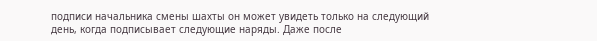подписи начальника смены шахты он может увидеть только на следующий день, когда подписывает следующие наряды. Даже после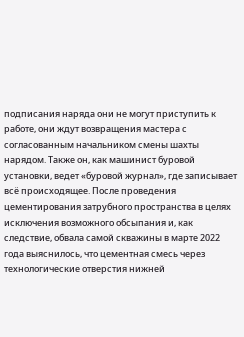подписания наряда они не могут приступить к работе, они ждут возвращения мастера с согласованным начальником смены шахты нарядом. Также он, как машинист буровой установки, ведет «буровой журнал», где записывает всё происходящее. После проведения цементирования затрубного пространства в целях исключения возможного обсыпания и, как следствие, обвала самой скважины в марте 2022 года выяснилось, что цементная смесь через технологические отверстия нижней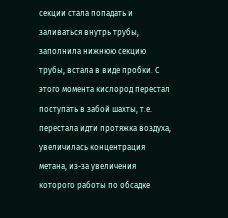секции стала попадать и заливаться внутрь трубы, заполнила нижнюю секцию трубы, встала в виде пробки. С этого момента кислород перестал поступать в забой шахты, т.е. перестала идти протяжка воздуха, увеличилась концентрация метана, из-за увеличения которого работы по обсадке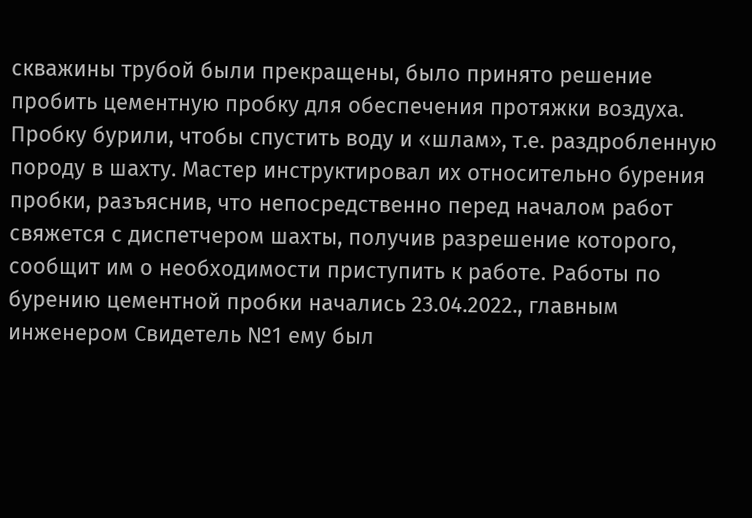скважины трубой были прекращены, было принято решение пробить цементную пробку для обеспечения протяжки воздуха. Пробку бурили, чтобы спустить воду и «шлам», т.е. раздробленную породу в шахту. Мастер инструктировал их относительно бурения пробки, разъяснив, что непосредственно перед началом работ свяжется с диспетчером шахты, получив разрешение которого, сообщит им о необходимости приступить к работе. Работы по бурению цементной пробки начались 23.04.2022., главным инженером Свидетель №1 ему был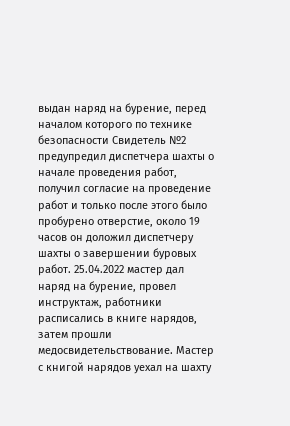выдан наряд на бурение, перед началом которого по технике безопасности Свидетель №2 предупредил диспетчера шахты о начале проведения работ, получил согласие на проведение работ и только после этого было пробурено отверстие, около 19 часов он доложил диспетчеру шахты о завершении буровых работ. 25.04.2022 мастер дал наряд на бурение, провел инструктаж, работники расписались в книге нарядов, затем прошли медосвидетельствование. Мастер с книгой нарядов уехал на шахту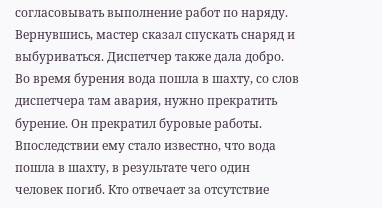согласовывать выполнение работ по наряду. Вернувшись, мастер сказал спускать снаряд и выбуриваться. Диспетчер также дала добро. Во время бурения вода пошла в шахту, со слов диспетчера там авария, нужно прекратить бурение. Он прекратил буровые работы. Впоследствии ему стало известно, что вода пошла в шахту, в результате чего один человек погиб. Кто отвечает за отсутствие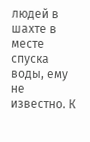людей в шахте в месте спуска воды, ему не известно. К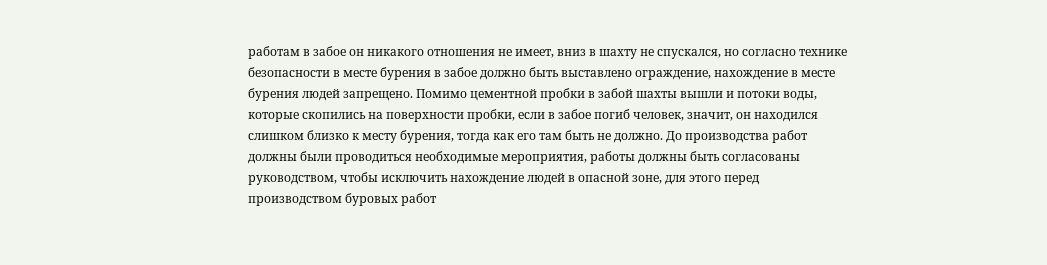работам в забое он никакого отношения не имеет, вниз в шахту не спускался, но согласно технике безопасности в месте бурения в забое должно быть выставлено ограждение, нахождение в месте бурения людей запрещено. Помимо цементной пробки в забой шахты вышли и потоки воды, которые скопились на поверхности пробки, если в забое погиб человек, значит, он находился слишком близко к месту бурения, тогда как его там быть не должно. До производства работ должны были проводиться необходимые мероприятия, работы должны быть согласованы руководством, чтобы исключить нахождение людей в опасной зоне, для этого перед производством буровых работ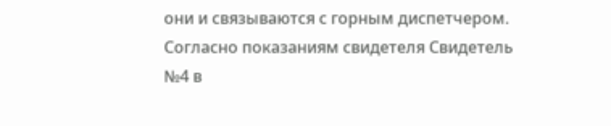они и связываются с горным диспетчером. Согласно показаниям свидетеля Свидетель №4 в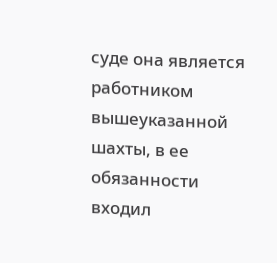суде она является работником вышеуказанной шахты, в ее обязанности входил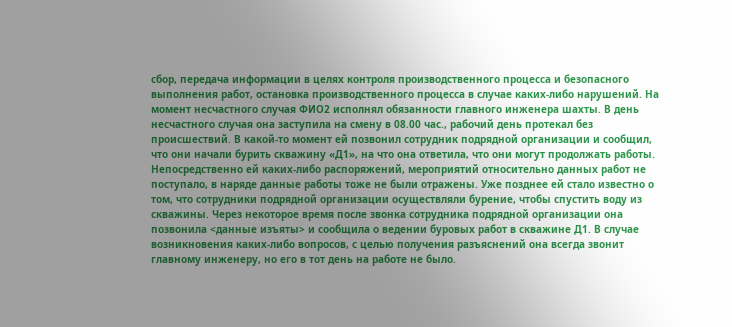сбор, передача информации в целях контроля производственного процесса и безопасного выполнения работ, остановка производственного процесса в случае каких-либо нарушений. На момент несчастного случая ФИО2 исполнял обязанности главного инженера шахты. В день несчастного случая она заступила на смену в 08.00 час., рабочий день протекал без происшествий. В какой-то момент ей позвонил сотрудник подрядной организации и сообщил, что они начали бурить скважину «Д1», на что она ответила, что они могут продолжать работы. Непосредственно ей каких-либо распоряжений, мероприятий относительно данных работ не поступало, в наряде данные работы тоже не были отражены. Уже позднее ей стало известно о том, что сотрудники подрядной организации осуществляли бурение, чтобы спустить воду из скважины. Через некоторое время после звонка сотрудника подрядной организации она позвонила <данные изъяты> и сообщила о ведении буровых работ в скважине Д1. В случае возникновения каких-либо вопросов, с целью получения разъяснений она всегда звонит главному инженеру, но его в тот день на работе не было.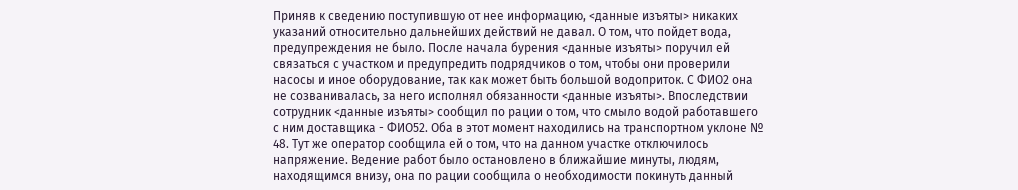Приняв к сведению поступившую от нее информацию, <данные изъяты> никаких указаний относительно дальнейших действий не давал. О том, что пойдет вода, предупреждения не было. После начала бурения <данные изъяты> поручил ей связаться с участком и предупредить подрядчиков о том, чтобы они проверили насосы и иное оборудование, так как может быть большой водоприток. С ФИО2 она не созванивалась, за него исполнял обязанности <данные изъяты>. Впоследствии сотрудник <данные изъяты> сообщил по рации о том, что смыло водой работавшего с ним доставщика - ФИО52. Оба в этот момент находились на транспортном уклоне № 48. Тут же оператор сообщила ей о том, что на данном участке отключилось напряжение. Ведение работ было остановлено в ближайшие минуты, людям, находящимся внизу, она по рации сообщила о необходимости покинуть данный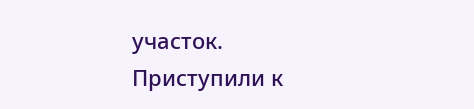участок. Приступили к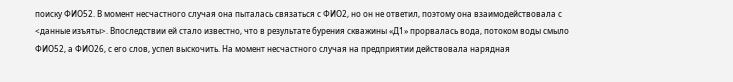поиску ФИО52. В момент несчастного случая она пыталась связаться с ФИО2, но он не ответил, поэтому она взаимодействовала с <данные изъяты>. Впоследствии ей стало известно, что в результате бурения скважины «Д1» прорвалась вода, потоком воды смыло ФИО52, а ФИО26, с его слов, успел выскочить. На момент несчастного случая на предприятии действовала нарядная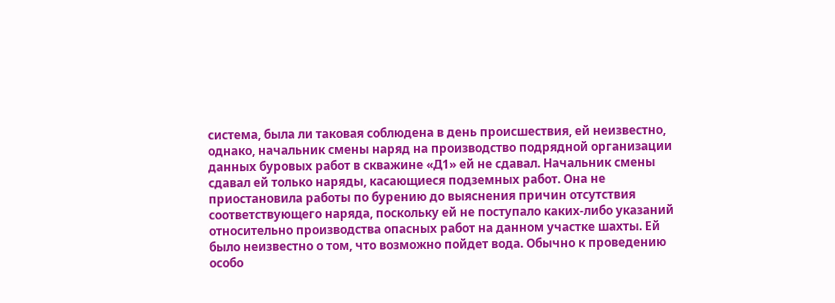система, была ли таковая соблюдена в день происшествия, ей неизвестно, однако, начальник смены наряд на производство подрядной организации данных буровых работ в скважине «Д1» ей не сдавал. Начальник смены сдавал ей только наряды, касающиеся подземных работ. Она не приостановила работы по бурению до выяснения причин отсутствия соответствующего наряда, поскольку ей не поступало каких-либо указаний относительно производства опасных работ на данном участке шахты. Ей было неизвестно о том, что возможно пойдет вода. Обычно к проведению особо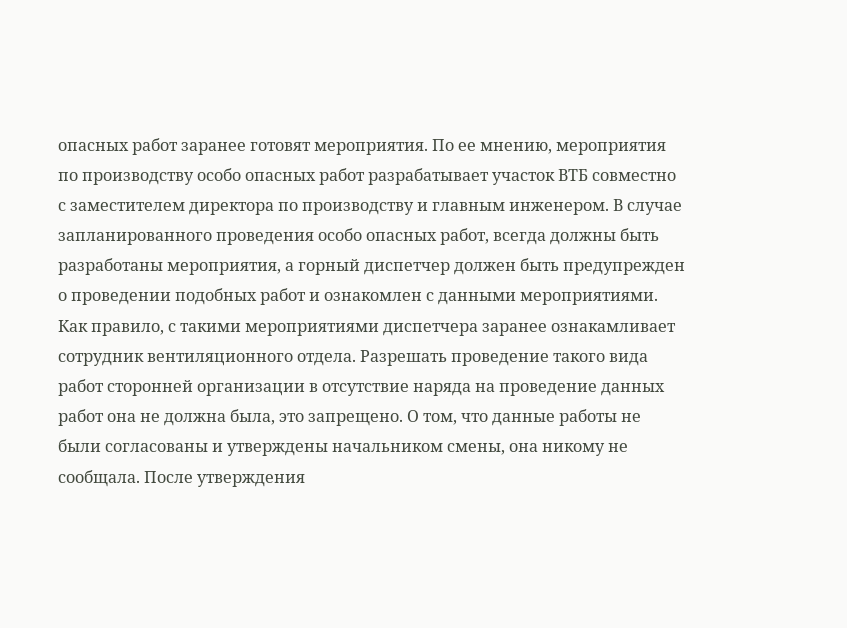опасных работ заранее готовят мероприятия. По ее мнению, мероприятия по производству особо опасных работ разрабатывает участок ВТБ совместно с заместителем директора по производству и главным инженером. В случае запланированного проведения особо опасных работ, всегда должны быть разработаны мероприятия, а горный диспетчер должен быть предупрежден о проведении подобных работ и ознакомлен с данными мероприятиями. Как правило, с такими мероприятиями диспетчера заранее ознакамливает сотрудник вентиляционного отдела. Разрешать проведение такого вида работ сторонней организации в отсутствие наряда на проведение данных работ она не должна была, это запрещено. О том, что данные работы не были согласованы и утверждены начальником смены, она никому не сообщала. После утверждения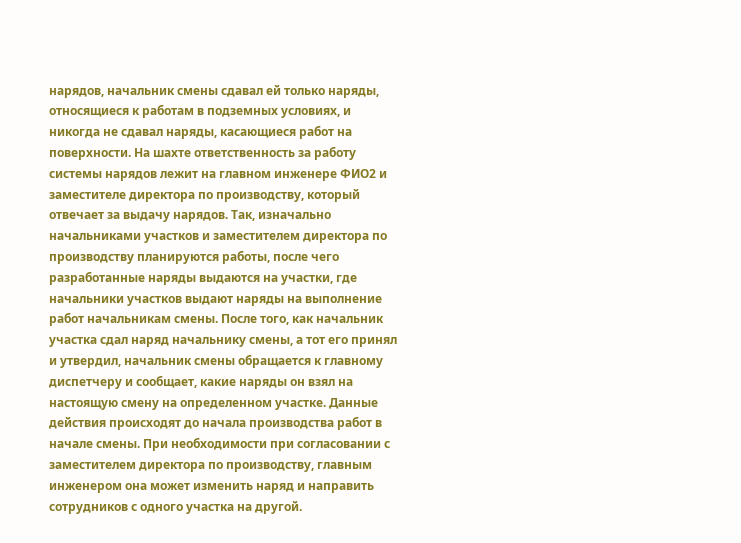нарядов, начальник смены сдавал ей только наряды, относящиеся к работам в подземных условиях, и никогда не сдавал наряды, касающиеся работ на поверхности. На шахте ответственность за работу системы нарядов лежит на главном инженере ФИО2 и заместителе директора по производству, который отвечает за выдачу нарядов. Так, изначально начальниками участков и заместителем директора по производству планируются работы, после чего разработанные наряды выдаются на участки, где начальники участков выдают наряды на выполнение работ начальникам смены. После того, как начальник участка сдал наряд начальнику смены, а тот его принял и утвердил, начальник смены обращается к главному диспетчеру и сообщает, какие наряды он взял на настоящую смену на определенном участке. Данные действия происходят до начала производства работ в начале смены. При необходимости при согласовании с заместителем директора по производству, главным инженером она может изменить наряд и направить сотрудников с одного участка на другой.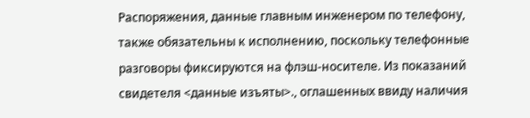Распоряжения, данные главным инженером по телефону, также обязательны к исполнению, поскольку телефонные разговоры фиксируются на флэш-носителе. Из показаний свидетеля <данные изъяты>., оглашенных ввиду наличия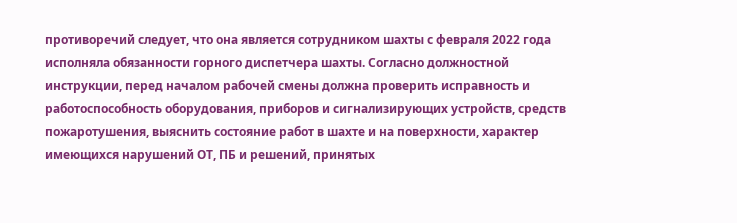противоречий следует, что она является сотрудником шахты с февраля 2022 года исполняла обязанности горного диспетчера шахты. Согласно должностной инструкции, перед началом рабочей смены должна проверить исправность и работоспособность оборудования, приборов и сигнализирующих устройств, средств пожаротушения, выяснить состояние работ в шахте и на поверхности, характер имеющихся нарушений ОТ, ПБ и решений, принятых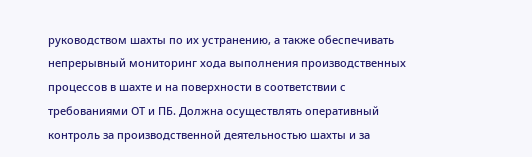руководством шахты по их устранению, а также обеспечивать непрерывный мониторинг хода выполнения производственных процессов в шахте и на поверхности в соответствии с требованиями ОТ и ПБ. Должна осуществлять оперативный контроль за производственной деятельностью шахты и за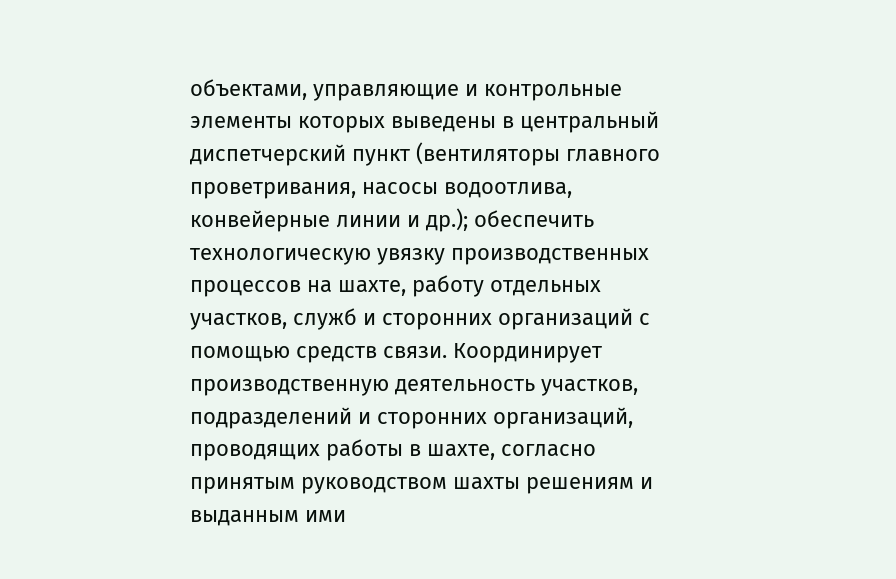объектами, управляющие и контрольные элементы которых выведены в центральный диспетчерский пункт (вентиляторы главного проветривания, насосы водоотлива, конвейерные линии и др.); обеспечить технологическую увязку производственных процессов на шахте, работу отдельных участков, служб и сторонних организаций с помощью средств связи. Координирует производственную деятельность участков, подразделений и сторонних организаций, проводящих работы в шахте, согласно принятым руководством шахты решениям и выданным ими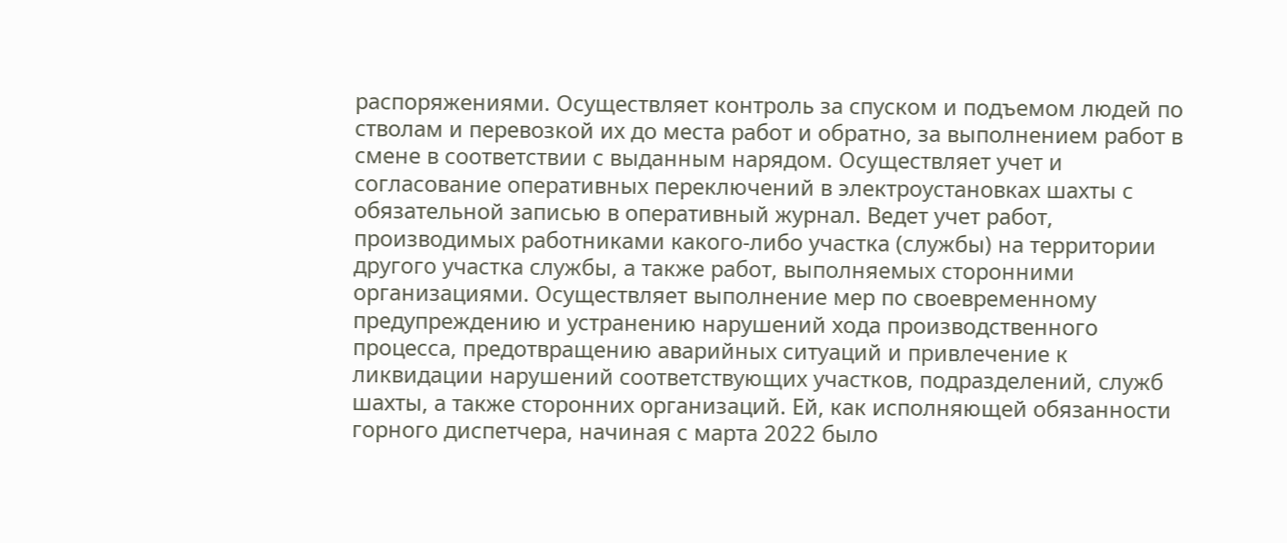распоряжениями. Осуществляет контроль за спуском и подъемом людей по стволам и перевозкой их до места работ и обратно, за выполнением работ в смене в соответствии с выданным нарядом. Осуществляет учет и согласование оперативных переключений в электроустановках шахты с обязательной записью в оперативный журнал. Ведет учет работ, производимых работниками какого-либо участка (службы) на территории другого участка службы, а также работ, выполняемых сторонними организациями. Осуществляет выполнение мер по своевременному предупреждению и устранению нарушений хода производственного процесса, предотвращению аварийных ситуаций и привлечение к ликвидации нарушений соответствующих участков, подразделений, служб шахты, а также сторонних организаций. Ей, как исполняющей обязанности горного диспетчера, начиная с марта 2022 было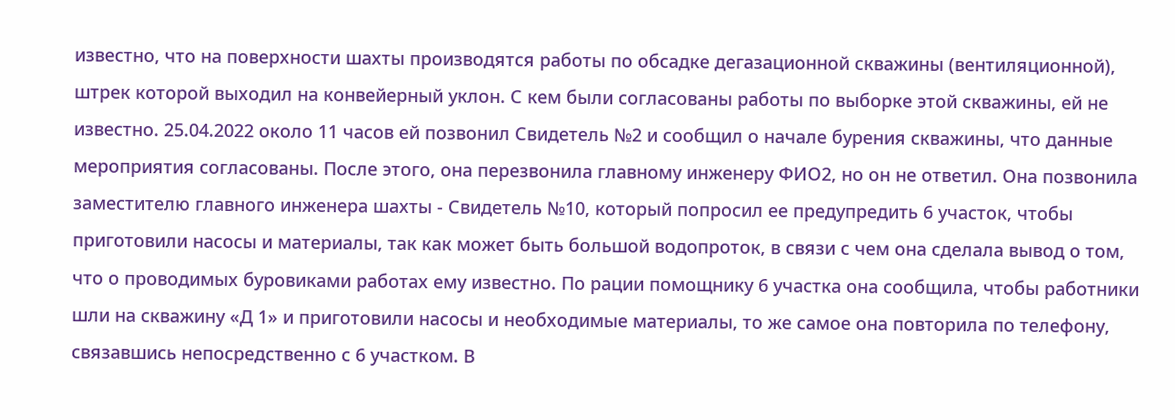известно, что на поверхности шахты производятся работы по обсадке дегазационной скважины (вентиляционной), штрек которой выходил на конвейерный уклон. С кем были согласованы работы по выборке этой скважины, ей не известно. 25.04.2022 около 11 часов ей позвонил Свидетель №2 и сообщил о начале бурения скважины, что данные мероприятия согласованы. После этого, она перезвонила главному инженеру ФИО2, но он не ответил. Она позвонила заместителю главного инженера шахты - Свидетель №10, который попросил ее предупредить 6 участок, чтобы приготовили насосы и материалы, так как может быть большой водопроток, в связи с чем она сделала вывод о том, что о проводимых буровиками работах ему известно. По рации помощнику 6 участка она сообщила, чтобы работники шли на скважину «Д 1» и приготовили насосы и необходимые материалы, то же самое она повторила по телефону, связавшись непосредственно с 6 участком. В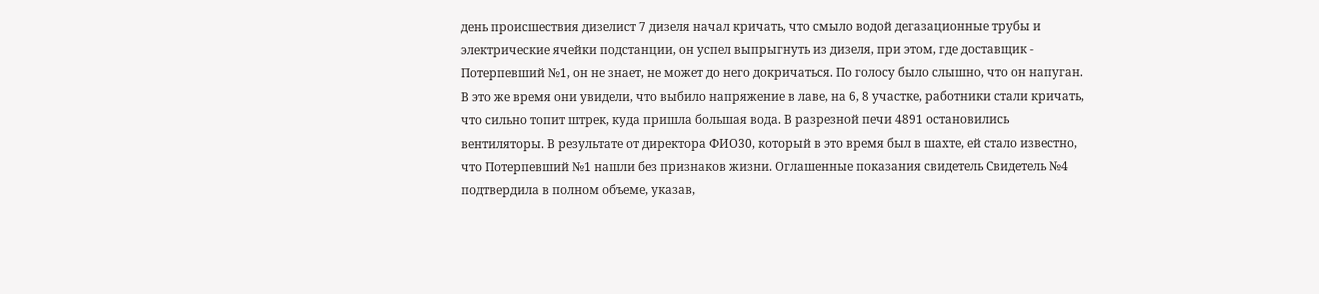день происшествия дизелист 7 дизеля начал кричать, что смыло водой дегазационные трубы и электрические ячейки подстанции, он успел выпрыгнуть из дизеля, при этом, где доставщик - Потерпевший №1, он не знает, не может до него докричаться. По голосу было слышно, что он напуган. В это же время они увидели, что выбило напряжение в лаве, на 6, 8 участке, работники стали кричать, что сильно топит штрек, куда пришла большая вода. В разрезной печи 4891 остановились вентиляторы. В результате от директора ФИО30, который в это время был в шахте, ей стало известно, что Потерпевший №1 нашли без признаков жизни. Оглашенные показания свидетель Свидетель №4 подтвердила в полном объеме, указав,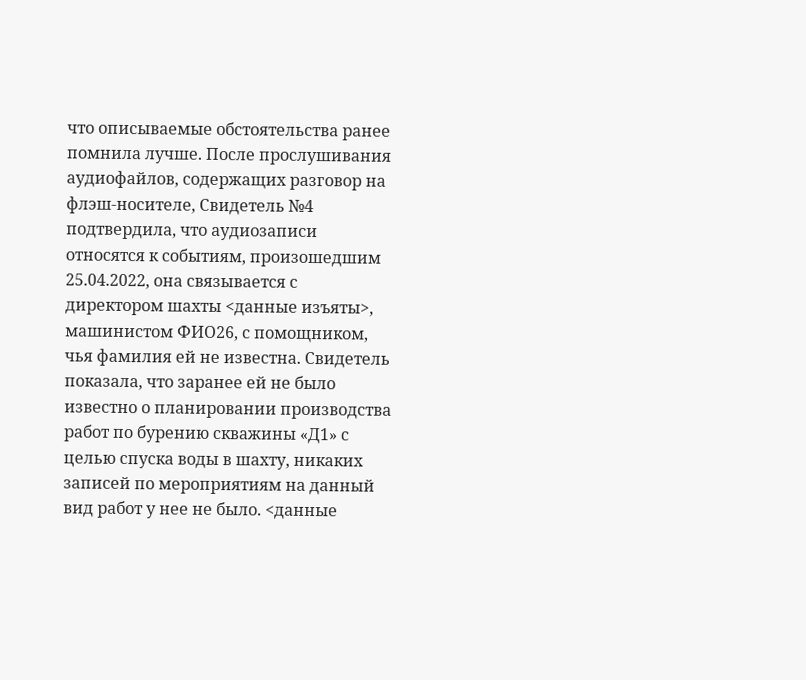что описываемые обстоятельства ранее помнила лучше. После прослушивания аудиофайлов, содержащих разговор на флэш-носителе, Свидетель №4 подтвердила, что аудиозаписи относятся к событиям, произошедшим 25.04.2022, она связывается с директором шахты <данные изъяты>, машинистом ФИО26, с помощником, чья фамилия ей не известна. Свидетель показала, что заранее ей не было известно о планировании производства работ по бурению скважины «Д1» с целью спуска воды в шахту, никаких записей по мероприятиям на данный вид работ у нее не было. <данные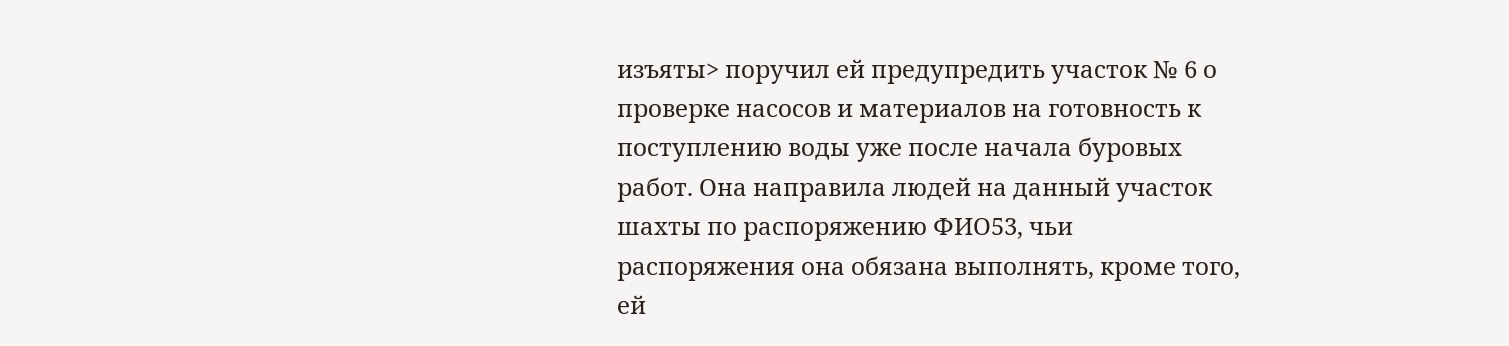изъяты> поручил ей предупредить участок № 6 о проверке насосов и материалов на готовность к поступлению воды уже после начала буровых работ. Она направила людей на данный участок шахты по распоряжению ФИО53, чьи распоряжения она обязана выполнять, кроме того, ей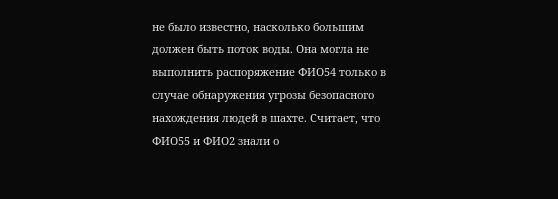не было известно, насколько большим должен быть поток воды. Она могла не выполнить распоряжение ФИО54 только в случае обнаружения угрозы безопасного нахождения людей в шахте. Считает, что ФИО55 и ФИО2 знали о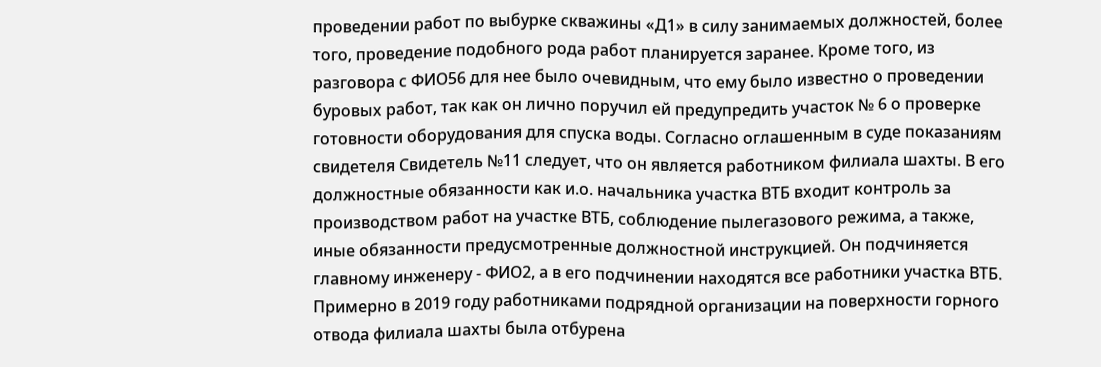проведении работ по выбурке скважины «Д1» в силу занимаемых должностей, более того, проведение подобного рода работ планируется заранее. Кроме того, из разговора с ФИО56 для нее было очевидным, что ему было известно о проведении буровых работ, так как он лично поручил ей предупредить участок № 6 о проверке готовности оборудования для спуска воды. Согласно оглашенным в суде показаниям свидетеля Свидетель №11 следует, что он является работником филиала шахты. В его должностные обязанности как и.о. начальника участка ВТБ входит контроль за производством работ на участке ВТБ, соблюдение пылегазового режима, а также, иные обязанности предусмотренные должностной инструкцией. Он подчиняется главному инженеру - ФИО2, а в его подчинении находятся все работники участка ВТБ. Примерно в 2019 году работниками подрядной организации на поверхности горного отвода филиала шахты была отбурена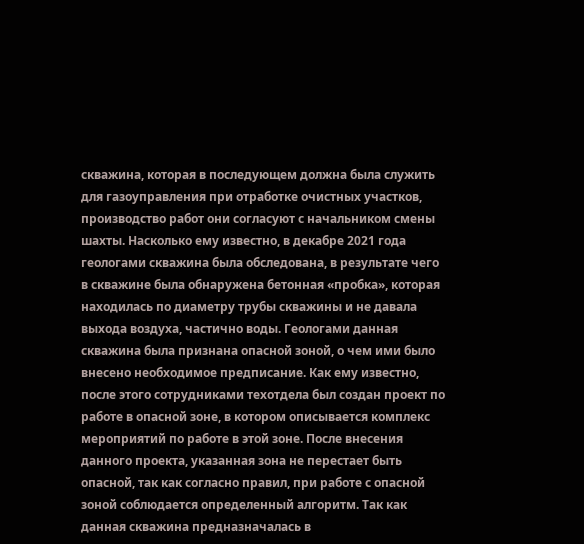скважина, которая в последующем должна была служить для газоуправления при отработке очистных участков, производство работ они согласуют с начальником смены шахты. Насколько ему известно, в декабре 2021 года геологами скважина была обследована, в результате чего в скважине была обнаружена бетонная «пробка», которая находилась по диаметру трубы скважины и не давала выхода воздуха, частично воды. Геологами данная скважина была признана опасной зоной, о чем ими было внесено необходимое предписание. Как ему известно, после этого сотрудниками техотдела был создан проект по работе в опасной зоне, в котором описывается комплекс мероприятий по работе в этой зоне. После внесения данного проекта, указанная зона не перестает быть опасной, так как согласно правил, при работе с опасной зоной соблюдается определенный алгоритм. Так как данная скважина предназначалась в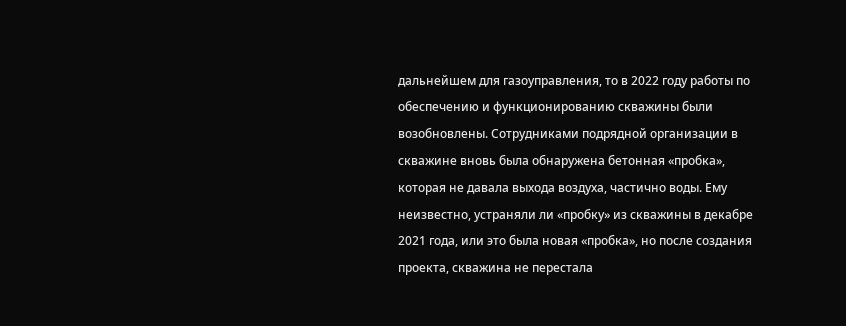дальнейшем для газоуправления, то в 2022 году работы по обеспечению и функционированию скважины были возобновлены. Сотрудниками подрядной организации в скважине вновь была обнаружена бетонная «пробка», которая не давала выхода воздуха, частично воды. Ему неизвестно, устраняли ли «пробку» из скважины в декабре 2021 года, или это была новая «пробка», но после создания проекта, скважина не перестала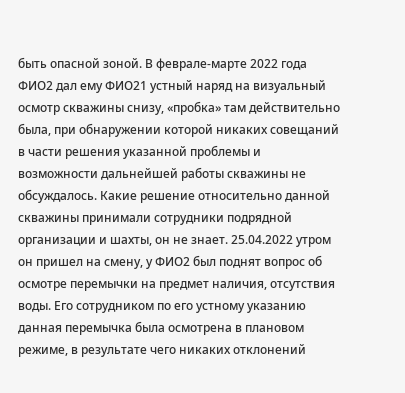быть опасной зоной. В феврале-марте 2022 года ФИО2 дал ему ФИО21 устный наряд на визуальный осмотр скважины снизу, «пробка» там действительно была, при обнаружении которой никаких совещаний в части решения указанной проблемы и возможности дальнейшей работы скважины не обсуждалось. Какие решение относительно данной скважины принимали сотрудники подрядной организации и шахты, он не знает. 25.04.2022 утром он пришел на смену, у ФИО2 был поднят вопрос об осмотре перемычки на предмет наличия, отсутствия воды. Его сотрудником по его устному указанию данная перемычка была осмотрена в плановом режиме, в результате чего никаких отклонений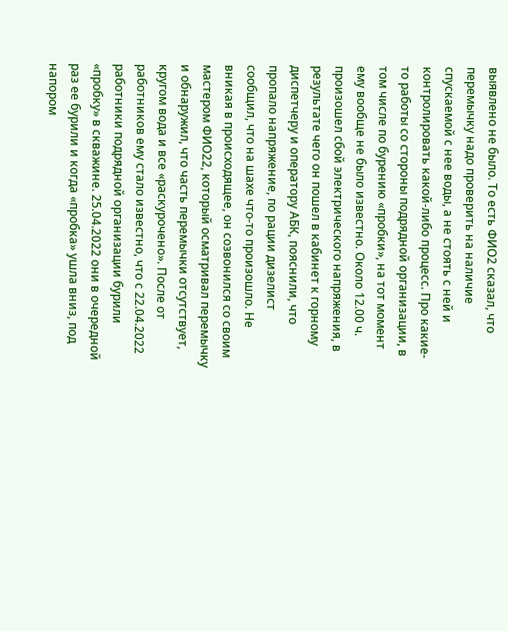выявлено не было. То есть ФИО2 сказал, что перемычку надо проверить на наличие спускаемой с нее воды, а не стоять с ней и контролировать какой-либо процесс. Про какие-то работы со стороны подрядной организации, в том числе по бурению «пробки», на тот момент ему вообще не было известно. Около 12.00 ч. произошел сбой электрического напряжения, в результате чего он пошел в кабинет к горному диспетчеру и оператору АБК, пояснили, что пропало напряжение, по рации дизелист сообщил, что на шахе что-то произошло. Не вникая в происходящее, он созвонился со своим мастером ФИО22, который осматривал перемычку и обнаружил, что часть перемычки отсутствует, кругом вода и все «раскурочено». После от работников ему стало известно, что с 22.04.2022 работники подрядной организации бурили «пробку» в скважине. 25.04.2022 они в очередной раз ее бурили и когда «пробка» ушла вниз, под напором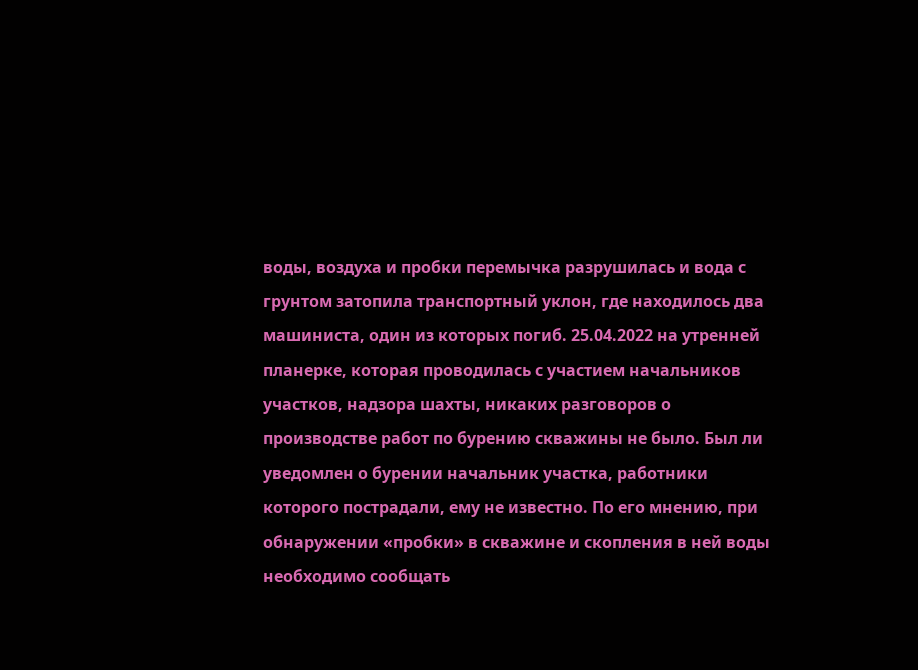воды, воздуха и пробки перемычка разрушилась и вода с грунтом затопила транспортный уклон, где находилось два машиниста, один из которых погиб. 25.04.2022 на утренней планерке, которая проводилась с участием начальников участков, надзора шахты, никаких разговоров о производстве работ по бурению скважины не было. Был ли уведомлен о бурении начальник участка, работники которого пострадали, ему не известно. По его мнению, при обнаружении «пробки» в скважине и скопления в ней воды необходимо сообщать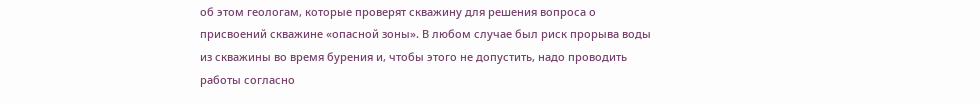об этом геологам, которые проверят скважину для решения вопроса о присвоений скважине «опасной зоны». В любом случае был риск прорыва воды из скважины во время бурения и, чтобы этого не допустить, надо проводить работы согласно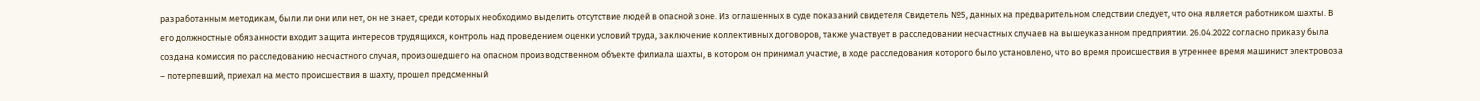разработанным методикам, были ли они или нет, он не знает, среди которых необходимо выделить отсутствие людей в опасной зоне. Из оглашенных в суде показаний свидетеля Свидетель №5, данных на предварительном следствии следует, что она является работником шахты. В его должностные обязанности входит защита интересов трудящихся, контроль над проведением оценки условий труда, заключение коллективных договоров, также участвует в расследовании несчастных случаев на вышеуказанном предприятии. 26.04.2022 согласно приказу была создана комиссия по расследованию несчастного случая, произошедшего на опасном производственном объекте филиала шахты, в котором он принимал участие, в ходе расследования которого было установлено, что во время происшествия в утреннее время машинист электровоза – потерпевший, приехал на место происшествия в шахту, прошел предсменный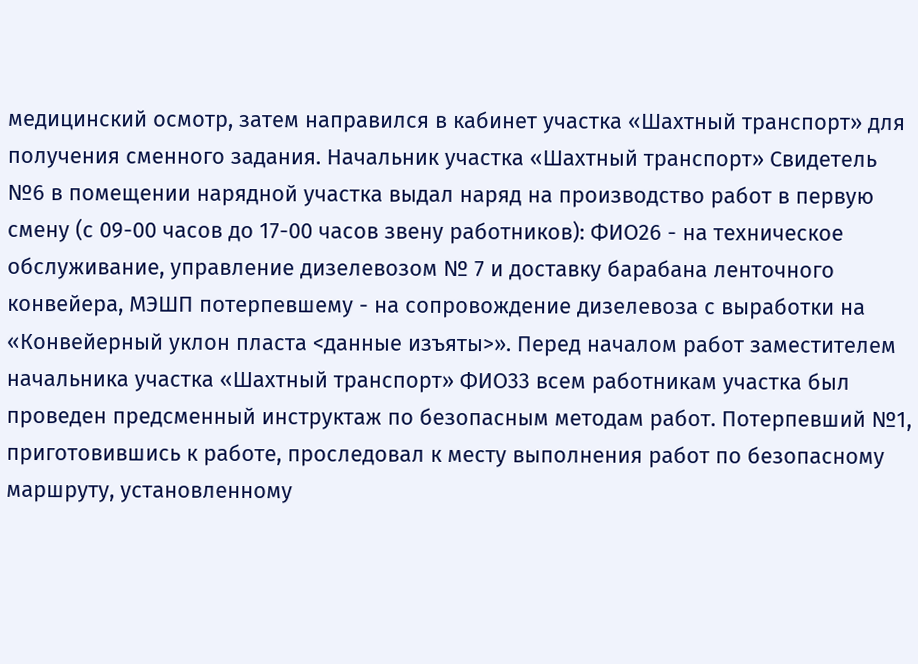медицинский осмотр, затем направился в кабинет участка «Шахтный транспорт» для получения сменного задания. Начальник участка «Шахтный транспорт» Свидетель №6 в помещении нарядной участка выдал наряд на производство работ в первую смену (с 09-00 часов до 17-00 часов звену работников): ФИО26 - на техническое обслуживание, управление дизелевозом № 7 и доставку барабана ленточного конвейера, МЭШП потерпевшему - на сопровождение дизелевоза с выработки на «Конвейерный уклон пласта <данные изъяты>». Перед началом работ заместителем начальника участка «Шахтный транспорт» ФИО33 всем работникам участка был проведен предсменный инструктаж по безопасным методам работ. Потерпевший №1, приготовившись к работе, проследовал к месту выполнения работ по безопасному маршруту, установленному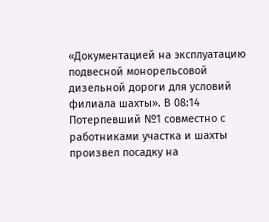«Документацией на эксплуатацию подвесной монорельсовой дизельной дороги для условий филиала шахты». В 08:14 Потерпевший №1 совместно с работниками участка и шахты произвел посадку на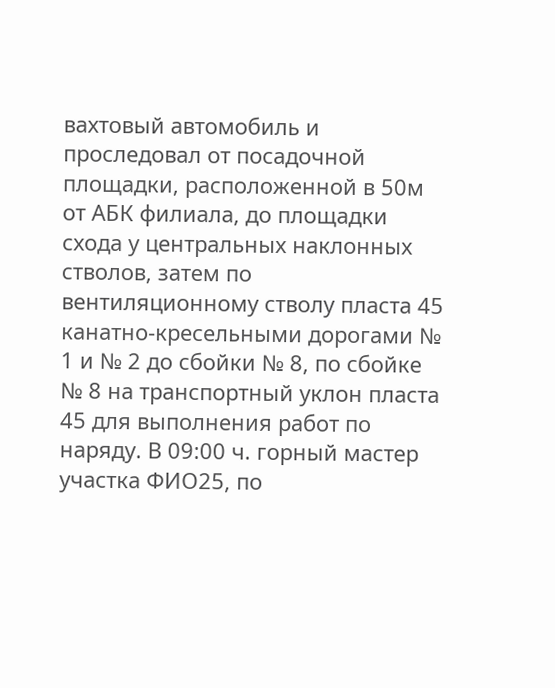вахтовый автомобиль и проследовал от посадочной площадки, расположенной в 50м от АБК филиала, до площадки схода у центральных наклонных стволов, затем по вентиляционному стволу пласта 45 канатно-кресельными дорогами № 1 и № 2 до сбойки № 8, по сбойке № 8 на транспортный уклон пласта 45 для выполнения работ по наряду. В 09:00 ч. горный мастер участка ФИО25, по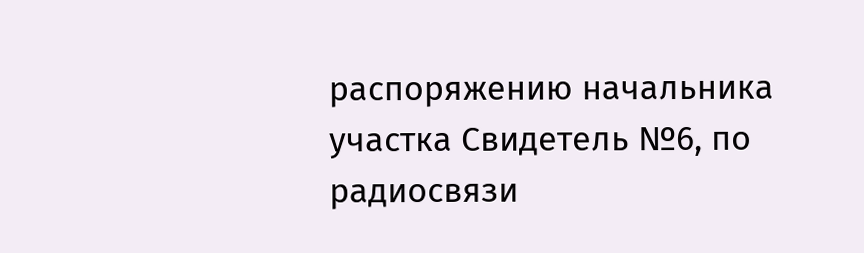распоряжению начальника участка Свидетель №6, по радиосвязи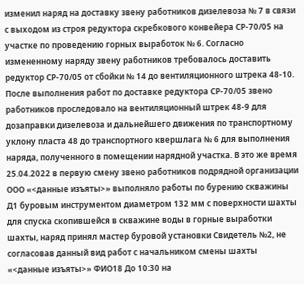изменил наряд на доставку звену работников дизелевоза № 7 в связи с выходом из строя редуктора скребкового конвейера СР-70/05 на участке по проведению горных выработок № 6. Согласно измененному наряду звену работников требовалось доставить редуктор СР-70/05 от сбойки № 14 до вентиляционного штрека 48-10. После выполнения работ по доставке редуктора СР-70/05 звено работников проследовало на вентиляционный штрек 48-9 для дозаправки дизелевоза и дальнейшего движения по транспортному уклону пласта 48 до транспортного квершлага № 6 для выполнения наряда, полученного в помещении нарядной участка. В это же время 25.04.2022 в первую смену звено работников подрядной организации ООО «<данные изъяты>» выполняло работы по бурению скважины Д1 буровым инструментом диаметром 132 мм с поверхности шахты для спуска скопившейся в скважине воды в горные выработки шахты, наряд принял мастер буровой установки Свидетель №2, не согласовав данный вид работ с начальником смены шахты «<данные изъяты>» ФИО18 До 10:30 на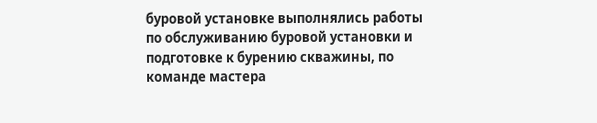буровой установке выполнялись работы по обслуживанию буровой установки и подготовке к бурению скважины, по команде мастера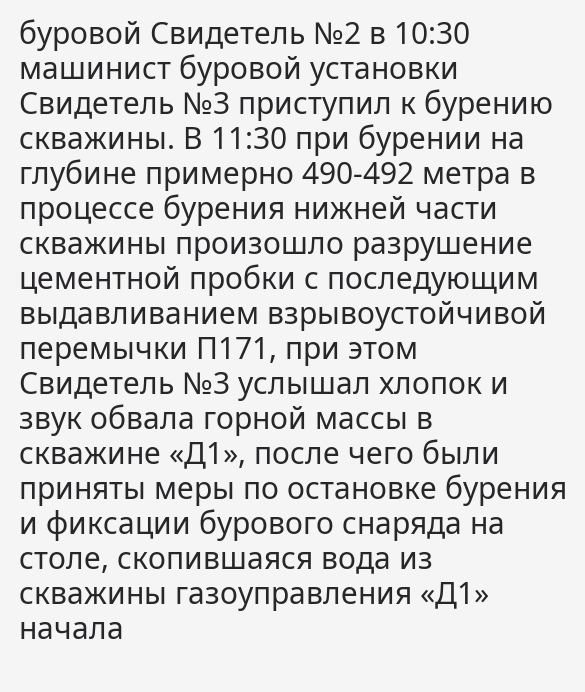буровой Свидетель №2 в 10:30 машинист буровой установки Свидетель №3 приступил к бурению скважины. В 11:30 при бурении на глубине примерно 490-492 метра в процессе бурения нижней части скважины произошло разрушение цементной пробки с последующим выдавливанием взрывоустойчивой перемычки П171, при этом Свидетель №3 услышал хлопок и звук обвала горной массы в скважине «Д1», после чего были приняты меры по остановке бурения и фиксации бурового снаряда на столе, скопившаяся вода из скважины газоуправления «Д1» начала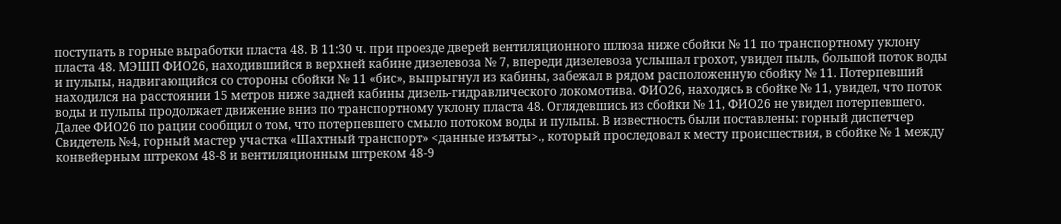поступать в горные выработки пласта 48. В 11:30 ч. при проезде дверей вентиляционного шлюза ниже сбойки № 11 по транспортному уклону пласта 48. МЭШП ФИО26, находившийся в верхней кабине дизелевоза № 7, впереди дизелевоза услышал грохот, увидел пыль, большой поток воды и пульпы, надвигающийся со стороны сбойки № 11 «бис», выпрыгнул из кабины, забежал в рядом расположенную сбойку № 11. Потерпевший находился на расстоянии 15 метров ниже задней кабины дизель-гидравлического локомотива. ФИО26, находясь в сбойке № 11, увидел, что поток воды и пульпы продолжает движение вниз по транспортному уклону пласта 48. Оглядевшись из сбойки № 11, ФИО26 не увидел потерпевшего. Далее ФИО26 по рации сообщил о том, что потерпевшего смыло потоком воды и пульпы. В известность были поставлены: горный диспетчер Свидетель №4, горный мастер участка «Шахтный транспорт» <данные изъяты>., который проследовал к месту происшествия, в сбойке № 1 между конвейерным штреком 48-8 и вентиляционным штреком 48-9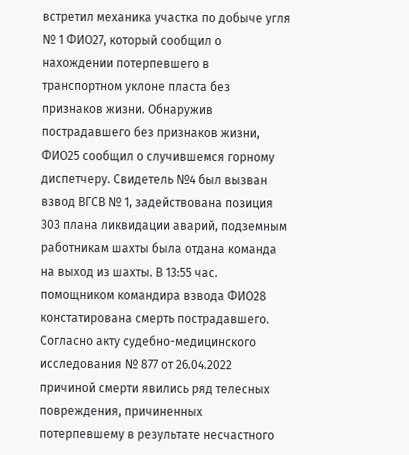встретил механика участка по добыче угля № 1 ФИО27, который сообщил о нахождении потерпевшего в транспортном уклоне пласта без признаков жизни. Обнаружив пострадавшего без признаков жизни, ФИО25 сообщил о случившемся горному диспетчеру. Свидетель №4 был вызван взвод ВГСВ № 1, задействована позиция 303 плана ликвидации аварий, подземным работникам шахты была отдана команда на выход из шахты. В 13:55 час. помощником командира взвода ФИО28 констатирована смерть пострадавшего. Согласно акту судебно-медицинского исследования № 877 от 26.04.2022 причиной смерти явились ряд телесных повреждения, причиненных потерпевшему в результате несчастного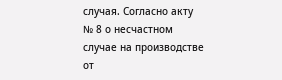случая. Согласно акту № 8 о несчастном случае на производстве от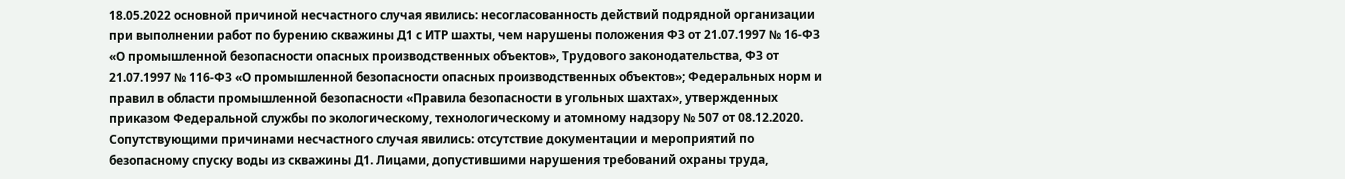18.05.2022 основной причиной несчастного случая явились: несогласованность действий подрядной организации при выполнении работ по бурению скважины Д1 с ИТР шахты, чем нарушены положения ФЗ от 21.07.1997 № 16-ФЗ «О промышленной безопасности опасных производственных объектов», Трудового законодательства, ФЗ от 21.07.1997 № 116-Ф3 «О промышленной безопасности опасных производственных объектов»; Федеральных норм и правил в области промышленной безопасности «Правила безопасности в угольных шахтах», утвержденных приказом Федеральной службы по экологическому, технологическому и атомному надзору № 507 от 08.12.2020. Сопутствующими причинами несчастного случая явились: отсутствие документации и мероприятий по безопасному спуску воды из скважины Д1. Лицами, допустившими нарушения требований охраны труда,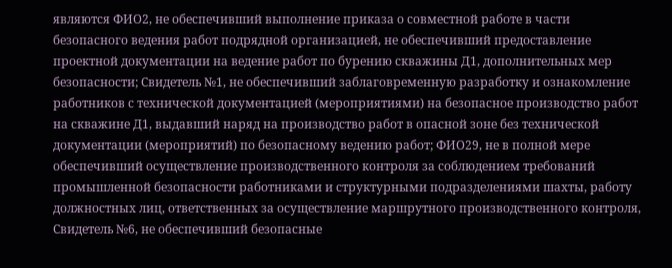являются ФИО2, не обеспечивший выполнение приказа о совместной работе в части безопасного ведения работ подрядной организацией, не обеспечивший предоставление проектной документации на ведение работ по бурению скважины Д1, дополнительных мер безопасности; Свидетель №1, не обеспечивший заблаговременную разработку и ознакомление работников с технической документацией (мероприятиями) на безопасное производство работ на скважине Д1, выдавший наряд на производство работ в опасной зоне без технической документации (мероприятий) по безопасному ведению работ; ФИО29, не в полной мере обеспечивший осуществление производственного контроля за соблюдением требований промышленной безопасности работниками и структурными подразделениями шахты, работу должностных лиц, ответственных за осуществление маршрутного производственного контроля, Свидетель №6, не обеспечивший безопасные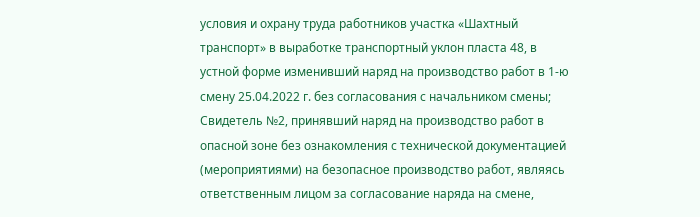условия и охрану труда работников участка «Шахтный транспорт» в выработке транспортный уклон пласта 48, в устной форме изменивший наряд на производство работ в 1-ю смену 25.04.2022 г. без согласования с начальником смены; Свидетель №2, принявший наряд на производство работ в опасной зоне без ознакомления с технической документацией (мероприятиями) на безопасное производство работ, являясь ответственным лицом за согласование наряда на смене,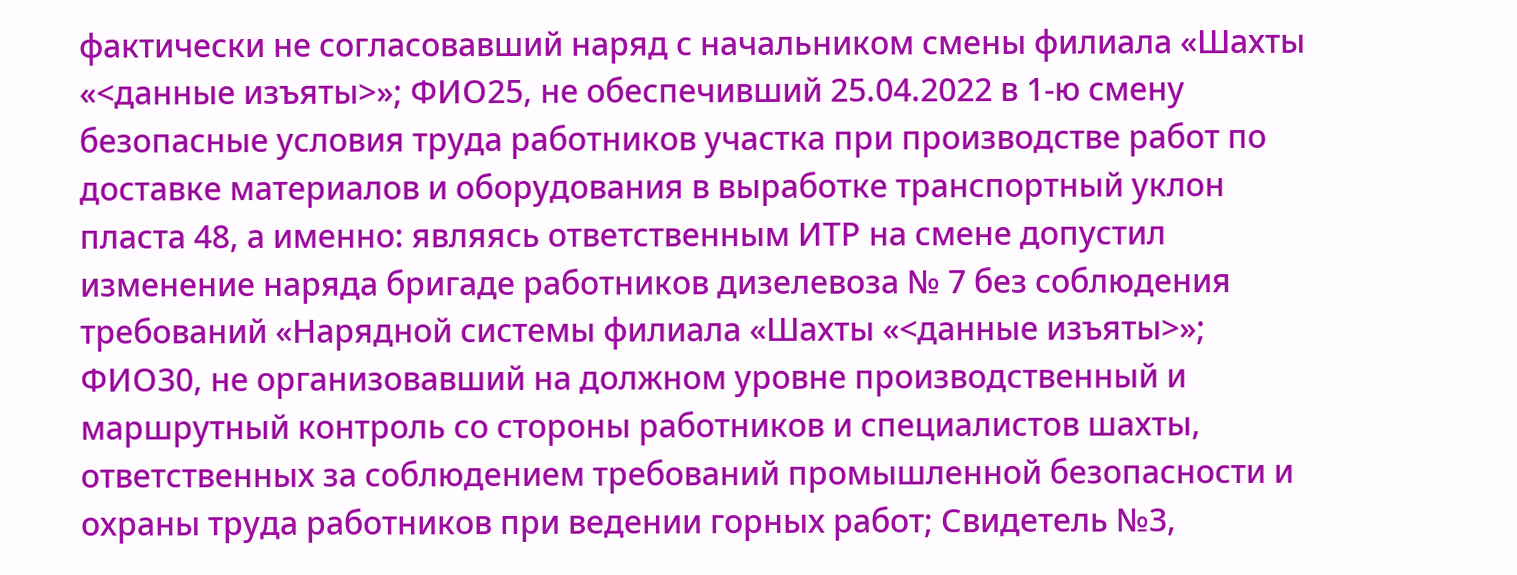фактически не согласовавший наряд с начальником смены филиала «Шахты «<данные изъяты>»; ФИО25, не обеспечивший 25.04.2022 в 1-ю смену безопасные условия труда работников участка при производстве работ по доставке материалов и оборудования в выработке транспортный уклон пласта 48, а именно: являясь ответственным ИТР на смене допустил изменение наряда бригаде работников дизелевоза № 7 без соблюдения требований «Нарядной системы филиала «Шахты «<данные изъяты>»; ФИО30, не организовавший на должном уровне производственный и маршрутный контроль со стороны работников и специалистов шахты, ответственных за соблюдением требований промышленной безопасности и охраны труда работников при ведении горных работ; Свидетель №3,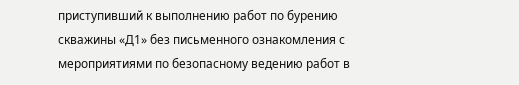приступивший к выполнению работ по бурению скважины «Д1» без письменного ознакомления с мероприятиями по безопасному ведению работ в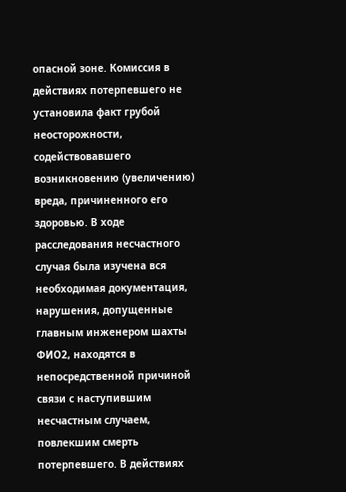опасной зоне. Комиссия в действиях потерпевшего не установила факт грубой неосторожности, содействовавшего возникновению (увеличению) вреда, причиненного его здоровью. В ходе расследования несчастного случая была изучена вся необходимая документация, нарушения, допущенные главным инженером шахты ФИО2, находятся в непосредственной причиной связи с наступившим несчастным случаем, повлекшим смерть потерпевшего. В действиях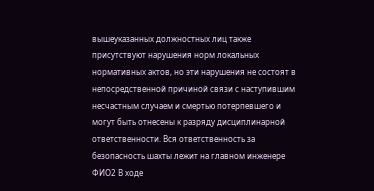вышеуказанных должностных лиц также присутствуют нарушения норм локальных нормативных актов, но эти нарушения не состоят в непосредственной причиной связи с наступившим несчастным случаем и смертью потерпевшего и могут быть отнесены к разряду дисциплинарной ответственности. Вся ответственность за безопасность шахты лежит на главном инженере ФИО2 В ходе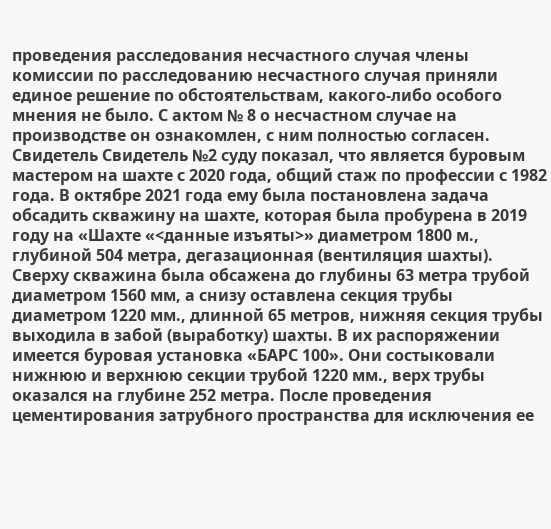проведения расследования несчастного случая члены комиссии по расследованию несчастного случая приняли единое решение по обстоятельствам, какого-либо особого мнения не было. С актом № 8 о несчастном случае на производстве он ознакомлен, с ним полностью согласен. Свидетель Свидетель №2 суду показал, что является буровым мастером на шахте с 2020 года, общий стаж по профессии с 1982 года. В октябре 2021 года ему была постановлена задача обсадить скважину на шахте, которая была пробурена в 2019 году на «Шахте «<данные изъяты>» диаметром 1800 м., глубиной 504 метра, дегазационная (вентиляция шахты). Сверху скважина была обсажена до глубины 63 метра трубой диаметром 1560 мм, а снизу оставлена секция трубы диаметром 1220 мм., длинной 65 метров, нижняя секция трубы выходила в забой (выработку) шахты. В их распоряжении имеется буровая установка «БАРС 100». Они состыковали нижнюю и верхнюю секции трубой 1220 мм., верх трубы оказался на глубине 252 метра. После проведения цементирования затрубного пространства для исключения ее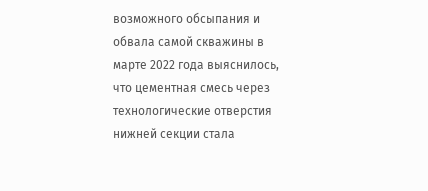возможного обсыпания и обвала самой скважины в марте 2022 года выяснилось, что цементная смесь через технологические отверстия нижней секции стала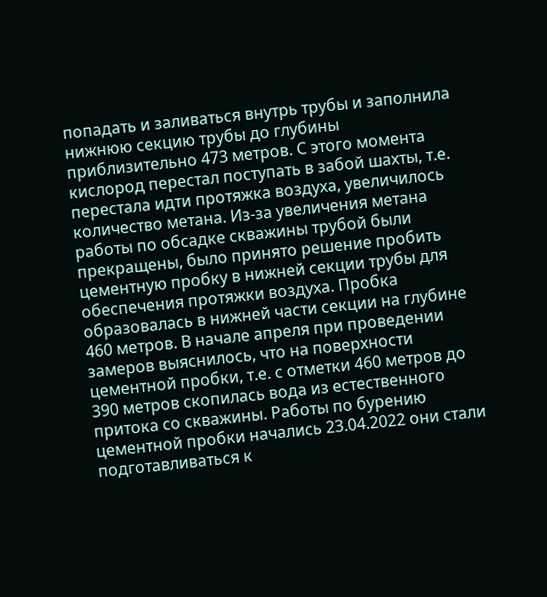попадать и заливаться внутрь трубы и заполнила нижнюю секцию трубы до глубины приблизительно 473 метров. С этого момента кислород перестал поступать в забой шахты, т.е. перестала идти протяжка воздуха, увеличилось количество метана. Из-за увеличения метана работы по обсадке скважины трубой были прекращены, было принято решение пробить цементную пробку в нижней секции трубы для обеспечения протяжки воздуха. Пробка образовалась в нижней части секции на глубине 460 метров. В начале апреля при проведении замеров выяснилось, что на поверхности цементной пробки, т.е. с отметки 460 метров до 390 метров скопилась вода из естественного притока со скважины. Работы по бурению цементной пробки начались 23.04.2022 они стали подготавливаться к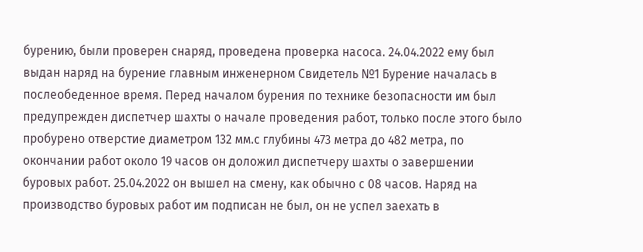бурению, были проверен снаряд, проведена проверка насоса. 24.04.2022 ему был выдан наряд на бурение главным инженерном Свидетель №1 Бурение началась в послеобеденное время. Перед началом бурения по технике безопасности им был предупрежден диспетчер шахты о начале проведения работ, только после этого было пробурено отверстие диаметром 132 мм.с глубины 473 метра до 482 метра, по окончании работ около 19 часов он доложил диспетчеру шахты о завершении буровых работ. 25.04.2022 он вышел на смену, как обычно с 08 часов. Наряд на производство буровых работ им подписан не был, он не успел заехать в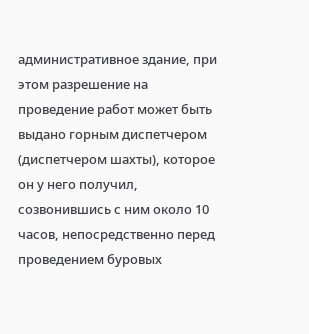административное здание, при этом разрешение на проведение работ может быть выдано горным диспетчером (диспетчером шахты), которое он у него получил, созвонившись с ним около 10 часов, непосредственно перед проведением буровых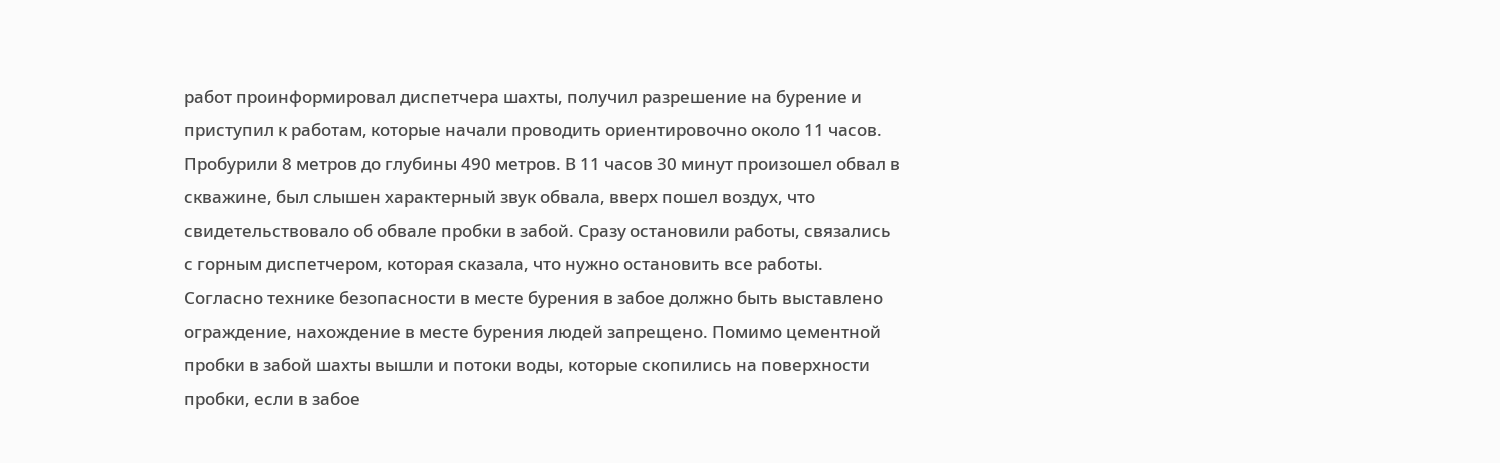работ проинформировал диспетчера шахты, получил разрешение на бурение и приступил к работам, которые начали проводить ориентировочно около 11 часов. Пробурили 8 метров до глубины 490 метров. В 11 часов 30 минут произошел обвал в скважине, был слышен характерный звук обвала, вверх пошел воздух, что свидетельствовало об обвале пробки в забой. Сразу остановили работы, связались с горным диспетчером, которая сказала, что нужно остановить все работы. Согласно технике безопасности в месте бурения в забое должно быть выставлено ограждение, нахождение в месте бурения людей запрещено. Помимо цементной пробки в забой шахты вышли и потоки воды, которые скопились на поверхности пробки, если в забое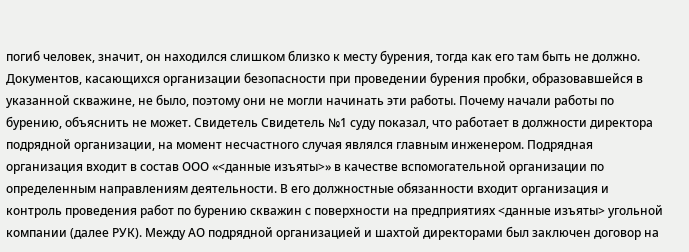погиб человек, значит, он находился слишком близко к месту бурения, тогда как его там быть не должно. Документов, касающихся организации безопасности при проведении бурения пробки, образовавшейся в указанной скважине, не было, поэтому они не могли начинать эти работы. Почему начали работы по бурению, объяснить не может. Свидетель Свидетель №1 суду показал, что работает в должности директора подрядной организации, на момент несчастного случая являлся главным инженером. Подрядная организация входит в состав ООО «<данные изъяты>» в качестве вспомогательной организации по определенным направлениям деятельности. В его должностные обязанности входит организация и контроль проведения работ по бурению скважин с поверхности на предприятиях <данные изъяты> угольной компании (далее РУК). Между АО подрядной организацией и шахтой директорами был заключен договор на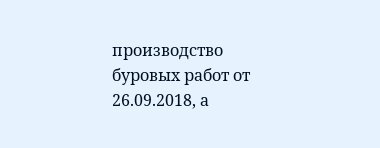производство буровых работ от 26.09.2018, а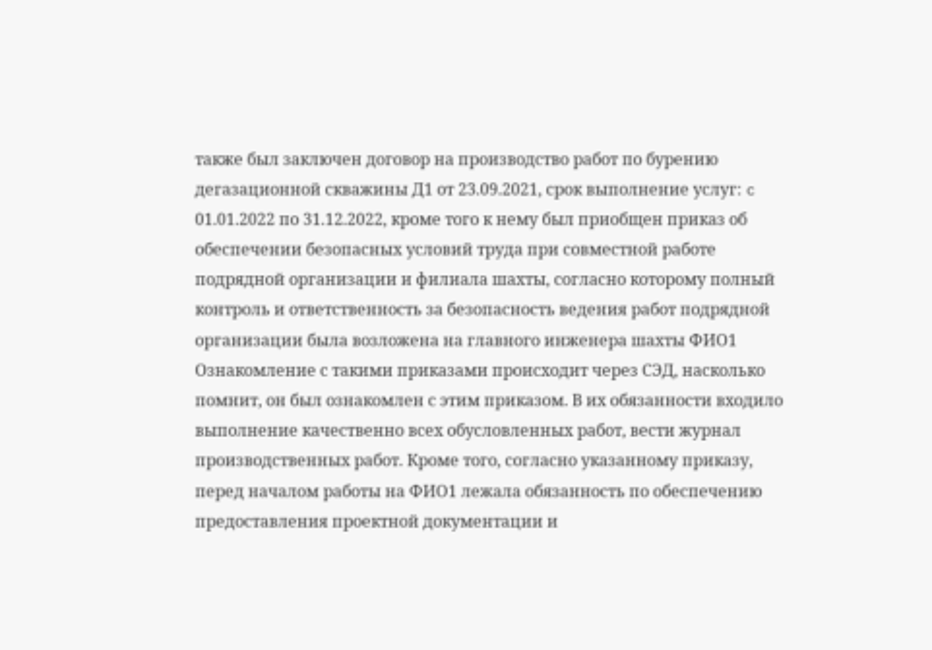также был заключен договор на производство работ по бурению дегазационной скважины Д1 от 23.09.2021, срок выполнение услуг: c 01.01.2022 по 31.12.2022, кроме того к нему был приобщен приказ об обеспечении безопасных условий труда при совместной работе подрядной организации и филиала шахты, согласно которому полный контроль и ответственность за безопасность ведения работ подрядной организации была возложена на главного инженера шахты ФИО1 Ознакомление с такими приказами происходит через СЭД, насколько помнит, он был ознакомлен с этим приказом. В их обязанности входило выполнение качественно всех обусловленных работ, вести журнал производственных работ. Кроме того, согласно указанному приказу, перед началом работы на ФИО1 лежала обязанность по обеспечению предоставления проектной документации и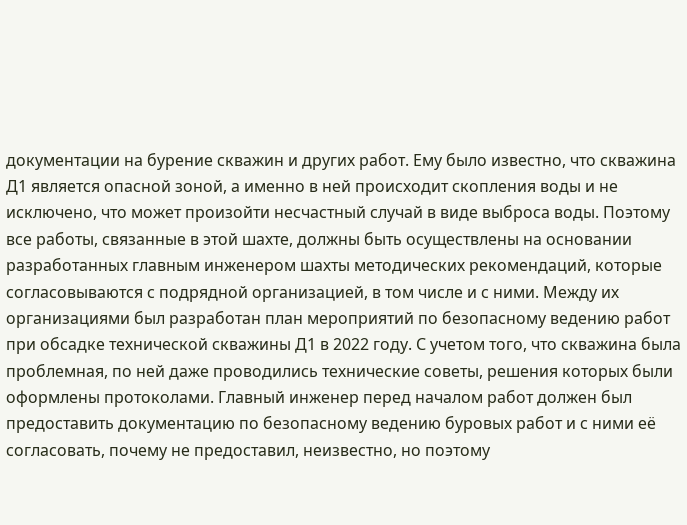документации на бурение скважин и других работ. Ему было известно, что скважина Д1 является опасной зоной, а именно в ней происходит скопления воды и не исключено, что может произойти несчастный случай в виде выброса воды. Поэтому все работы, связанные в этой шахте, должны быть осуществлены на основании разработанных главным инженером шахты методических рекомендаций, которые согласовываются с подрядной организацией, в том числе и с ними. Между их организациями был разработан план мероприятий по безопасному ведению работ при обсадке технической скважины Д1 в 2022 году. С учетом того, что скважина была проблемная, по ней даже проводились технические советы, решения которых были оформлены протоколами. Главный инженер перед началом работ должен был предоставить документацию по безопасному ведению буровых работ и с ними её согласовать, почему не предоставил, неизвестно, но поэтому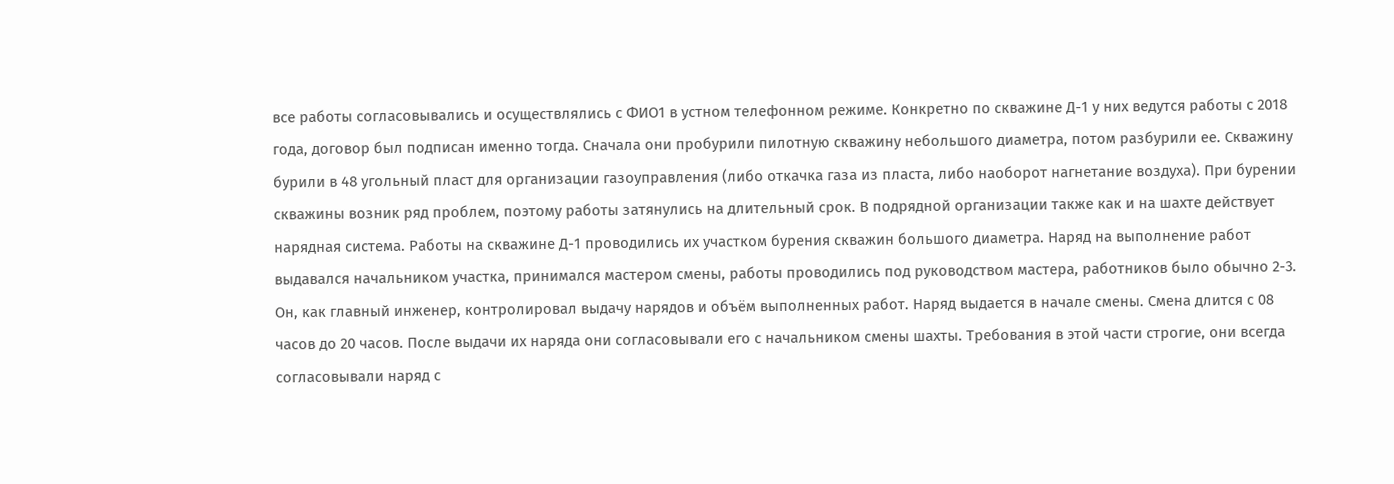все работы согласовывались и осуществлялись с ФИО1 в устном телефонном режиме. Конкретно по скважине Д-1 у них ведутся работы с 2018 года, договор был подписан именно тогда. Сначала они пробурили пилотную скважину небольшого диаметра, потом разбурили ее. Скважину бурили в 48 угольный пласт для организации газоуправления (либо откачка газа из пласта, либо наоборот нагнетание воздуха). При бурении скважины возник ряд проблем, поэтому работы затянулись на длительный срок. В подрядной организации также как и на шахте действует нарядная система. Работы на скважине Д-1 проводились их участком бурения скважин большого диаметра. Наряд на выполнение работ выдавался начальником участка, принимался мастером смены, работы проводились под руководством мастера, работников было обычно 2-3. Он, как главный инженер, контролировал выдачу нарядов и объём выполненных работ. Наряд выдается в начале смены. Смена длится с 08 часов до 20 часов. После выдачи их наряда они согласовывали его с начальником смены шахты. Требования в этой части строгие, они всегда согласовывали наряд с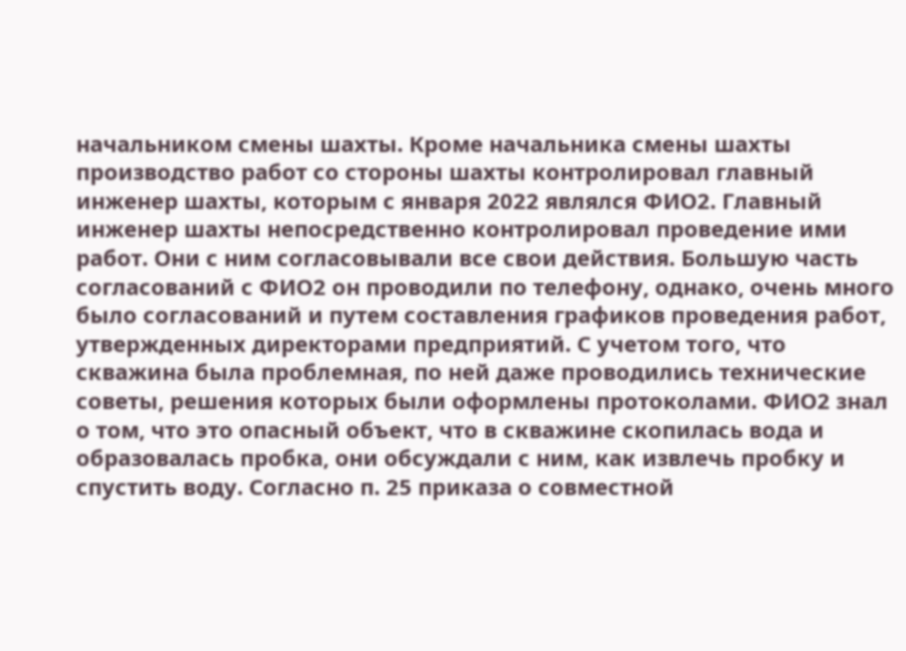начальником смены шахты. Кроме начальника смены шахты производство работ со стороны шахты контролировал главный инженер шахты, которым с января 2022 являлся ФИО2. Главный инженер шахты непосредственно контролировал проведение ими работ. Они с ним согласовывали все свои действия. Большую часть согласований с ФИО2 он проводили по телефону, однако, очень много было согласований и путем составления графиков проведения работ, утвержденных директорами предприятий. С учетом того, что скважина была проблемная, по ней даже проводились технические советы, решения которых были оформлены протоколами. ФИО2 знал о том, что это опасный объект, что в скважине скопилась вода и образовалась пробка, они обсуждали с ним, как извлечь пробку и спустить воду. Согласно п. 25 приказа о совместной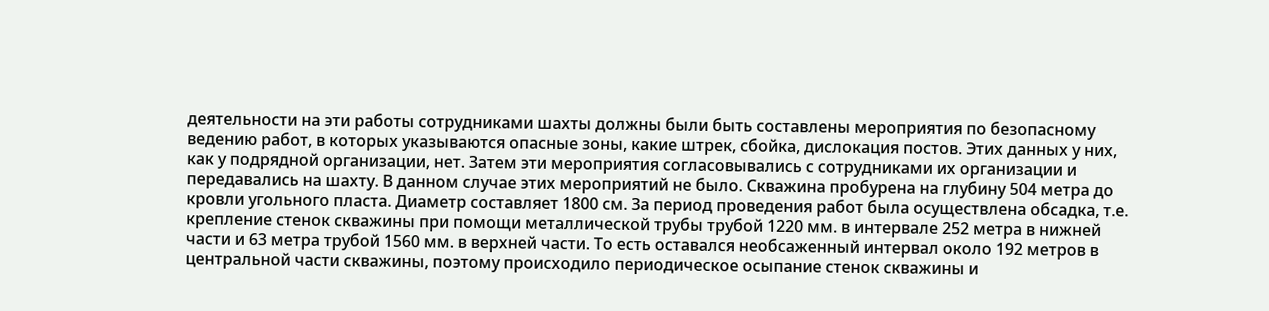деятельности на эти работы сотрудниками шахты должны были быть составлены мероприятия по безопасному ведению работ, в которых указываются опасные зоны, какие штрек, сбойка, дислокация постов. Этих данных у них, как у подрядной организации, нет. Затем эти мероприятия согласовывались с сотрудниками их организации и передавались на шахту. В данном случае этих мероприятий не было. Скважина пробурена на глубину 504 метра до кровли угольного пласта. Диаметр составляет 1800 см. За период проведения работ была осуществлена обсадка, т.е. крепление стенок скважины при помощи металлической трубы трубой 1220 мм. в интервале 252 метра в нижней части и 63 метра трубой 1560 мм. в верхней части. То есть оставался необсаженный интервал около 192 метров в центральной части скважины, поэтому происходило периодическое осыпание стенок скважины и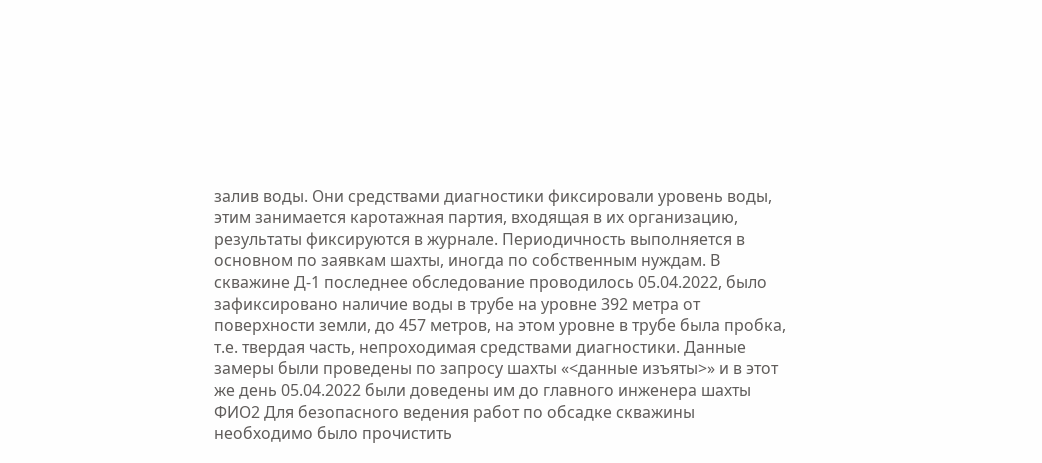залив воды. Они средствами диагностики фиксировали уровень воды, этим занимается каротажная партия, входящая в их организацию, результаты фиксируются в журнале. Периодичность выполняется в основном по заявкам шахты, иногда по собственным нуждам. В скважине Д-1 последнее обследование проводилось 05.04.2022, было зафиксировано наличие воды в трубе на уровне 392 метра от поверхности земли, до 457 метров, на этом уровне в трубе была пробка, т.е. твердая часть, непроходимая средствами диагностики. Данные замеры были проведены по запросу шахты «<данные изъяты>» и в этот же день 05.04.2022 были доведены им до главного инженера шахты ФИО2 Для безопасного ведения работ по обсадке скважины необходимо было прочистить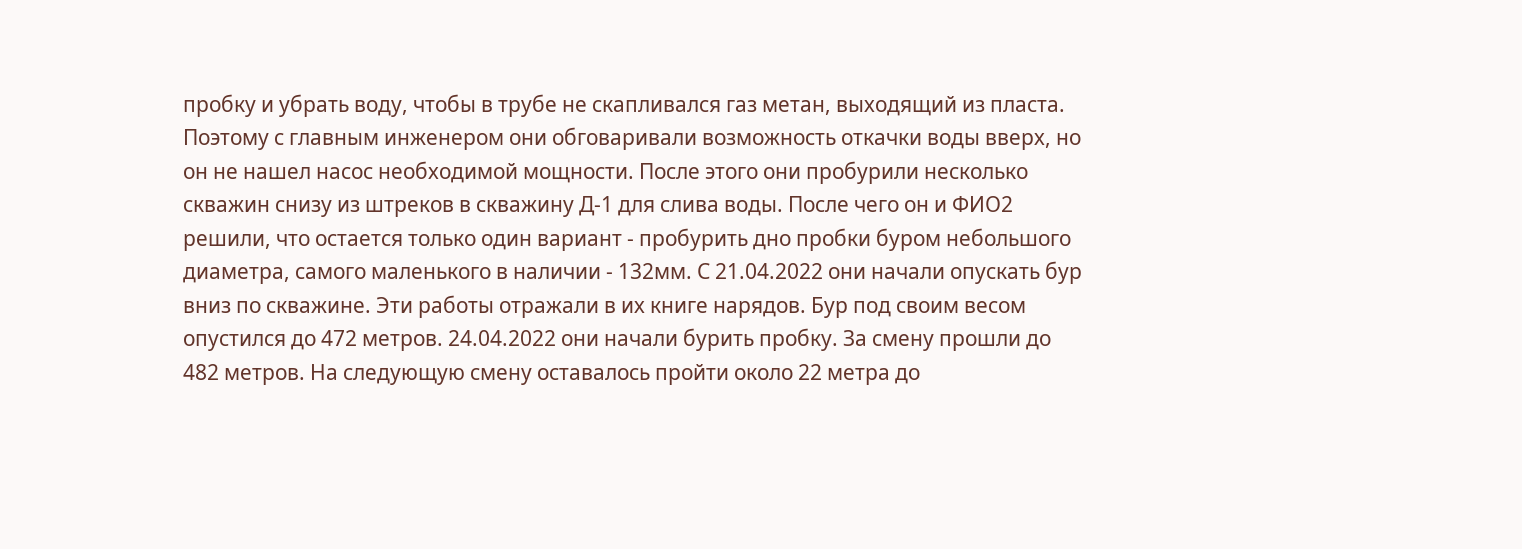пробку и убрать воду, чтобы в трубе не скапливался газ метан, выходящий из пласта. Поэтому с главным инженером они обговаривали возможность откачки воды вверх, но он не нашел насос необходимой мощности. После этого они пробурили несколько скважин снизу из штреков в скважину Д-1 для слива воды. После чего он и ФИО2 решили, что остается только один вариант - пробурить дно пробки буром небольшого диаметра, самого маленького в наличии - 132мм. С 21.04.2022 они начали опускать бур вниз по скважине. Эти работы отражали в их книге нарядов. Бур под своим весом опустился до 472 метров. 24.04.2022 они начали бурить пробку. За смену прошли до 482 метров. На следующую смену оставалось пройти около 22 метра до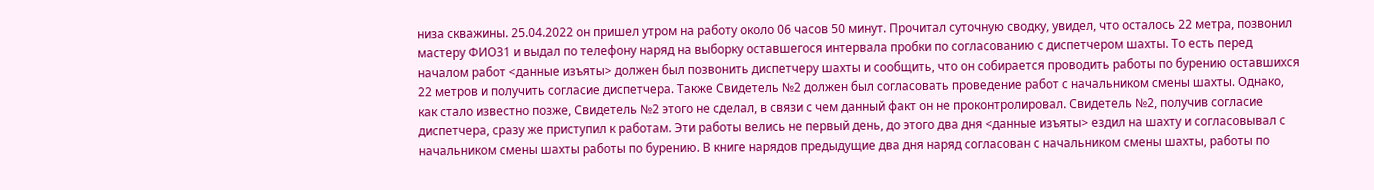низа скважины. 25.04.2022 он пришел утром на работу около 06 часов 50 минут. Прочитал суточную сводку, увидел, что осталось 22 метра, позвонил мастеру ФИО31 и выдал по телефону наряд на выборку оставшегося интервала пробки по согласованию с диспетчером шахты. То есть перед началом работ <данные изъяты> должен был позвонить диспетчеру шахты и сообщить, что он собирается проводить работы по бурению оставшихся 22 метров и получить согласие диспетчера. Также Свидетель №2 должен был согласовать проведение работ с начальником смены шахты. Однако, как стало известно позже, Свидетель №2 этого не сделал, в связи с чем данный факт он не проконтролировал. Свидетель №2, получив согласие диспетчера, сразу же приступил к работам. Эти работы велись не первый день, до этого два дня <данные изъяты> ездил на шахту и согласовывал с начальником смены шахты работы по бурению. В книге нарядов предыдущие два дня наряд согласован с начальником смены шахты, работы по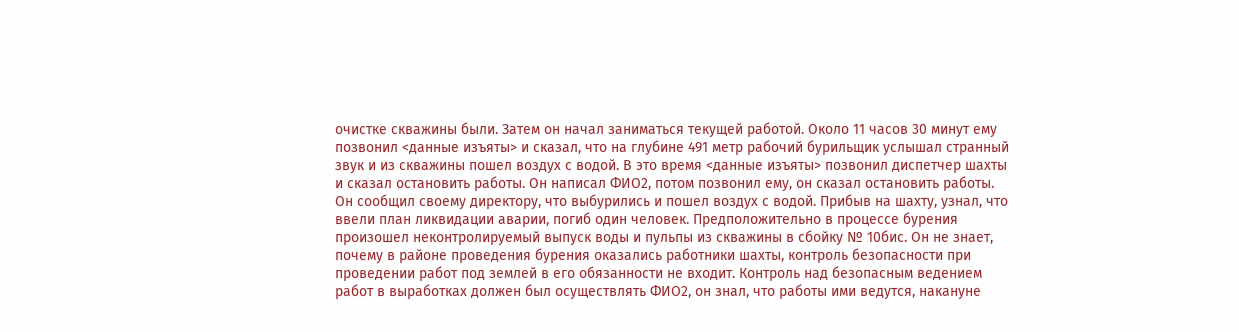очистке скважины были. Затем он начал заниматься текущей работой. Около 11 часов 30 минут ему позвонил <данные изъяты> и сказал, что на глубине 491 метр рабочий бурильщик услышал странный звук и из скважины пошел воздух с водой. В это время <данные изъяты> позвонил диспетчер шахты и сказал остановить работы. Он написал ФИО2, потом позвонил ему, он сказал остановить работы. Он сообщил своему директору, что выбурились и пошел воздух с водой. Прибыв на шахту, узнал, что ввели план ликвидации аварии, погиб один человек. Предположительно в процессе бурения произошел неконтролируемый выпуск воды и пульпы из скважины в сбойку № 10бис. Он не знает, почему в районе проведения бурения оказались работники шахты, контроль безопасности при проведении работ под землей в его обязанности не входит. Контроль над безопасным ведением работ в выработках должен был осуществлять ФИО2, он знал, что работы ими ведутся, накануне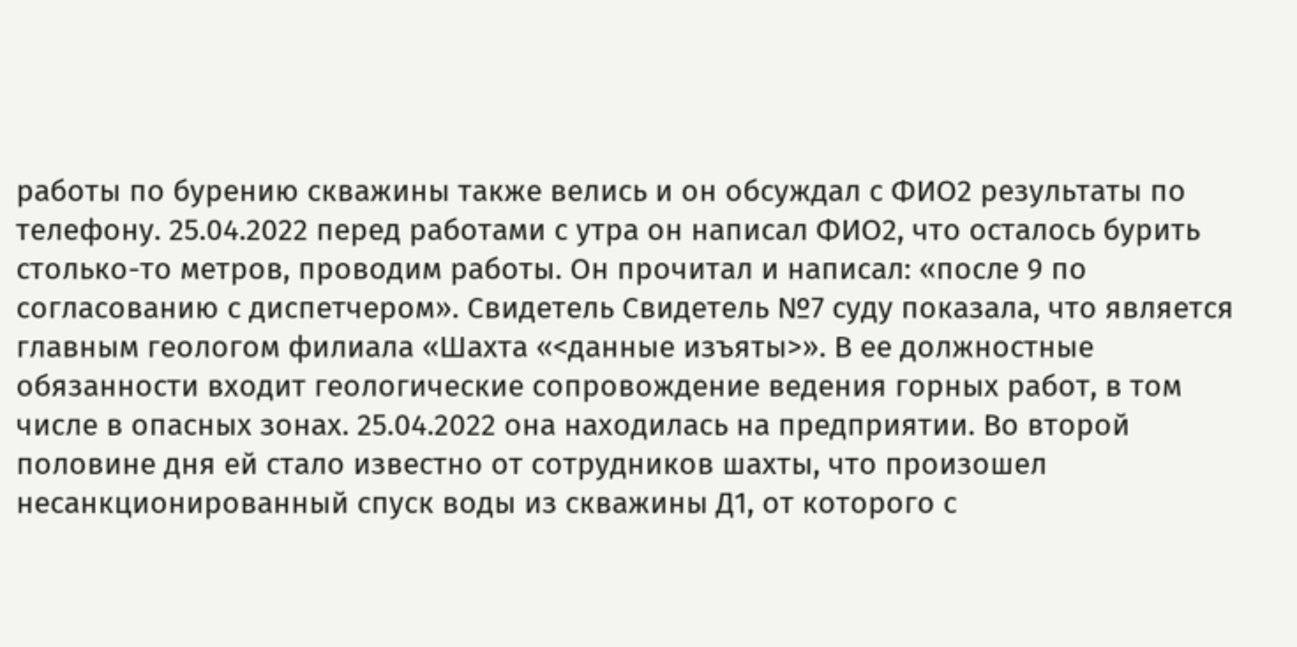работы по бурению скважины также велись и он обсуждал с ФИО2 результаты по телефону. 25.04.2022 перед работами с утра он написал ФИО2, что осталось бурить столько-то метров, проводим работы. Он прочитал и написал: «после 9 по согласованию с диспетчером». Свидетель Свидетель №7 суду показала, что является главным геологом филиала «Шахта «<данные изъяты>». В ее должностные обязанности входит геологические сопровождение ведения горных работ, в том числе в опасных зонах. 25.04.2022 она находилась на предприятии. Во второй половине дня ей стало известно от сотрудников шахты, что произошел несанкционированный спуск воды из скважины Д1, от которого с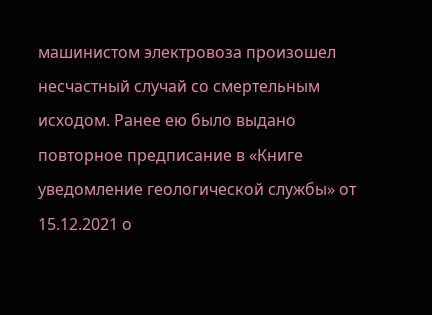машинистом электровоза произошел несчастный случай со смертельным исходом. Ранее ею было выдано повторное предписание в «Книге уведомление геологической службы» от 15.12.2021 о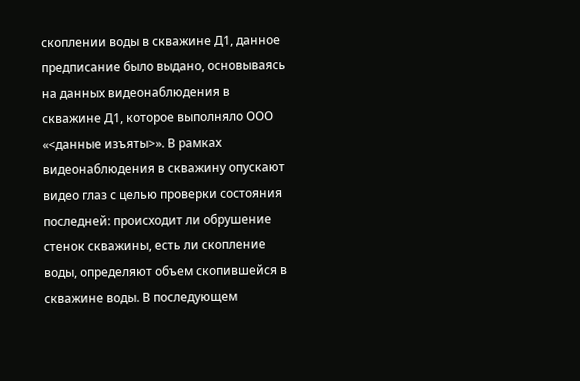скоплении воды в скважине Д1, данное предписание было выдано, основываясь на данных видеонаблюдения в скважине Д1, которое выполняло ООО «<данные изъяты>». В рамках видеонаблюдения в скважину опускают видео глаз с целью проверки состояния последней: происходит ли обрушение стенок скважины, есть ли скопление воды, определяют объем скопившейся в скважине воды. В последующем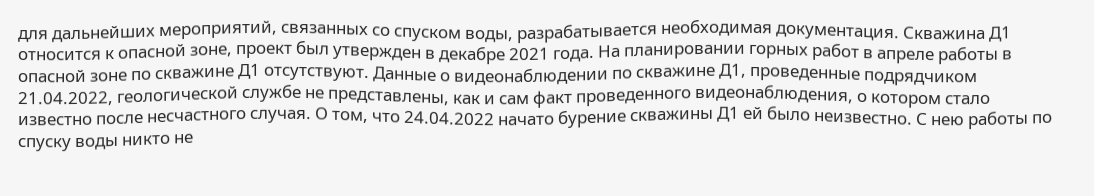для дальнейших мероприятий, связанных со спуском воды, разрабатывается необходимая документация. Скважина Д1 относится к опасной зоне, проект был утвержден в декабре 2021 года. На планировании горных работ в апреле работы в опасной зоне по скважине Д1 отсутствуют. Данные о видеонаблюдении по скважине Д1, проведенные подрядчиком 21.04.2022, геологической службе не представлены, как и сам факт проведенного видеонаблюдения, о котором стало известно после несчастного случая. О том, что 24.04.2022 начато бурение скважины Д1 ей было неизвестно. С нею работы по спуску воды никто не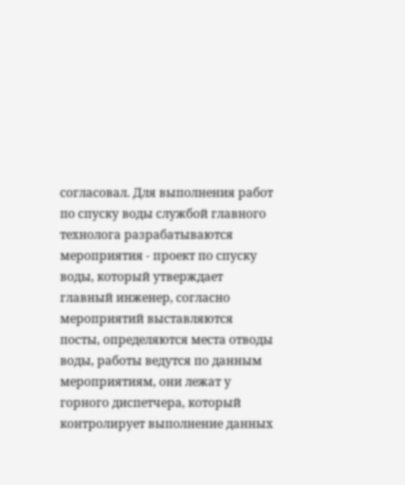согласовал. Для выполнения работ по спуску воды службой главного технолога разрабатываются мероприятия - проект по спуску воды, который утверждает главный инженер, согласно мероприятий выставляются посты, определяются места отводы воды, работы ведутся по данным мероприятиям, они лежат у горного диспетчера, который контролирует выполнение данных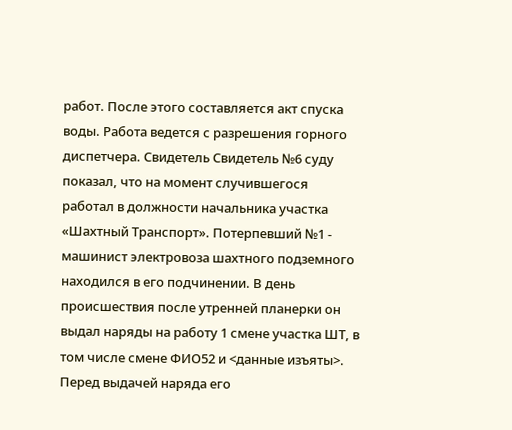работ. После этого составляется акт спуска воды. Работа ведется с разрешения горного диспетчера. Свидетель Свидетель №6 суду показал, что на момент случившегося работал в должности начальника участка «Шахтный Транспорт». Потерпевший №1 - машинист электровоза шахтного подземного находился в его подчинении. В день происшествия после утренней планерки он выдал наряды на работу 1 смене участка ШТ, в том числе смене ФИО52 и <данные изъяты>. Перед выдачей наряда его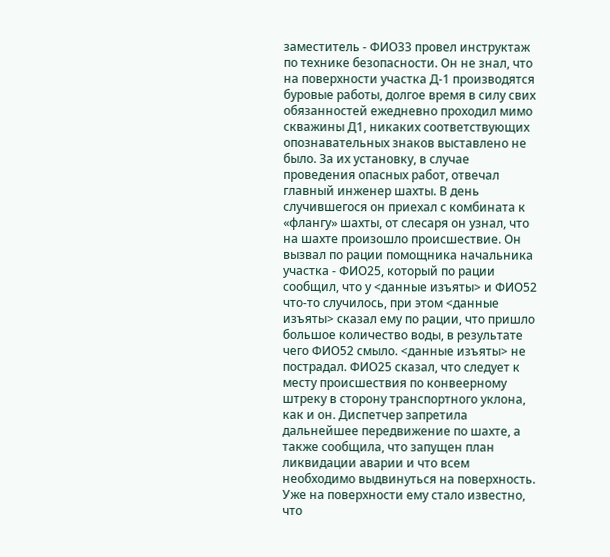заместитель - ФИО33 провел инструктаж по технике безопасности. Он не знал, что на поверхности участка Д-1 производятся буровые работы, долгое время в силу свих обязанностей ежедневно проходил мимо скважины Д1, никаких соответствующих опознавательных знаков выставлено не было. За их установку, в случае проведения опасных работ, отвечал главный инженер шахты. В день случившегося он приехал с комбината к «флангу» шахты, от слесаря он узнал, что на шахте произошло происшествие. Он вызвал по рации помощника начальника участка - ФИО25, который по рации сообщил, что у <данные изъяты> и ФИО52 что-то случилось, при этом <данные изъяты> сказал ему по рации, что пришло большое количество воды, в результате чего ФИО52 смыло. <данные изъяты> не пострадал. ФИО25 сказал, что следует к месту происшествия по конвеерному штреку в сторону транспортного уклона, как и он. Диспетчер запретила дальнейшее передвижение по шахте, а также сообщила, что запущен план ликвидации аварии и что всем необходимо выдвинуться на поверхность. Уже на поверхности ему стало известно, что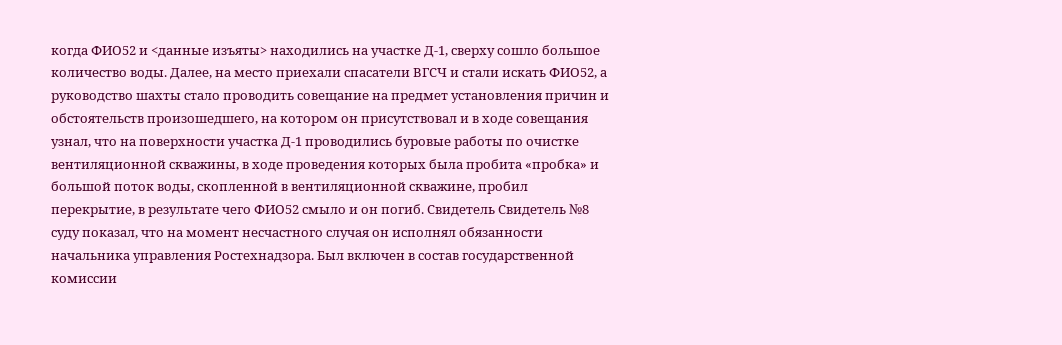когда ФИО52 и <данные изъяты> находились на участке Д-1, сверху сошло большое количество воды. Далее, на место приехали спасатели ВГСЧ и стали искать ФИО52, а руководство шахты стало проводить совещание на предмет установления причин и обстоятельств произошедшего, на котором он присутствовал и в ходе совещания узнал, что на поверхности участка Д-1 проводились буровые работы по очистке вентиляционной скважины, в ходе проведения которых была пробита «пробка» и большой поток воды, скопленной в вентиляционной скважине, пробил перекрытие, в результате чего ФИО52 смыло и он погиб. Свидетель Свидетель №8 суду показал, что на момент несчастного случая он исполнял обязанности начальника управления Ростехнадзора. Был включен в состав государственной комиссии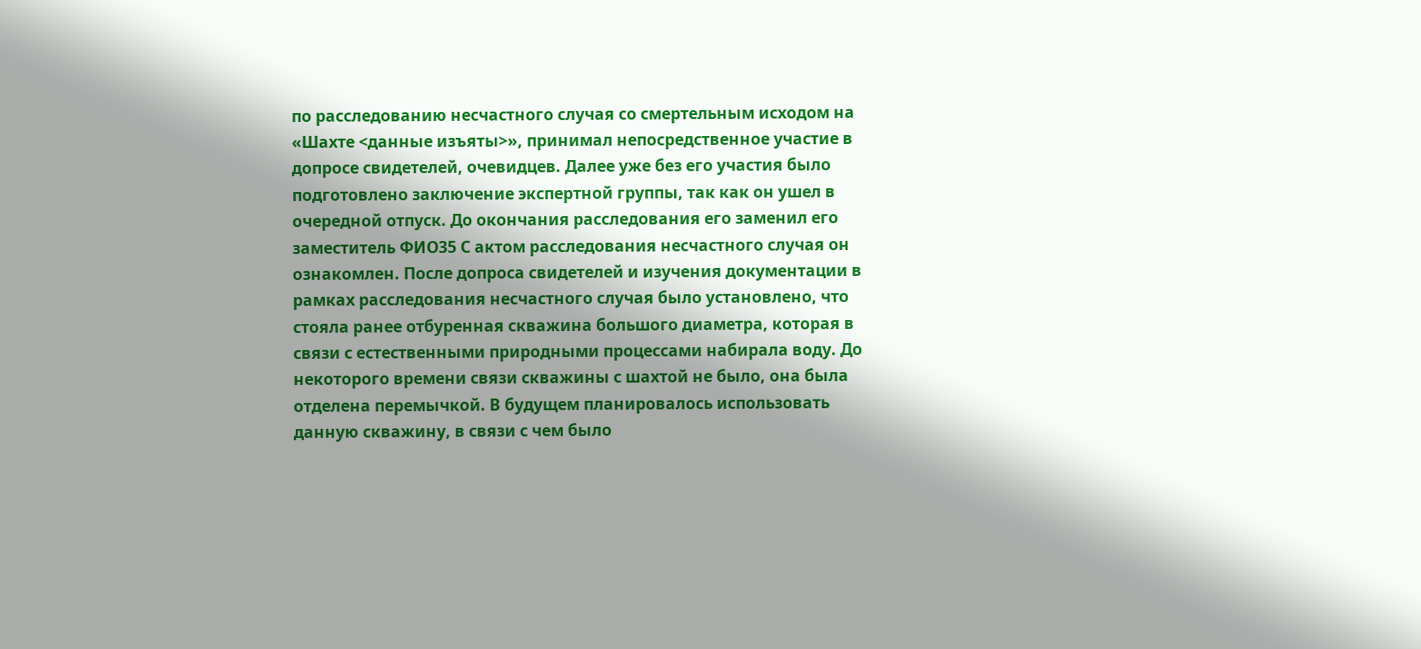по расследованию несчастного случая со смертельным исходом на «Шахте <данные изъяты>», принимал непосредственное участие в допросе свидетелей, очевидцев. Далее уже без его участия было подготовлено заключение экспертной группы, так как он ушел в очередной отпуск. До окончания расследования его заменил его заместитель ФИО35 С актом расследования несчастного случая он ознакомлен. После допроса свидетелей и изучения документации в рамках расследования несчастного случая было установлено, что стояла ранее отбуренная скважина большого диаметра, которая в связи с естественными природными процессами набирала воду. До некоторого времени связи скважины с шахтой не было, она была отделена перемычкой. В будущем планировалось использовать данную скважину, в связи с чем было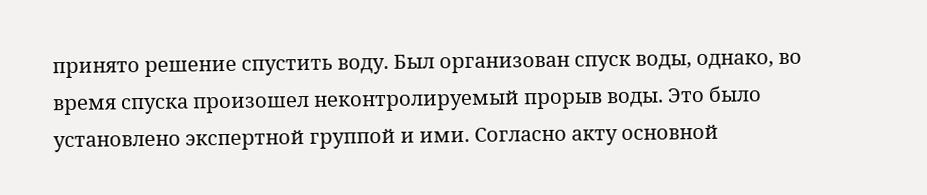принято решение спустить воду. Был организован спуск воды, однако, во время спуска произошел неконтролируемый прорыв воды. Это было установлено экспертной группой и ими. Согласно акту основной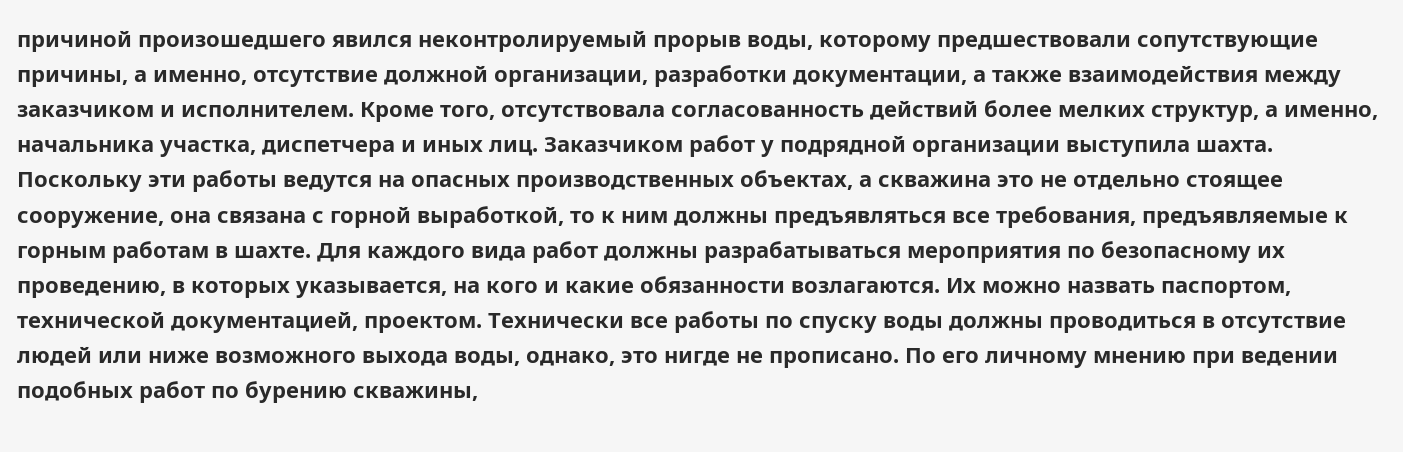причиной произошедшего явился неконтролируемый прорыв воды, которому предшествовали сопутствующие причины, а именно, отсутствие должной организации, разработки документации, а также взаимодействия между заказчиком и исполнителем. Кроме того, отсутствовала согласованность действий более мелких структур, а именно, начальника участка, диспетчера и иных лиц. Заказчиком работ у подрядной организации выступила шахта. Поскольку эти работы ведутся на опасных производственных объектах, а скважина это не отдельно стоящее сооружение, она связана с горной выработкой, то к ним должны предъявляться все требования, предъявляемые к горным работам в шахте. Для каждого вида работ должны разрабатываться мероприятия по безопасному их проведению, в которых указывается, на кого и какие обязанности возлагаются. Их можно назвать паспортом, технической документацией, проектом. Технически все работы по спуску воды должны проводиться в отсутствие людей или ниже возможного выхода воды, однако, это нигде не прописано. По его личному мнению при ведении подобных работ по бурению скважины,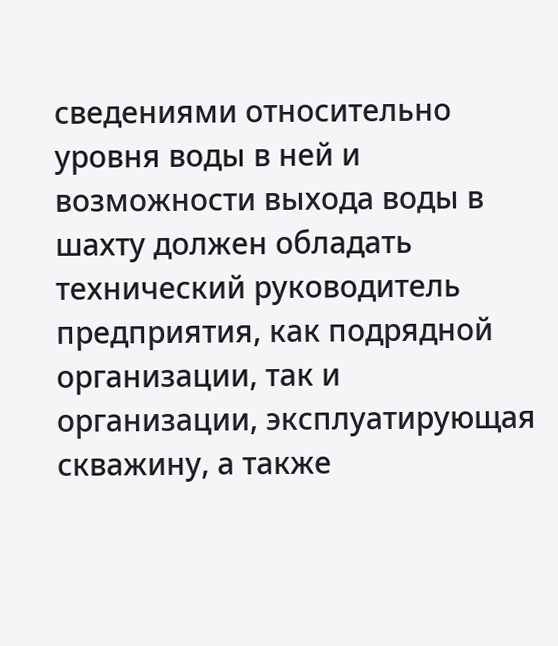сведениями относительно уровня воды в ней и возможности выхода воды в шахту должен обладать технический руководитель предприятия, как подрядной организации, так и организации, эксплуатирующая скважину, а также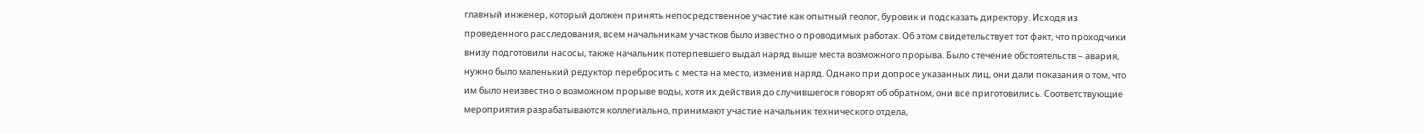главный инженер, который должен принять непосредственное участие как опытный геолог, буровик и подсказать директору. Исходя из проведенного расследования, всем начальникам участков было известно о проводимых работах. Об этом свидетельствует тот факт, что проходчики внизу подготовили насосы, также начальник потерпевшего выдал наряд выше места возможного прорыва. Было стечение обстоятельств – авария, нужно было маленький редуктор перебросить с места на место, изменив наряд. Однако при допросе указанных лиц, они дали показания о том, что им было неизвестно о возможном прорыве воды, хотя их действия до случившегося говорят об обратном, они все приготовились. Соответствующие мероприятия разрабатываются коллегиально, принимают участие начальник технического отдела,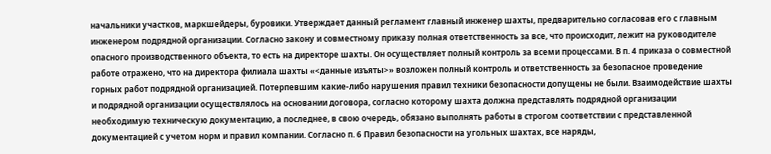начальники участков, маркшейдеры, буровики. Утверждает данный регламент главный инженер шахты, предварительно согласовав его с главным инженером подрядной организации. Согласно закону и совместному приказу полная ответственность за все, что происходит, лежит на руководителе опасного производственного объекта, то есть на директоре шахты. Он осуществляет полный контроль за всеми процессами. В п. 4 приказа о совместной работе отражено, что на директора филиала шахты «<данные изъяты>» возложен полный контроль и ответственность за безопасное проведение горных работ подрядной организацией. Потерпевшим какие-либо нарушения правил техники безопасности допущены не были. Взаимодействие шахты и подрядной организации осуществлялось на основании договора, согласно которому шахта должна представлять подрядной организации необходимую техническую документацию, а последнее, в свою очередь, обязано выполнять работы в строгом соответствии с представленной документацией с учетом норм и правил компании. Согласно п. 6 Правил безопасности на угольных шахтах, все наряды,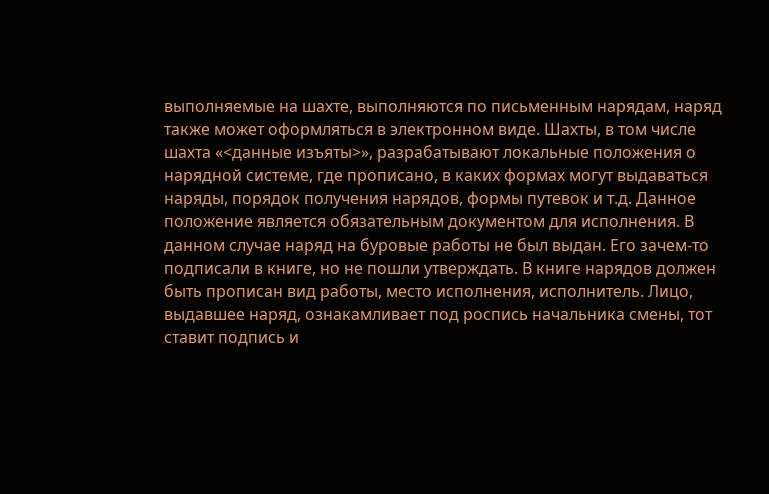выполняемые на шахте, выполняются по письменным нарядам, наряд также может оформляться в электронном виде. Шахты, в том числе шахта «<данные изъяты>», разрабатывают локальные положения о нарядной системе, где прописано, в каких формах могут выдаваться наряды, порядок получения нарядов, формы путевок и т.д. Данное положение является обязательным документом для исполнения. В данном случае наряд на буровые работы не был выдан. Его зачем-то подписали в книге, но не пошли утверждать. В книге нарядов должен быть прописан вид работы, место исполнения, исполнитель. Лицо, выдавшее наряд, ознакамливает под роспись начальника смены, тот ставит подпись и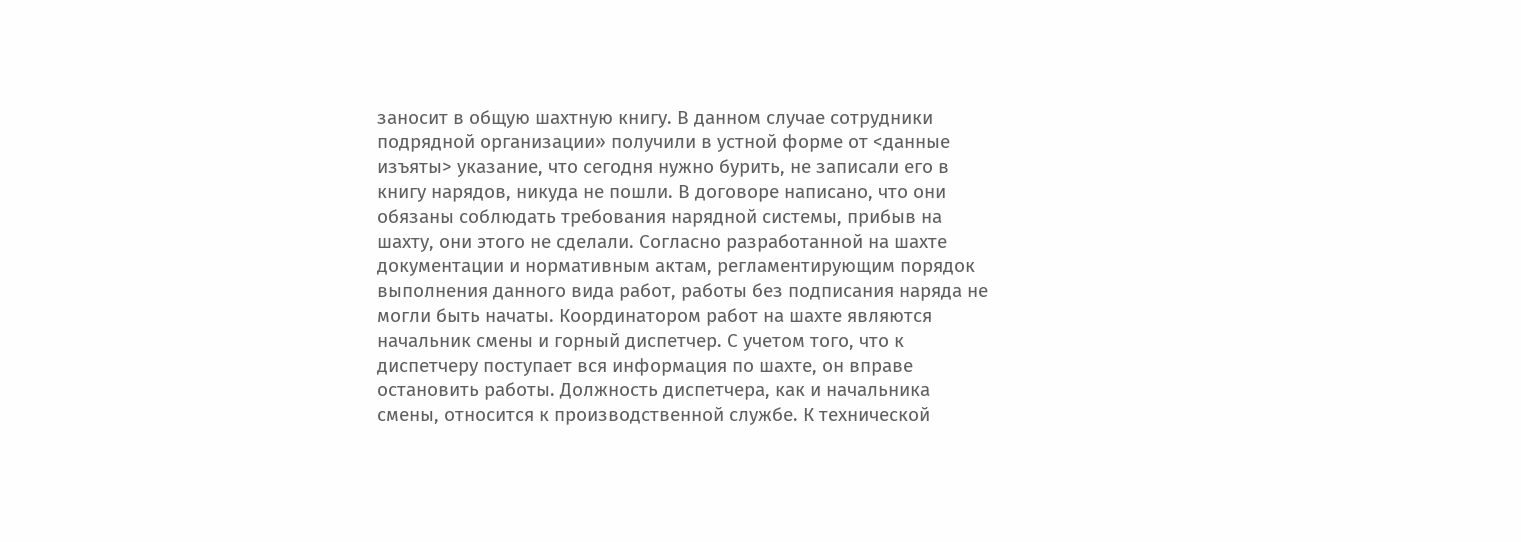заносит в общую шахтную книгу. В данном случае сотрудники подрядной организации» получили в устной форме от <данные изъяты> указание, что сегодня нужно бурить, не записали его в книгу нарядов, никуда не пошли. В договоре написано, что они обязаны соблюдать требования нарядной системы, прибыв на шахту, они этого не сделали. Согласно разработанной на шахте документации и нормативным актам, регламентирующим порядок выполнения данного вида работ, работы без подписания наряда не могли быть начаты. Координатором работ на шахте являются начальник смены и горный диспетчер. С учетом того, что к диспетчеру поступает вся информация по шахте, он вправе остановить работы. Должность диспетчера, как и начальника смены, относится к производственной службе. К технической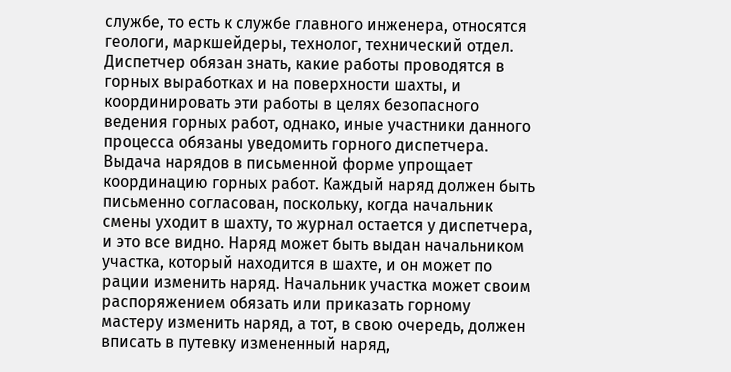службе, то есть к службе главного инженера, относятся геологи, маркшейдеры, технолог, технический отдел. Диспетчер обязан знать, какие работы проводятся в горных выработках и на поверхности шахты, и координировать эти работы в целях безопасного ведения горных работ, однако, иные участники данного процесса обязаны уведомить горного диспетчера. Выдача нарядов в письменной форме упрощает координацию горных работ. Каждый наряд должен быть письменно согласован, поскольку, когда начальник смены уходит в шахту, то журнал остается у диспетчера, и это все видно. Наряд может быть выдан начальником участка, который находится в шахте, и он может по рации изменить наряд. Начальник участка может своим распоряжением обязать или приказать горному мастеру изменить наряд, а тот, в свою очередь, должен вписать в путевку измененный наряд,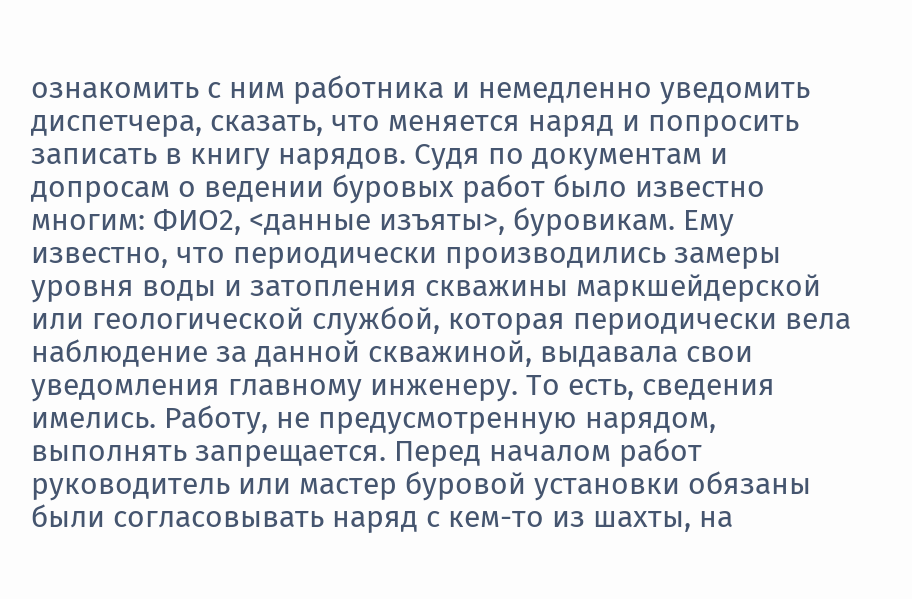ознакомить с ним работника и немедленно уведомить диспетчера, сказать, что меняется наряд и попросить записать в книгу нарядов. Судя по документам и допросам о ведении буровых работ было известно многим: ФИО2, <данные изъяты>, буровикам. Ему известно, что периодически производились замеры уровня воды и затопления скважины маркшейдерской или геологической службой, которая периодически вела наблюдение за данной скважиной, выдавала свои уведомления главному инженеру. То есть, сведения имелись. Работу, не предусмотренную нарядом, выполнять запрещается. Перед началом работ руководитель или мастер буровой установки обязаны были согласовывать наряд с кем-то из шахты, на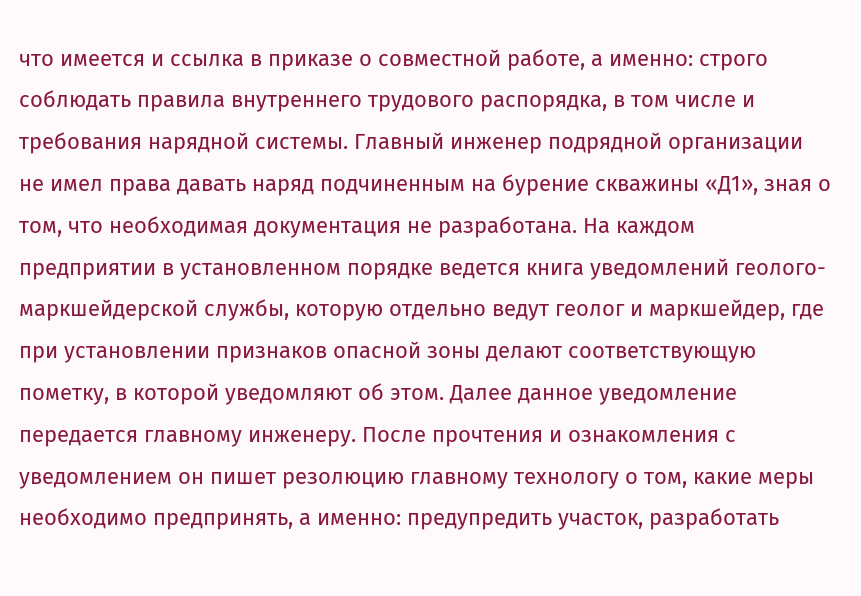что имеется и ссылка в приказе о совместной работе, а именно: строго соблюдать правила внутреннего трудового распорядка, в том числе и требования нарядной системы. Главный инженер подрядной организации не имел права давать наряд подчиненным на бурение скважины «Д1», зная о том, что необходимая документация не разработана. На каждом предприятии в установленном порядке ведется книга уведомлений геолого-маркшейдерской службы, которую отдельно ведут геолог и маркшейдер, где при установлении признаков опасной зоны делают соответствующую пометку, в которой уведомляют об этом. Далее данное уведомление передается главному инженеру. После прочтения и ознакомления с уведомлением он пишет резолюцию главному технологу о том, какие меры необходимо предпринять, а именно: предупредить участок, разработать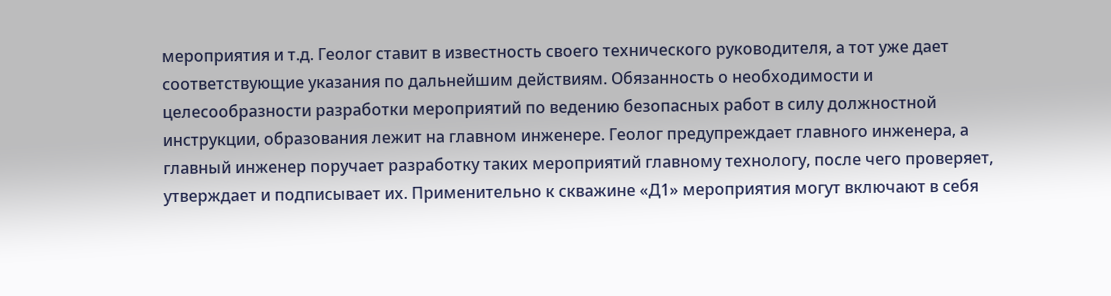мероприятия и т.д. Геолог ставит в известность своего технического руководителя, а тот уже дает соответствующие указания по дальнейшим действиям. Обязанность о необходимости и целесообразности разработки мероприятий по ведению безопасных работ в силу должностной инструкции, образования лежит на главном инженере. Геолог предупреждает главного инженера, а главный инженер поручает разработку таких мероприятий главному технологу, после чего проверяет, утверждает и подписывает их. Применительно к скважине «Д1» мероприятия могут включают в себя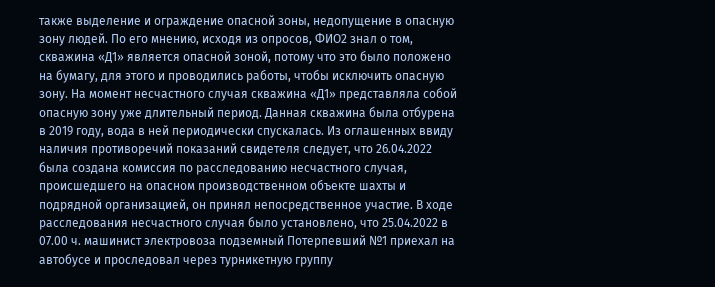также выделение и ограждение опасной зоны, недопущение в опасную зону людей. По его мнению, исходя из опросов, ФИО2 знал о том, скважина «Д1» является опасной зоной, потому что это было положено на бумагу, для этого и проводились работы, чтобы исключить опасную зону. На момент несчастного случая скважина «Д1» представляла собой опасную зону уже длительный период. Данная скважина была отбурена в 2019 году, вода в ней периодически спускалась. Из оглашенных ввиду наличия противоречий показаний свидетеля следует, что 26.04.2022 была создана комиссия по расследованию несчастного случая, происшедшего на опасном производственном объекте шахты и подрядной организацией, он принял непосредственное участие. В ходе расследования несчастного случая было установлено, что 25.04.2022 в 07.00 ч. машинист электровоза подземный Потерпевший №1 приехал на автобусе и проследовал через турникетную группу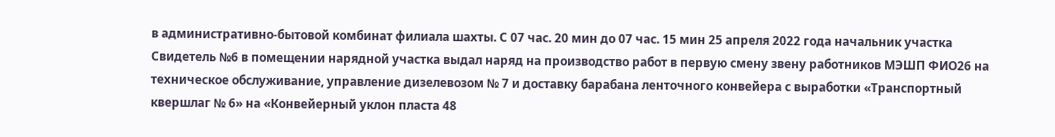в административно-бытовой комбинат филиала шахты. С 07 час. 20 мин до 07 час. 15 мин 25 апреля 2022 года начальник участка Свидетель №6 в помещении нарядной участка выдал наряд на производство работ в первую смену звену работников МЭШП ФИО26 на техническое обслуживание, управление дизелевозом № 7 и доставку барабана ленточного конвейера с выработки «Транспортный квершлаг № 6» на «Конвейерный уклон пласта 48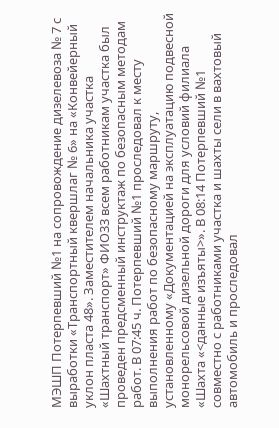МЭШП Потерпевший №1 на сопровождение дизелевоза № 7 с выработки «Транспортный квершлаг № 6» на «Конвейерный уклон пласта 48». Заместителем начальника участка «Шахтный транспорт» ФИО33 всем работникам участка был проведен предсменный инструктаж по безопасным методам работ. В 07:45 ч. Потерпевший №1 проследовал к месту выполнения работ по безопасному маршруту, установленному «Документацией на эксплуатацию подвесной монорельсовой дизельной дороги для условий филиала «Шахта «<данные изъяты>». В 08:14 Потерпевший №1 совместно с работниками участка и шахты сели в вахтовый автомобиль и проследовал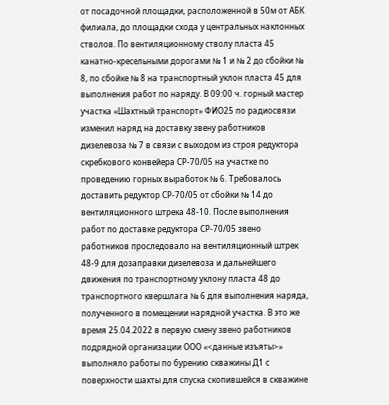от посадочной площадки, расположенной в 50м от АБК филиала, до площадки схода у центральных наклонных стволов. По вентиляционному стволу пласта 45 канатно-кресельными дорогами № 1 и № 2 до сбойки № 8, по сбойке № 8 на транспортный уклон пласта 45 для выполнения работ по наряду. В 09:00 ч. горный мастер участка «Шахтный транспорт» ФИО25 по радиосвязи изменил наряд на доставку звену работников дизелевоза № 7 в связи с выходом из строя редуктора скребкового конвейера СР-70/05 на участке по проведению горных выработок № 6. Требовалось доставить редуктор СР-70/05 от сбойки № 14 до вентиляционного штрека 48-10. После выполнения работ по доставке редуктора СР-70/05 звено работников проследовало на вентиляционный штрек 48-9 для дозаправки дизелевоза и дальнейшего движения по транспортному уклону пласта 48 до транспортного квершлага № 6 для выполнения наряда, полученного в помещении нарядной участка. В это же время 25.04.2022 в первую смену звено работников подрядной организации ООО «<данные изъяты>» выполняло работы по бурению скважины Д1 с поверхности шахты для спуска скопившейся в скважине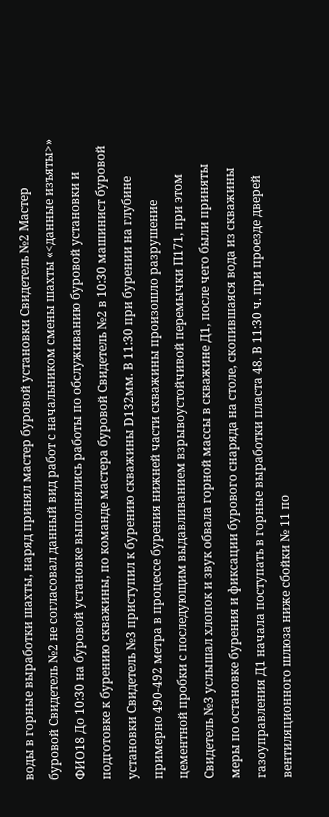воды в горные выработки шахты, наряд принял мастер буровой установки Свидетель №2 Мастер буровой Свидетель №2 не согласовал данный вид работ с начальником смены шахты «<данные изъяты>» ФИО18 До 10:30 на буровой установке выполнялись работы по обслуживанию буровой установки и подготовке к бурению скважины, по команде мастера буровой Свидетель №2 в 10:30 машинист буровой установки Свидетель №3 приступил к бурению скважины D132мм. В 11:30 при бурении на глубине примерно 490-492 метра в процессе бурения нижней части скважины произошло разрушение цементной пробки с последующим выдавливанием взрывоустойчивой перемычки П171, при этом Свидетель №3 услышал хлопок и звук обвала горной массы в скважине Д1, после чего были приняты меры по остановке бурения и фиксации бурового снаряда на столе, скопившаяся вода из скважины газоуправления Д1 начала поступать в горные выработки пласта 48. В 11:30 ч. при проезде дверей вентиляционного шлюза ниже сбойки № 11 по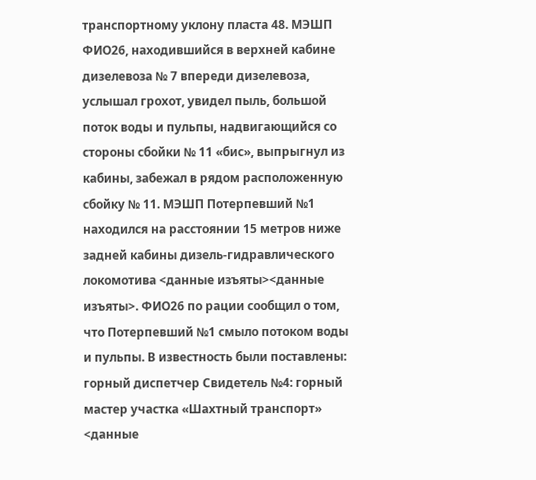транспортному уклону пласта 48. МЭШП ФИО26, находившийся в верхней кабине дизелевоза № 7 впереди дизелевоза, услышал грохот, увидел пыль, большой поток воды и пульпы, надвигающийся со стороны сбойки № 11 «бис», выпрыгнул из кабины, забежал в рядом расположенную сбойку № 11. МЭШП Потерпевший №1 находился на расстоянии 15 метров ниже задней кабины дизель-гидравлического локомотива <данные изъяты><данные изъяты>. ФИО26 по рации сообщил о том, что Потерпевший №1 смыло потоком воды и пульпы. В известность были поставлены: горный диспетчер Свидетель №4: горный мастер участка «Шахтный транспорт» <данные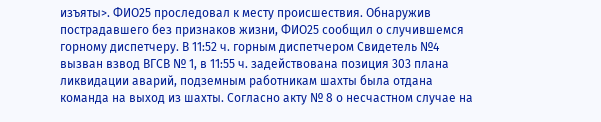изъяты>. ФИО25 проследовал к месту происшествия. Обнаружив пострадавшего без признаков жизни, ФИО25 сообщил о случившемся горному диспетчеру. В 11:52 ч. горным диспетчером Свидетель №4 вызван взвод ВГСВ № 1, в 11:55 ч. задействована позиция 303 плана ликвидации аварий, подземным работникам шахты была отдана команда на выход из шахты. Согласно акту № 8 о несчастном случае на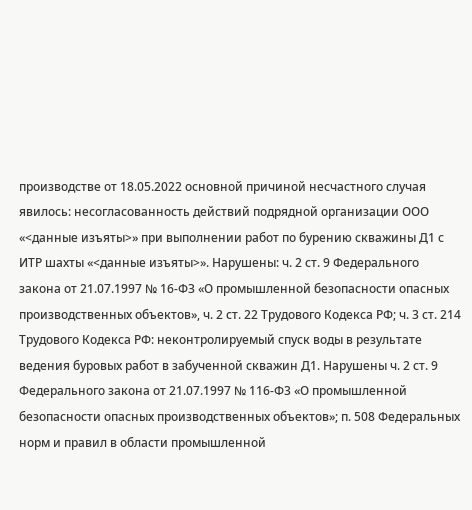производстве от 18.05.2022 основной причиной несчастного случая явилось: несогласованность действий подрядной организации ООО «<данные изъяты>» при выполнении работ по бурению скважины Д1 с ИТР шахты «<данные изъяты>». Нарушены: ч. 2 ст. 9 Федерального закона от 21.07.1997 № 16-ФЗ «О промышленной безопасности опасных производственных объектов», ч. 2 ст. 22 Трудового Кодекса РФ; ч. 3 ст. 214 Трудового Кодекса РФ: неконтролируемый спуск воды в результате ведения буровых работ в забученной скважин Д1. Нарушены ч. 2 ст. 9 Федерального закона от 21.07.1997 № 116-Ф3 «О промышленной безопасности опасных производственных объектов»; п. 508 Федеральных норм и правил в области промышленной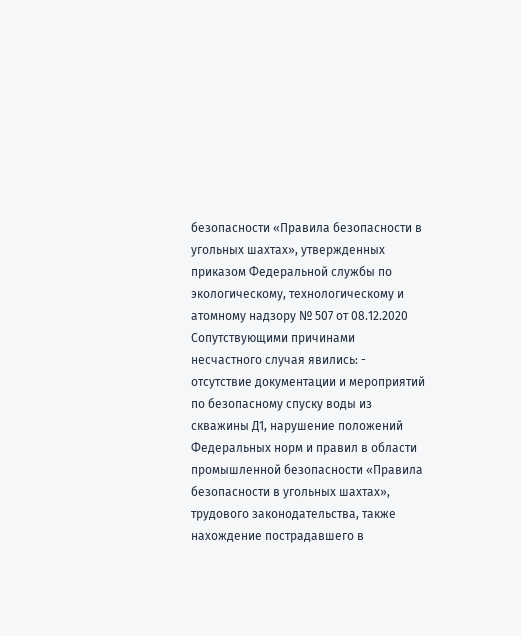безопасности «Правила безопасности в угольных шахтах», утвержденных приказом Федеральной службы по экологическому, технологическому и атомному надзору № 507 от 08.12.2020 Сопутствующими причинами несчастного случая явились: - отсутствие документации и мероприятий по безопасному спуску воды из скважины Д1, нарушение положений Федеральных норм и правил в области промышленной безопасности «Правила безопасности в угольных шахтах», трудового законодательства, также нахождение пострадавшего в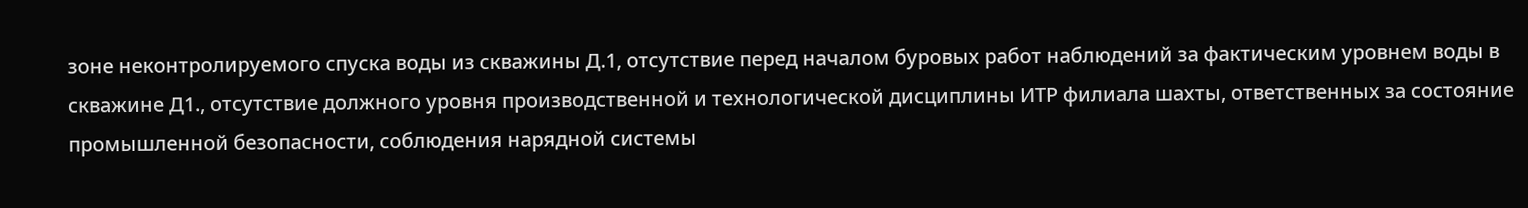зоне неконтролируемого спуска воды из скважины Д.1, отсутствие перед началом буровых работ наблюдений за фактическим уровнем воды в скважине Д1., отсутствие должного уровня производственной и технологической дисциплины ИТР филиала шахты, ответственных за состояние промышленной безопасности, соблюдения нарядной системы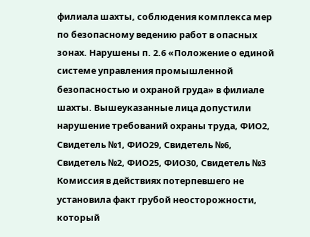филиала шахты, соблюдения комплекса мер по безопасному ведению работ в опасных зонах. Нарушены п. 2.6 «Положение о единой системе управления промышленной безопасностью и охраной груда» в филиале шахты. Вышеуказанные лица допустили нарушение требований охраны труда, ФИО2, Свидетель №1, ФИО29, Свидетель №6, Свидетель №2, ФИО25, ФИО30, Свидетель №3 Комиссия в действиях потерпевшего не установила факт грубой неосторожности, который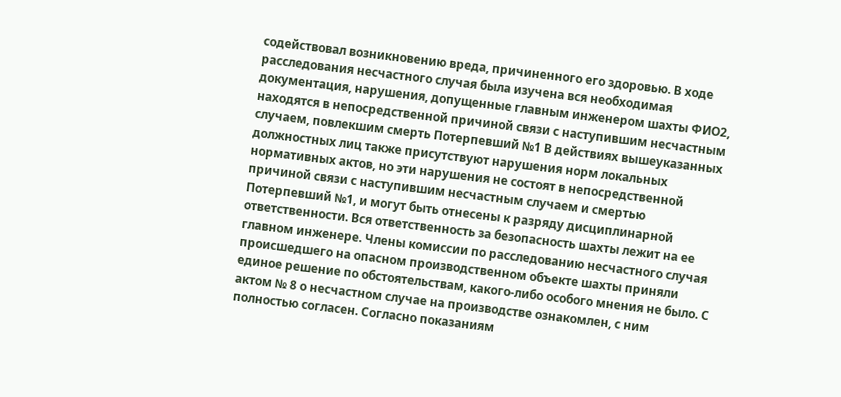содействовал возникновению вреда, причиненного его здоровью. В ходе расследования несчастного случая была изучена вся необходимая документация, нарушения, допущенные главным инженером шахты ФИО2, находятся в непосредственной причиной связи с наступившим несчастным случаем, повлекшим смерть Потерпевший №1 В действиях вышеуказанных должностных лиц также присутствуют нарушения норм локальных нормативных актов, но эти нарушения не состоят в непосредственной причиной связи с наступившим несчастным случаем и смертью Потерпевший №1, и могут быть отнесены к разряду дисциплинарной ответственности. Вся ответственность за безопасность шахты лежит на ее главном инженере. Члены комиссии по расследованию несчастного случая происшедшего на опасном производственном объекте шахты приняли единое решение по обстоятельствам, какого-либо особого мнения не было. С актом № 8 о несчастном случае на производстве ознакомлен, с ним полностью согласен. Согласно показаниям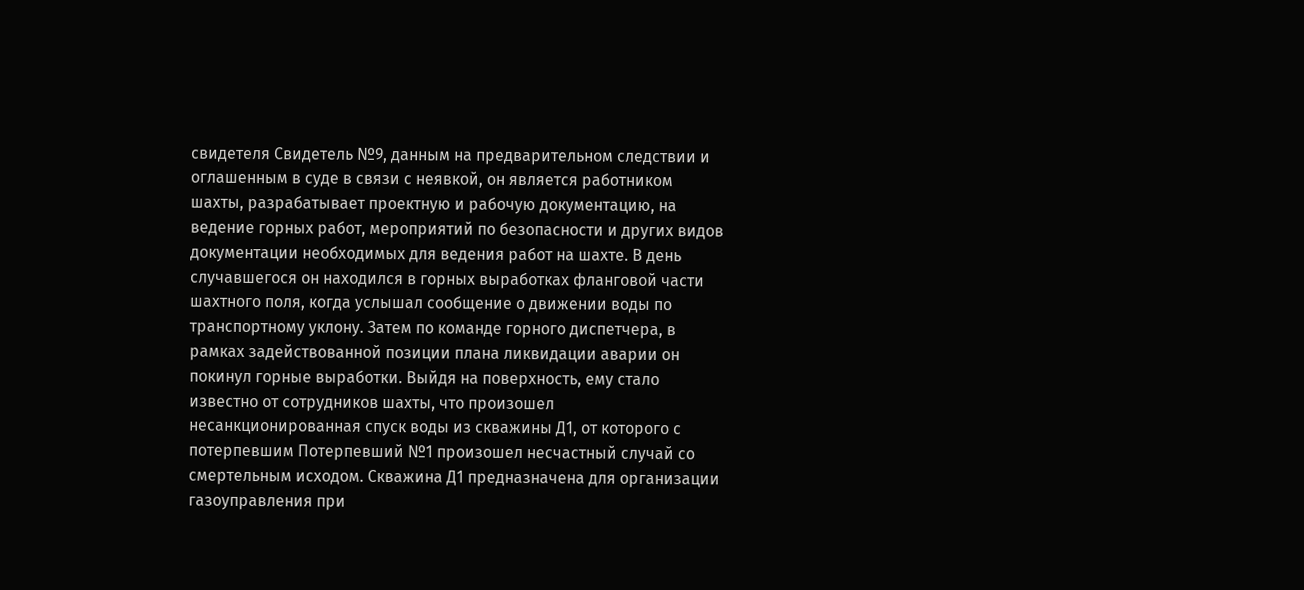свидетеля Свидетель №9, данным на предварительном следствии и оглашенным в суде в связи с неявкой, он является работником шахты, разрабатывает проектную и рабочую документацию, на ведение горных работ, мероприятий по безопасности и других видов документации необходимых для ведения работ на шахте. В день случавшегося он находился в горных выработках фланговой части шахтного поля, когда услышал сообщение о движении воды по транспортному уклону. Затем по команде горного диспетчера, в рамках задействованной позиции плана ликвидации аварии он покинул горные выработки. Выйдя на поверхность, ему стало известно от сотрудников шахты, что произошел несанкционированная спуск воды из скважины Д1, от которого с потерпевшим Потерпевший №1 произошел несчастный случай со смертельным исходом. Скважина Д1 предназначена для организации газоуправления при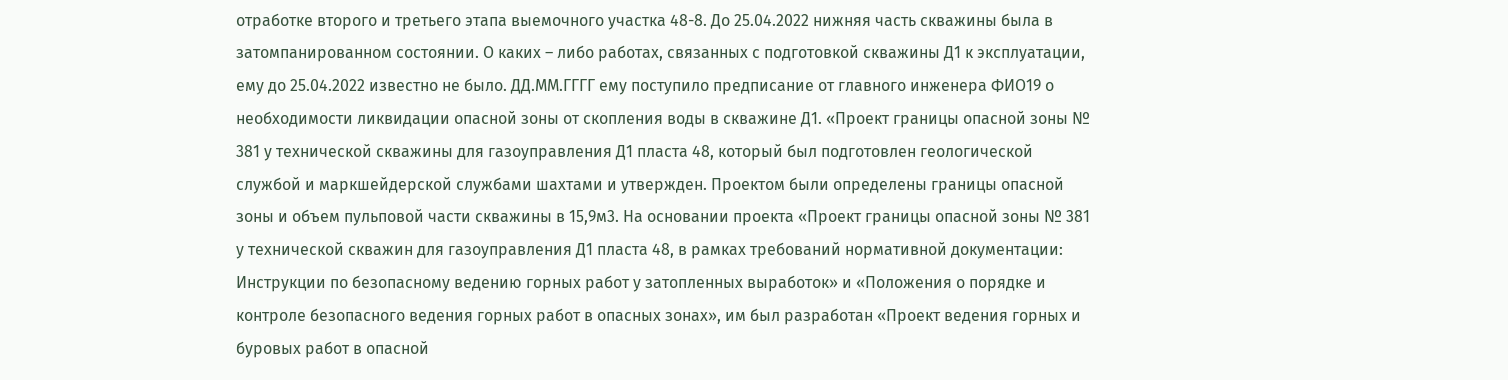отработке второго и третьего этапа выемочного участка 48-8. До 25.04.2022 нижняя часть скважины была в затомпанированном состоянии. О каких – либо работах, связанных с подготовкой скважины Д1 к эксплуатации, ему до 25.04.2022 известно не было. ДД.ММ.ГГГГ ему поступило предписание от главного инженера ФИО19 о необходимости ликвидации опасной зоны от скопления воды в скважине Д1. «Проект границы опасной зоны № 381 у технической скважины для газоуправления Д1 пласта 48, который был подготовлен геологической службой и маркшейдерской службами шахтами и утвержден. Проектом были определены границы опасной зоны и объем пульповой части скважины в 15,9м3. На основании проекта «Проект границы опасной зоны № 381 у технической скважин для газоуправления Д1 пласта 48, в рамках требований нормативной документации: Инструкции по безопасному ведению горных работ у затопленных выработок» и «Положения о порядке и контроле безопасного ведения горных работ в опасных зонах», им был разработан «Проект ведения горных и буровых работ в опасной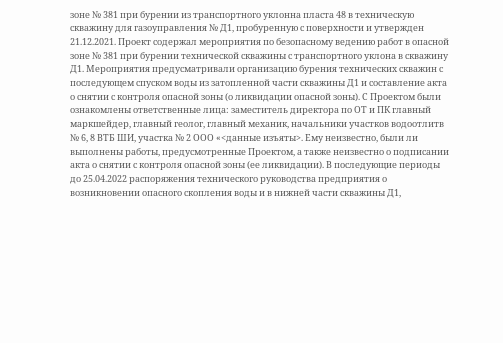зоне № 381 при бурении из транспортного уклонна пласта 48 в техническую скважину для газоуправления № Д1, пробуренную с поверхности и утвержден 21.12.2021. Проект содержал мероприятия по безопасному ведению работ в опасной зоне № 381 при бурении технической скважины с транспортного уклона в скважину Д1. Мероприятия предусматривали организацию бурения технических скважин с последующем спуском воды из затопленной части скважины Д1 и составление акта о снятии с контроля опасной зоны (о ликвидации опасной зоны). С Проектом были ознакомлены ответственные лица: заместитель директора по ОТ и ПК главный маркшейдер, главный геолог, главный механик, начальники участков водоотлитв № 6, 8 ВТБ ШИ, участка № 2 ООО «<данные изъяты>. Ему неизвестно, были ли выполнены работы, предусмотренные Проектом, а также неизвестно о подписании акта о снятии с контроля опасной зоны (ее ликвидации). В последующие периоды до 25.04.2022 распоряжения технического руководства предприятия о возникновении опасного скопления воды и в нижней части скважины Д1,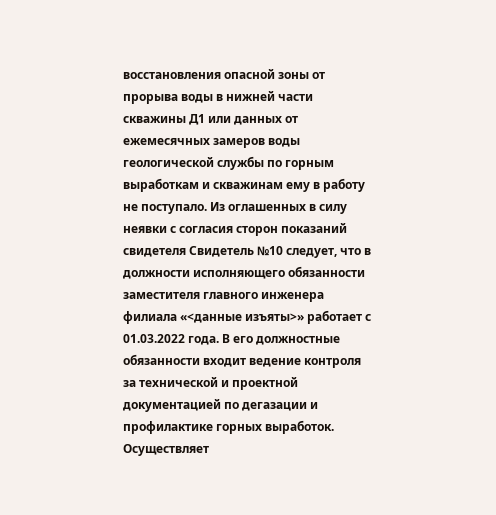восстановления опасной зоны от прорыва воды в нижней части скважины Д1 или данных от ежемесячных замеров воды геологической службы по горным выработкам и скважинам ему в работу не поступало. Из оглашенных в силу неявки с согласия сторон показаний свидетеля Свидетель №10 следует, что в должности исполняющего обязанности заместителя главного инженера филиала «<данные изъяты>» работает с 01.03.2022 года. В его должностные обязанности входит ведение контроля за технической и проектной документацией по дегазации и профилактике горных выработок. Осуществляет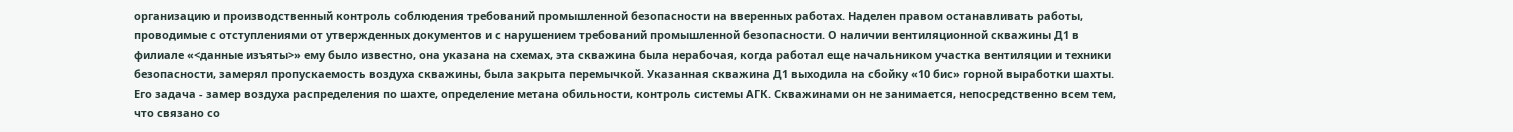организацию и производственный контроль соблюдения требований промышленной безопасности на вверенных работах. Наделен правом останавливать работы, проводимые с отступлениями от утвержденных документов и с нарушением требований промышленной безопасности. О наличии вентиляционной скважины Д1 в филиале «<данные изъяты>» ему было известно, она указана на схемах, эта скважина была нерабочая, когда работал еще начальником участка вентиляции и техники безопасности, замерял пропускаемость воздуха скважины, была закрыта перемычкой. Указанная скважина Д1 выходила на сбойку «10 бис» горной выработки шахты. Его задача - замер воздуха распределения по шахте, определение метана обильности, контроль системы АГК. Скважинами он не занимается, непосредственно всем тем, что связано со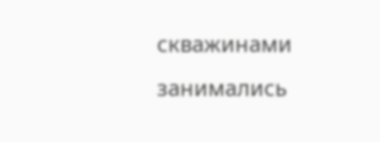скважинами занимались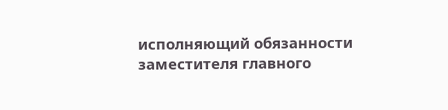исполняющий обязанности заместителя главного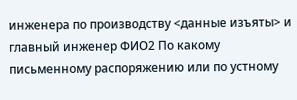инженера по производству <данные изъяты> и главный инженер ФИО2 По какому письменному распоряжению или по устному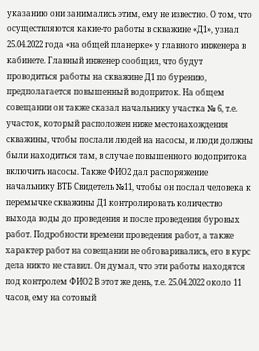указанию они занимались этим, ему не известно. О том, что осуществляются какие-то работы в скважине «Д1», узнал 25.04.2022 года «на общей планерке» у главного инженера в кабинете. Главный инженер сообщил, что будут проводиться работы на скважине Д1 по бурению, предполагается повышенный водоприток. На общем совещании он также сказал начальнику участка № 6, т.е. участок, который расположен ниже местонахождения скважины, чтобы послали людей на насосы, и люди должны были находиться там, в случае повышенного водопритока включить насосы. Также ФИО2 дал распоряжение начальнику ВТБ Свидетель №11, чтобы он послал человека к перемычке скважины Д1 контролировать количество выхода воды до проведения и после проведения буровых работ. Подробности времени проведения работ, а также характер работ на совещании не обговаривались, его в курс дела никто не ставил. Он думал, что эти работы находятся под контролем ФИО2 В этот же день, т.е. 25.04.2022 около 11 часов, ему на сотовый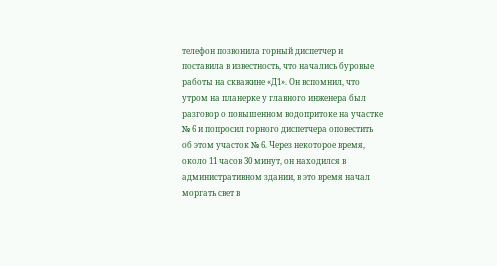телефон позвонила горный диспетчер и поставила в известность, что начались буровые работы на скважине «Д1». Он вспомнил, что утром на планерке у главного инженера был разговор о повышенном водопритоке на участке № 6 и попросил горного диспетчера оповестить об этом участок № 6. Через некоторое время, около 11 часов 30 минут, он находился в административном здании, в это время начал моргать свет в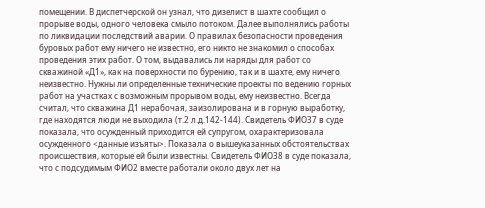помещении. В диспетчерской он узнал, что дизелист в шахте сообщил о прорыве воды, одного человека смыло потоком. Далее выполнялись работы по ликвидации последствий аварии. О правилах безопасности проведения буровых работ ему ничего не известно, его никто не знакомил о способах проведения этих работ. О том, выдавались ли наряды для работ со скважиной «Д1», как на поверхности по бурению, так и в шахте, ему ничего неизвестно. Нужны ли определенные технические проекты по ведению горных работ на участках с возможным прорывом воды, ему неизвестно. Всегда считал, что скважина Д1 нерабочая, заизолирована и в горную выработку, где находятся люди не выходила (т.2 л.д.142-144). Свидетель ФИО37 в суде показала, что осужденный приходится ей супругом, охарактеризовала осужденного <данные изъяты>. Показала о вышеуказанных обстоятельствах происшествия, которые ей были известны. Свидетель ФИО38 в суде показала, что с подсудимым ФИО2 вместе работали около двух лет на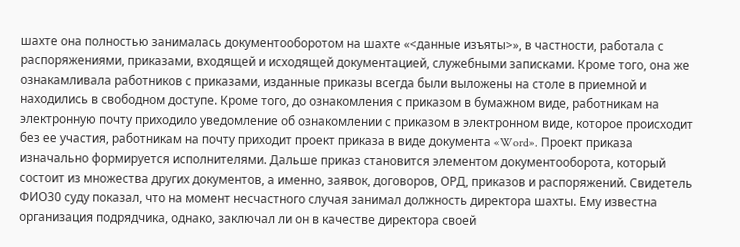шахте она полностью занималась документооборотом на шахте «<данные изъяты>», в частности, работала с распоряжениями, приказами, входящей и исходящей документацией, служебными записками. Кроме того, она же ознакамливала работников с приказами, изданные приказы всегда были выложены на столе в приемной и находились в свободном доступе. Кроме того, до ознакомления с приказом в бумажном виде, работникам на электронную почту приходило уведомление об ознакомлении с приказом в электронном виде, которое происходит без ее участия, работникам на почту приходит проект приказа в виде документа «Word». Проект приказа изначально формируется исполнителями. Дальше приказ становится элементом документооборота, который состоит из множества других документов, а именно, заявок, договоров, ОРД, приказов и распоряжений. Свидетель ФИО30 суду показал, что на момент несчастного случая занимал должность директора шахты. Ему известна организация подрядчика, однако, заключал ли он в качестве директора своей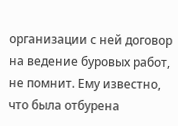организации с ней договор на ведение буровых работ, не помнит. Ему известно, что была отбурена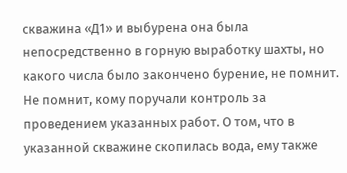скважина «Д1» и выбурена она была непосредственно в горную выработку шахты, но какого числа было закончено бурение, не помнит. Не помнит, кому поручали контроль за проведением указанных работ. О том, что в указанной скважине скопилась вода, ему также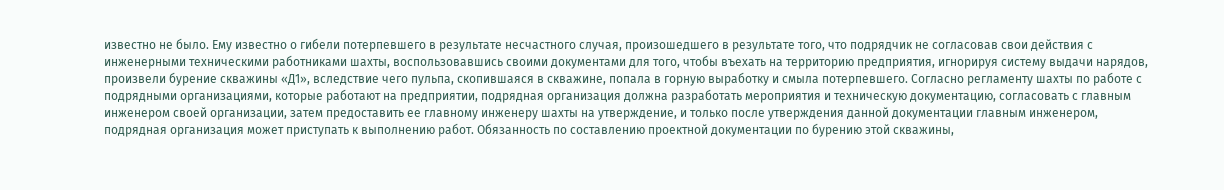известно не было. Ему известно о гибели потерпевшего в результате несчастного случая, произошедшего в результате того, что подрядчик не согласовав свои действия с инженерными техническими работниками шахты, воспользовавшись своими документами для того, чтобы въехать на территорию предприятия, игнорируя систему выдачи нарядов, произвели бурение скважины «Д1», вследствие чего пульпа, скопившаяся в скважине, попала в горную выработку и смыла потерпевшего. Согласно регламенту шахты по работе с подрядными организациями, которые работают на предприятии, подрядная организация должна разработать мероприятия и техническую документацию, согласовать с главным инженером своей организации, затем предоставить ее главному инженеру шахты на утверждение, и только после утверждения данной документации главным инженером, подрядная организация может приступать к выполнению работ. Обязанность по составлению проектной документации по бурению этой скважины,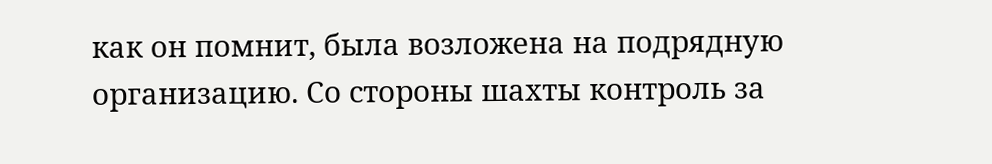как он помнит, была возложена на подрядную организацию. Со стороны шахты контроль за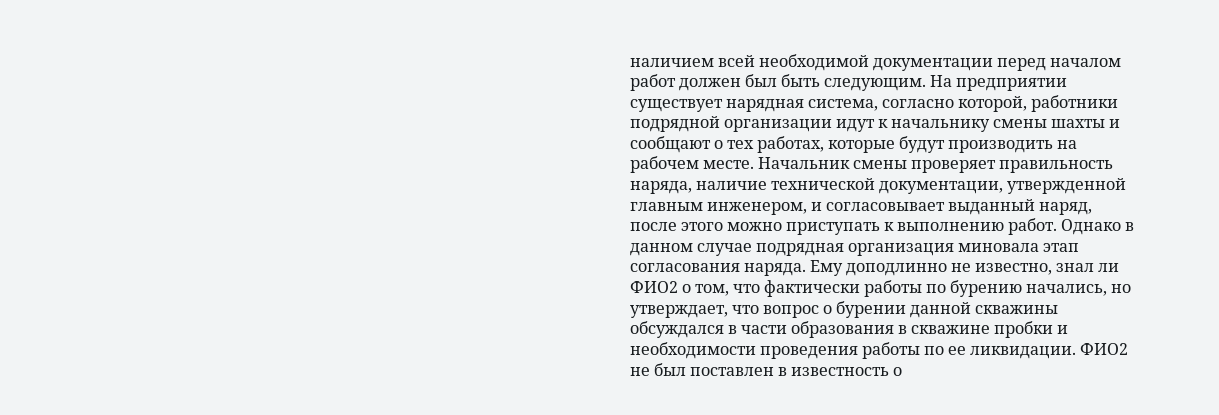наличием всей необходимой документации перед началом работ должен был быть следующим. На предприятии существует нарядная система, согласно которой, работники подрядной организации идут к начальнику смены шахты и сообщают о тех работах, которые будут производить на рабочем месте. Начальник смены проверяет правильность наряда, наличие технической документации, утвержденной главным инженером, и согласовывает выданный наряд, после этого можно приступать к выполнению работ. Однако в данном случае подрядная организация миновала этап согласования наряда. Ему доподлинно не известно, знал ли ФИО2 о том, что фактически работы по бурению начались, но утверждает, что вопрос о бурении данной скважины обсуждался в части образования в скважине пробки и необходимости проведения работы по ее ликвидации. ФИО2 не был поставлен в известность о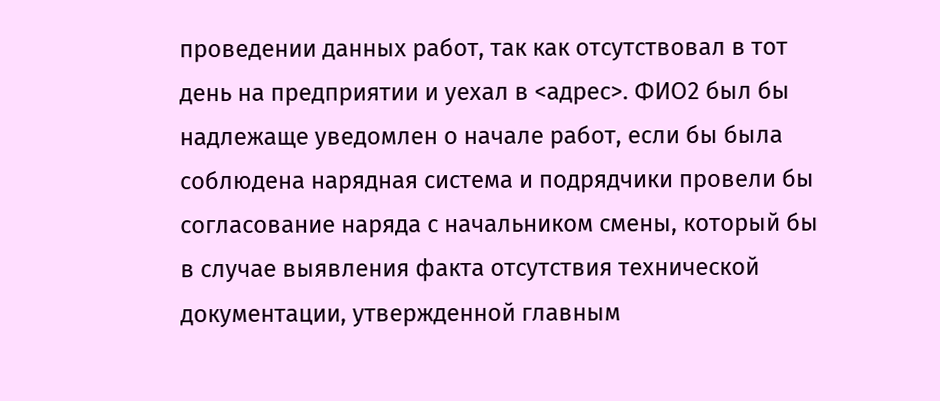проведении данных работ, так как отсутствовал в тот день на предприятии и уехал в <адрес>. ФИО2 был бы надлежаще уведомлен о начале работ, если бы была соблюдена нарядная система и подрядчики провели бы согласование наряда с начальником смены, который бы в случае выявления факта отсутствия технической документации, утвержденной главным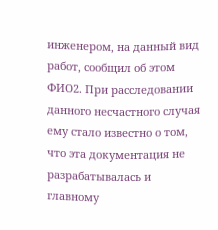инженером, на данный вид работ, сообщил об этом ФИО2. При расследовании данного несчастного случая ему стало известно о том, что эта документация не разрабатывалась и главному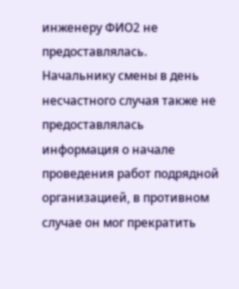инженеру ФИО2 не предоставлялась. Начальнику смены в день несчастного случая также не предоставлялась информация о начале проведения работ подрядной организацией, в противном случае он мог прекратить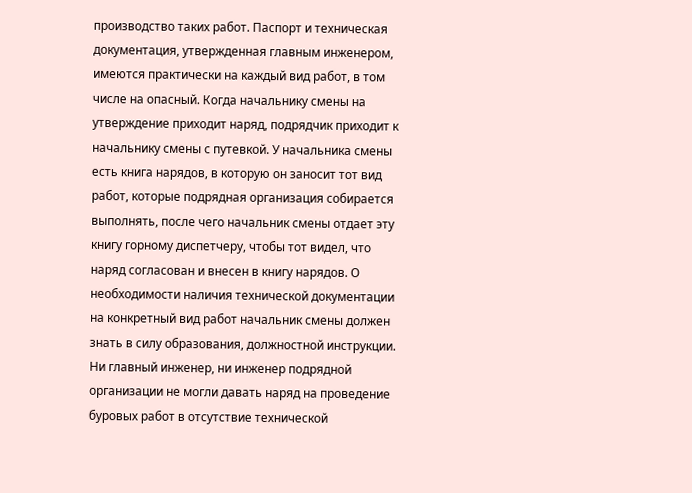производство таких работ. Паспорт и техническая документация, утвержденная главным инженером, имеются практически на каждый вид работ, в том числе на опасный. Когда начальнику смены на утверждение приходит наряд, подрядчик приходит к начальнику смены с путевкой. У начальника смены есть книга нарядов, в которую он заносит тот вид работ, которые подрядная организация собирается выполнять, после чего начальник смены отдает эту книгу горному диспетчеру, чтобы тот видел, что наряд согласован и внесен в книгу нарядов. О необходимости наличия технической документации на конкретный вид работ начальник смены должен знать в силу образования, должностной инструкции. Ни главный инженер, ни инженер подрядной организации не могли давать наряд на проведение буровых работ в отсутствие технической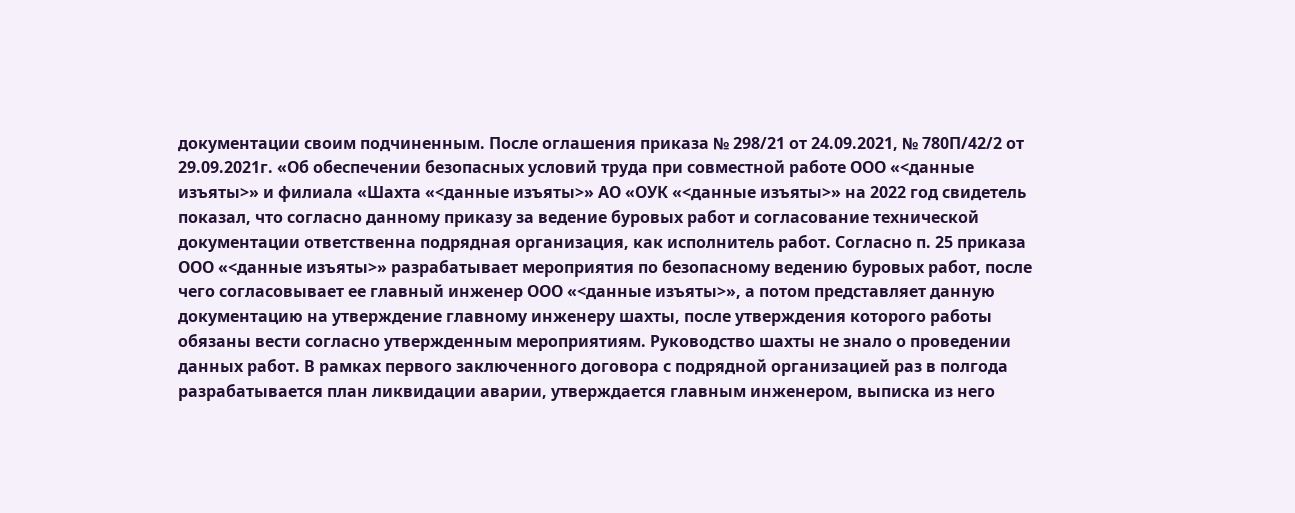документации своим подчиненным. После оглашения приказа № 298/21 от 24.09.2021, № 780П/42/2 от 29.09.2021г. «Об обеспечении безопасных условий труда при совместной работе ООО «<данные изъяты>» и филиала «Шахта «<данные изъяты>» АО «ОУК «<данные изъяты>» на 2022 год свидетель показал, что согласно данному приказу за ведение буровых работ и согласование технической документации ответственна подрядная организация, как исполнитель работ. Согласно п. 25 приказа ООО «<данные изъяты>» разрабатывает мероприятия по безопасному ведению буровых работ, после чего согласовывает ее главный инженер ООО «<данные изъяты>», а потом представляет данную документацию на утверждение главному инженеру шахты, после утверждения которого работы обязаны вести согласно утвержденным мероприятиям. Руководство шахты не знало о проведении данных работ. В рамках первого заключенного договора с подрядной организацией раз в полгода разрабатывается план ликвидации аварии, утверждается главным инженером, выписка из него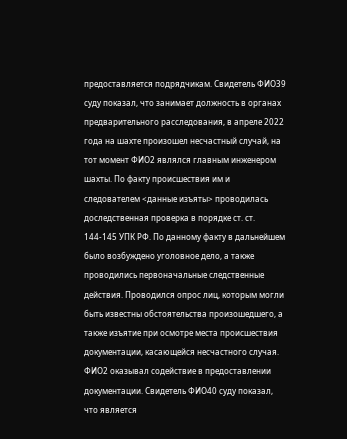предоставляется подрядчикам. Свидетель ФИО39 суду показал, что занимает должность в органах предварительного расследования, в апреле 2022 года на шахте произошел несчастный случай, на тот момент ФИО2 являлся главным инженером шахты. По факту происшествия им и следователем <данные изъяты> проводилась доследственная проверка в порядке ст. ст. 144-145 УПК РФ. По данному факту в дальнейшем было возбуждено уголовное дело, а также проводились первоначальные следственные действия. Проводился опрос лиц, которым могли быть известны обстоятельства произошедшего, а также изъятие при осмотре места происшествия документации, касающейся несчастного случая. ФИО2 оказывал содействие в предоставлении документации. Свидетель ФИО40 суду показал, что является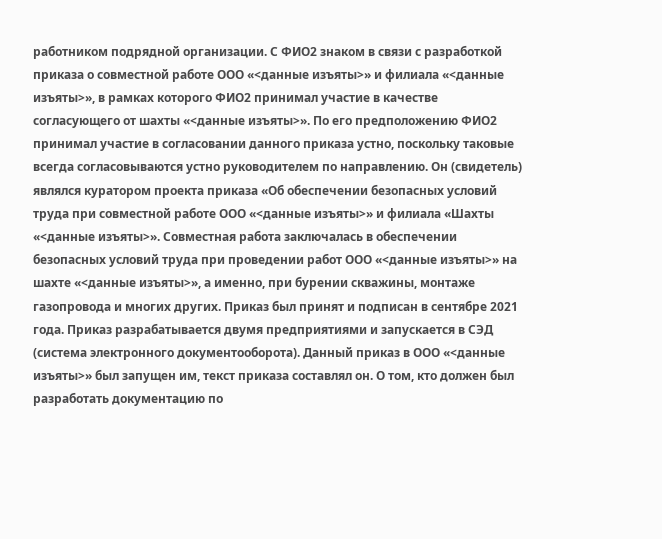работником подрядной организации. С ФИО2 знаком в связи с разработкой приказа о совместной работе ООО «<данные изъяты>» и филиала «<данные изъяты>», в рамках которого ФИО2 принимал участие в качестве согласующего от шахты «<данные изъяты>». По его предположению ФИО2 принимал участие в согласовании данного приказа устно, поскольку таковые всегда согласовываются устно руководителем по направлению. Он (свидетель) являлся куратором проекта приказа «Об обеспечении безопасных условий труда при совместной работе ООО «<данные изъяты>» и филиала «Шахты «<данные изъяты>». Совместная работа заключалась в обеспечении безопасных условий труда при проведении работ ООО «<данные изъяты>» на шахте «<данные изъяты>», а именно, при бурении скважины, монтаже газопровода и многих других. Приказ был принят и подписан в сентябре 2021 года. Приказ разрабатывается двумя предприятиями и запускается в СЭД (система электронного документооборота). Данный приказ в ООО «<данные изъяты>» был запущен им, текст приказа составлял он. О том, кто должен был разработать документацию по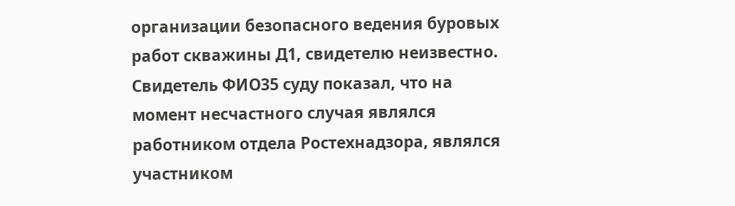организации безопасного ведения буровых работ скважины Д1, свидетелю неизвестно. Свидетель ФИО35 суду показал, что на момент несчастного случая являлся работником отдела Ростехнадзора, являлся участником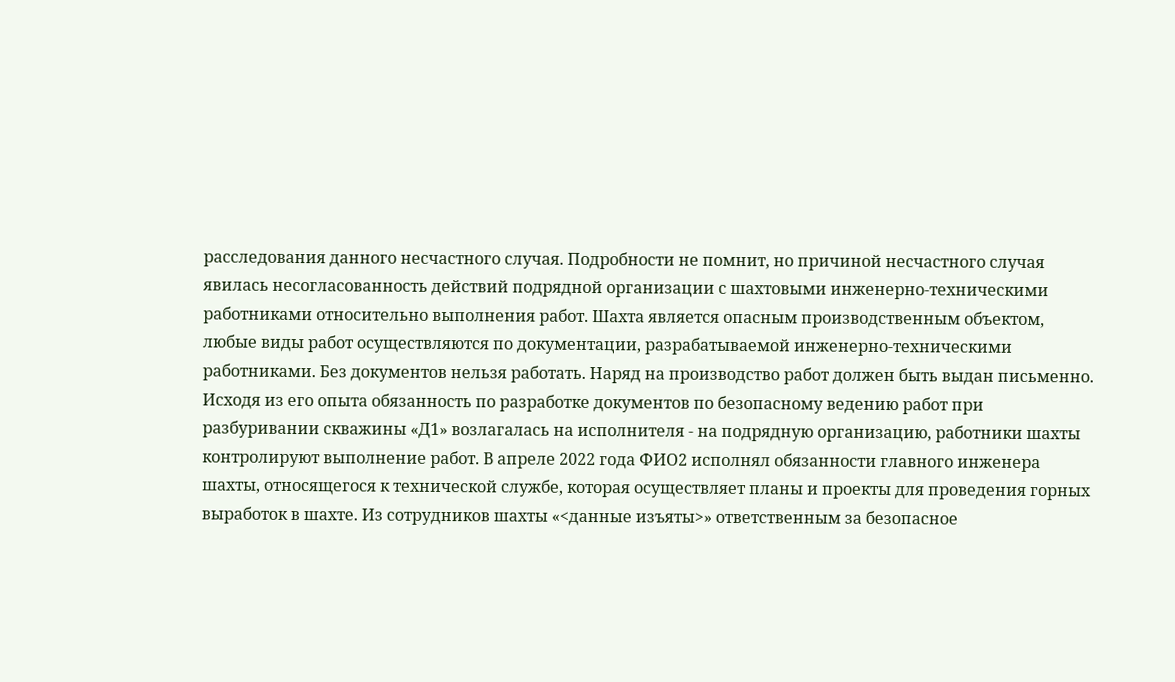расследования данного несчастного случая. Подробности не помнит, но причиной несчастного случая явилась несогласованность действий подрядной организации с шахтовыми инженерно-техническими работниками относительно выполнения работ. Шахта является опасным производственным объектом, любые виды работ осуществляются по документации, разрабатываемой инженерно-техническими работниками. Без документов нельзя работать. Наряд на производство работ должен быть выдан письменно. Исходя из его опыта обязанность по разработке документов по безопасному ведению работ при разбуривании скважины «Д1» возлагалась на исполнителя - на подрядную организацию, работники шахты контролируют выполнение работ. В апреле 2022 года ФИО2 исполнял обязанности главного инженера шахты, относящегося к технической службе, которая осуществляет планы и проекты для проведения горных выработок в шахте. Из сотрудников шахты «<данные изъяты>» ответственным за безопасное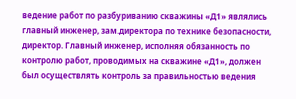ведение работ по разбуриванию скважины «Д1» являлись главный инженер, зам.директора по технике безопасности, директор. Главный инженер, исполняя обязанность по контролю работ, проводимых на скважине «Д1», должен был осуществлять контроль за правильностью ведения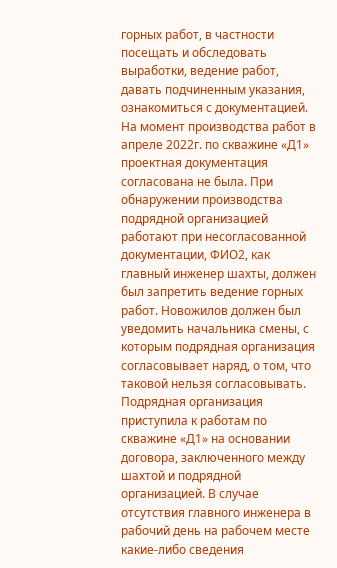горных работ, в частности посещать и обследовать выработки, ведение работ, давать подчиненным указания, ознакомиться с документацией. На момент производства работ в апреле 2022г. по скважине «Д1» проектная документация согласована не была. При обнаружении производства подрядной организацией работают при несогласованной документации, ФИО2, как главный инженер шахты, должен был запретить ведение горных работ. Новожилов должен был уведомить начальника смены, с которым подрядная организация согласовывает наряд, о том, что таковой нельзя согласовывать. Подрядная организация приступила к работам по скважине «Д1» на основании договора, заключенного между шахтой и подрядной организацией. В случае отсутствия главного инженера в рабочий день на рабочем месте какие-либо сведения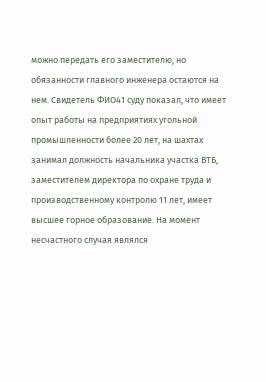можно передать его заместителю, но обязанности главного инженера остаются на нем. Свидетель ФИО41 суду показал, что имеет опыт работы на предприятиях угольной промышленности более 20 лет, на шахтах занимал должность начальника участка ВТБ, заместителем директора по охране труда и производственному контролю 11 лет, имеет высшее горное образование. На момент несчастного случая являлся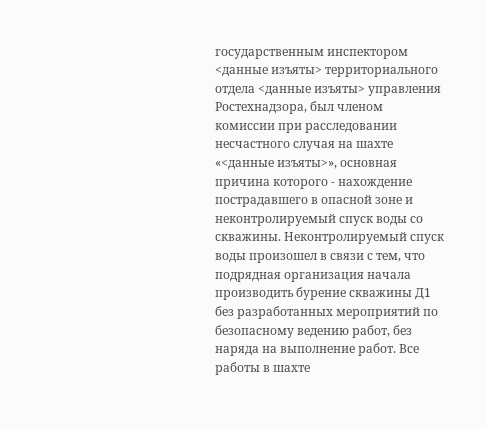государственным инспектором <данные изъяты> территориального отдела <данные изъяты> управления Ростехнадзора, был членом комиссии при расследовании несчастного случая на шахте «<данные изъяты>», основная причина которого - нахождение пострадавшего в опасной зоне и неконтролируемый спуск воды со скважины. Неконтролируемый спуск воды произошел в связи с тем, что подрядная организация начала производить бурение скважины Д1 без разработанных мероприятий по безопасному ведению работ, без наряда на выполнение работ. Все работы в шахте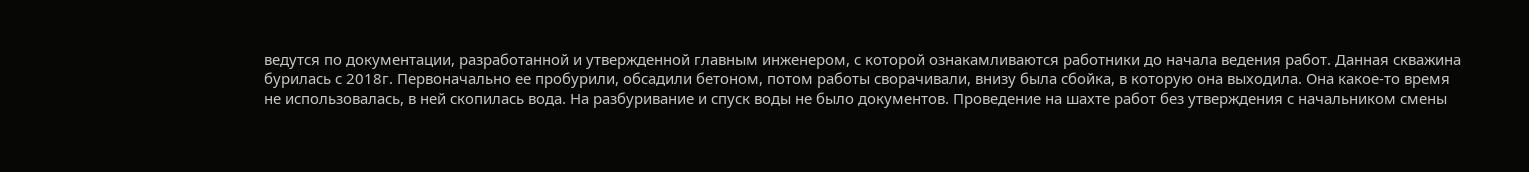ведутся по документации, разработанной и утвержденной главным инженером, с которой ознакамливаются работники до начала ведения работ. Данная скважина бурилась с 2018г. Первоначально ее пробурили, обсадили бетоном, потом работы сворачивали, внизу была сбойка, в которую она выходила. Она какое-то время не использовалась, в ней скопилась вода. На разбуривание и спуск воды не было документов. Проведение на шахте работ без утверждения с начальником смены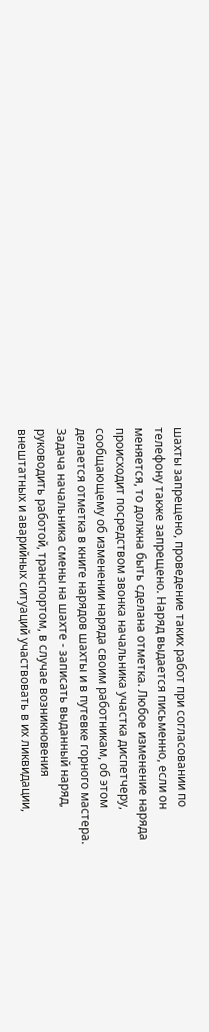шахты запрещено, проведение таких работ при согласовании по телефону также запрещено. Наряд выдается письменно, если он меняется, то должна быть сделана отметка. Любое изменение наряда происходит посредством звонка начальника участка диспетчеру, сообщающему об изменении наряда своим работникам, об этом делается отметка в книге нарядов шахты и в путевке горного мастера. Задача начальника смены на шахте - записать выданный наряд, руководить работой, транспортом, в случае возникновения внештатных и аварийных ситуаций участвовать в их ликвидации,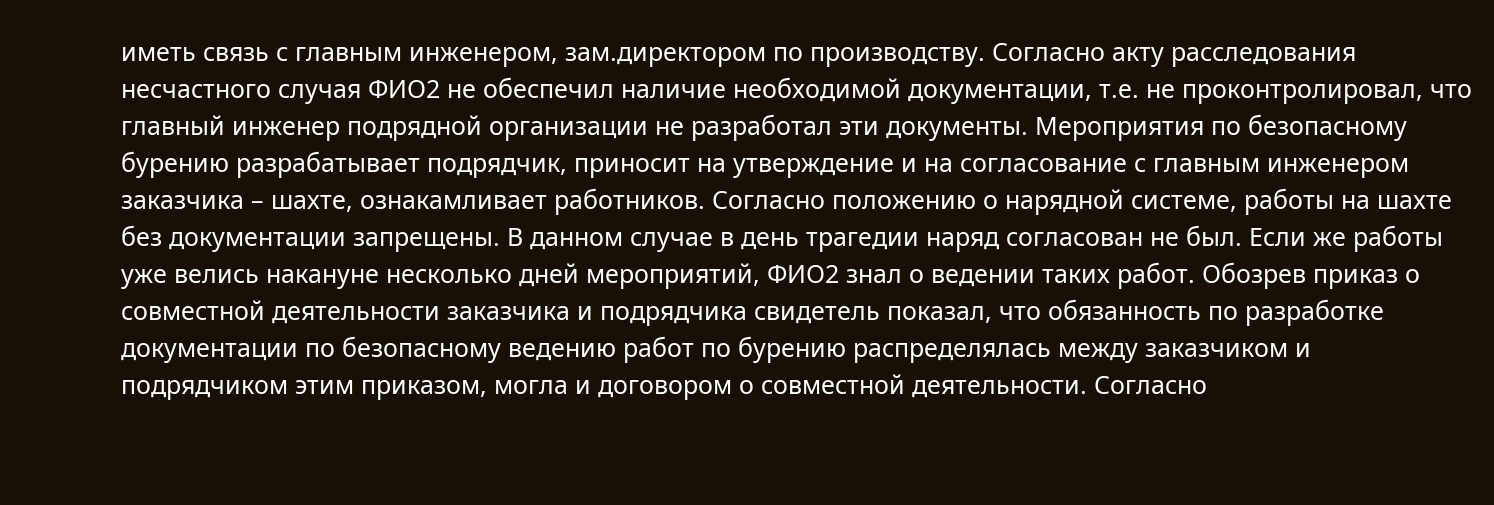иметь связь с главным инженером, зам.директором по производству. Согласно акту расследования несчастного случая ФИО2 не обеспечил наличие необходимой документации, т.е. не проконтролировал, что главный инженер подрядной организации не разработал эти документы. Мероприятия по безопасному бурению разрабатывает подрядчик, приносит на утверждение и на согласование с главным инженером заказчика – шахте, ознакамливает работников. Согласно положению о нарядной системе, работы на шахте без документации запрещены. В данном случае в день трагедии наряд согласован не был. Если же работы уже велись накануне несколько дней мероприятий, ФИО2 знал о ведении таких работ. Обозрев приказ о совместной деятельности заказчика и подрядчика свидетель показал, что обязанность по разработке документации по безопасному ведению работ по бурению распределялась между заказчиком и подрядчиком этим приказом, могла и договором о совместной деятельности. Согласно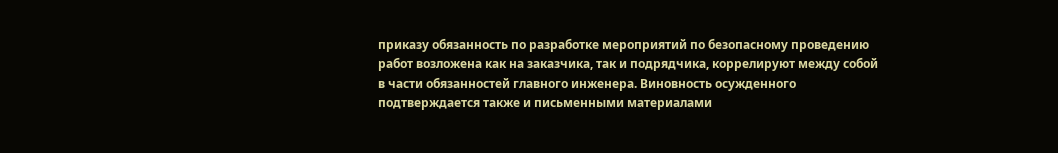приказу обязанность по разработке мероприятий по безопасному проведению работ возложена как на заказчика, так и подрядчика, коррелируют между собой в части обязанностей главного инженера. Виновность осужденного подтверждается также и письменными материалами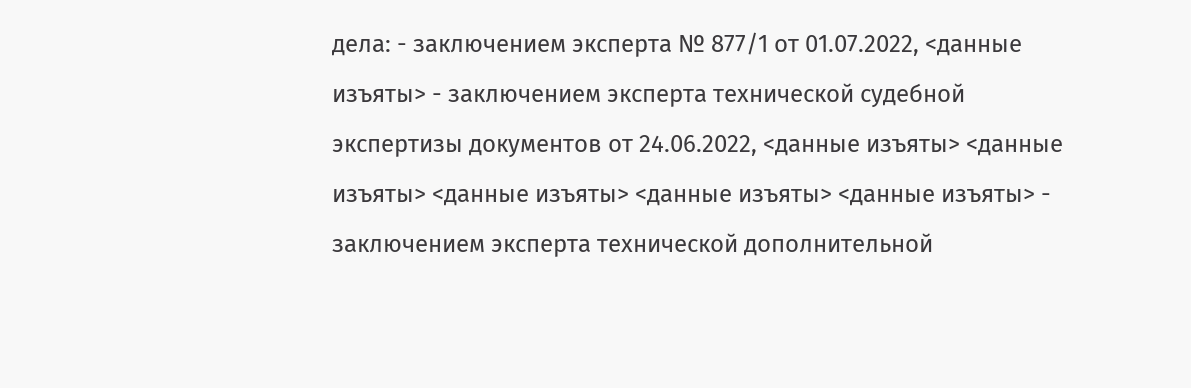дела: - заключением эксперта № 877/1 от 01.07.2022, <данные изъяты> - заключением эксперта технической судебной экспертизы документов от 24.06.2022, <данные изъяты> <данные изъяты> <данные изъяты> <данные изъяты> <данные изъяты> - заключением эксперта технической дополнительной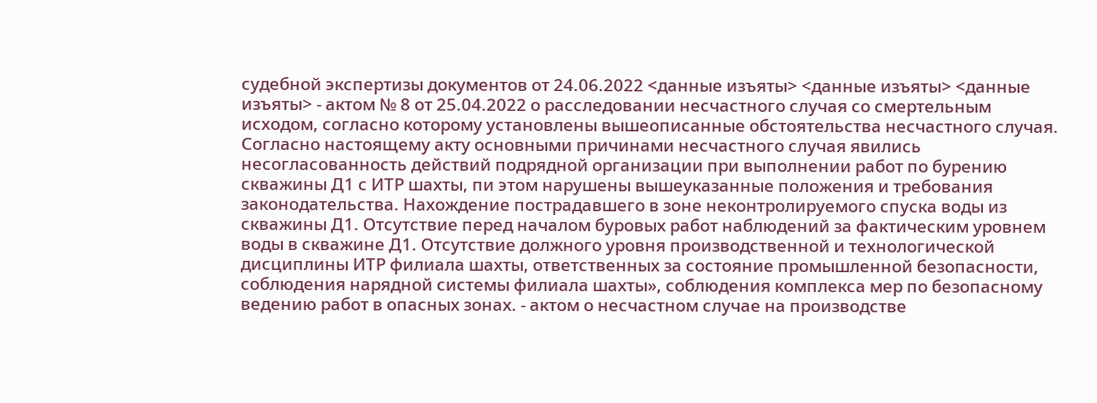судебной экспертизы документов от 24.06.2022 <данные изъяты> <данные изъяты> <данные изъяты> - актом № 8 от 25.04.2022 о расследовании несчастного случая со смертельным исходом, согласно которому установлены вышеописанные обстоятельства несчастного случая. Согласно настоящему акту основными причинами несчастного случая явились несогласованность действий подрядной организации при выполнении работ по бурению скважины Д1 с ИТР шахты, пи этом нарушены вышеуказанные положения и требования законодательства. Нахождение пострадавшего в зоне неконтролируемого спуска воды из скважины Д1. Отсутствие перед началом буровых работ наблюдений за фактическим уровнем воды в скважине Д1. Отсутствие должного уровня производственной и технологической дисциплины ИТР филиала шахты, ответственных за состояние промышленной безопасности, соблюдения нарядной системы филиала шахты», соблюдения комплекса мер по безопасному ведению работ в опасных зонах. - актом о несчастном случае на производстве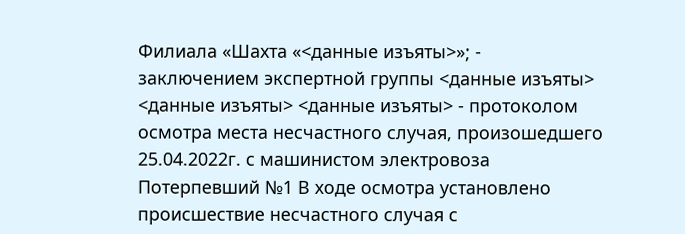Филиала «Шахта «<данные изъяты>»; - заключением экспертной группы <данные изъяты> <данные изъяты> <данные изъяты> - протоколом осмотра места несчастного случая, произошедшего 25.04.2022г. с машинистом электровоза Потерпевший №1 В ходе осмотра установлено происшествие несчастного случая с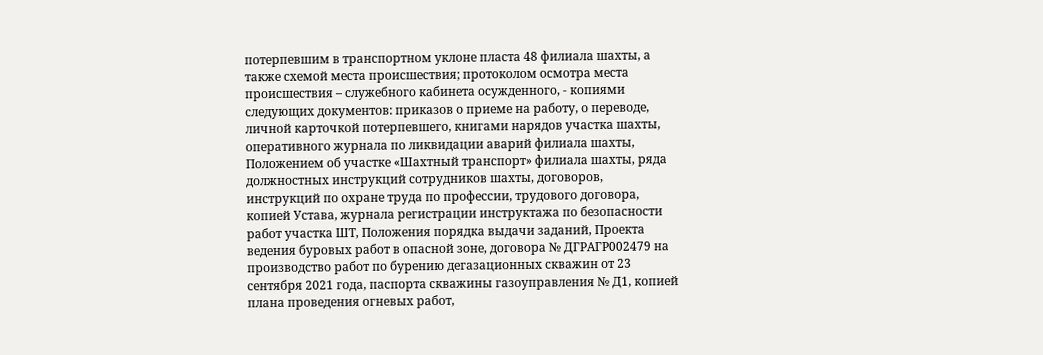потерпевшим в транспортном уклоне пласта 48 филиала шахты, а также схемой места происшествия; протоколом осмотра места происшествия – служебного кабинета осужденного, - копиями следующих документов: приказов о приеме на работу, о переводе, личной карточкой потерпевшего, книгами нарядов участка шахты, оперативного журнала по ликвидации аварий филиала шахты, Положением об участке «Шахтный транспорт» филиала шахты, ряда должностных инструкций сотрудников шахты, договоров, инструкций по охране труда по профессии, трудового договора, копией Устава, журнала регистрации инструктажа по безопасности работ участка ШТ, Положения порядка выдачи заданий, Проекта ведения буровых работ в опасной зоне, договора № ДГРАГР002479 на производство работ по бурению дегазационных скважин от 23 сентября 2021 года, паспорта скважины газоуправления № Д1, копией плана проведения огневых работ,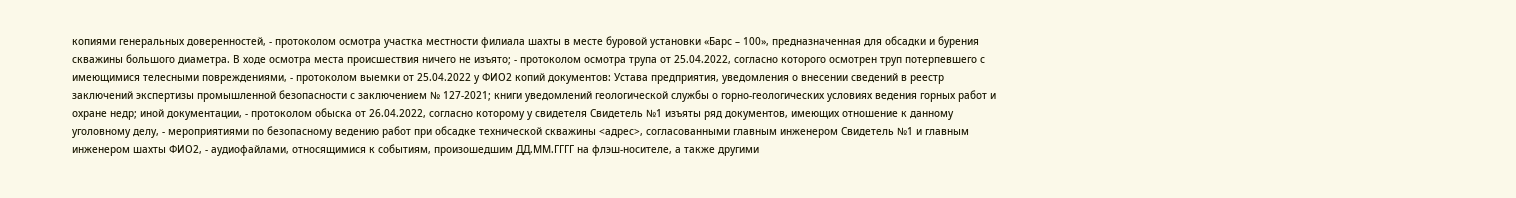копиями генеральных доверенностей, - протоколом осмотра участка местности филиала шахты в месте буровой установки «Барс – 100», предназначенная для обсадки и бурения скважины большого диаметра. В ходе осмотра места происшествия ничего не изъято; - протоколом осмотра трупа от 25.04.2022, согласно которого осмотрен труп потерпевшего с имеющимися телесными повреждениями, - протоколом выемки от 25.04.2022 у ФИО2 копий документов: Устава предприятия, уведомления о внесении сведений в реестр заключений экспертизы промышленной безопасности с заключением № 127-2021; книги уведомлений геологической службы о горно-геологических условиях ведения горных работ и охране недр; иной документации, - протоколом обыска от 26.04.2022, согласно которому у свидетеля Свидетель №1 изъяты ряд документов, имеющих отношение к данному уголовному делу, - мероприятиями по безопасному ведению работ при обсадке технической скважины <адрес>, согласованными главным инженером Свидетель №1 и главным инженером шахты ФИО2, - аудиофайлами, относящимися к событиям, произошедшим ДД.ММ.ГГГГ на флэш-носителе, а также другими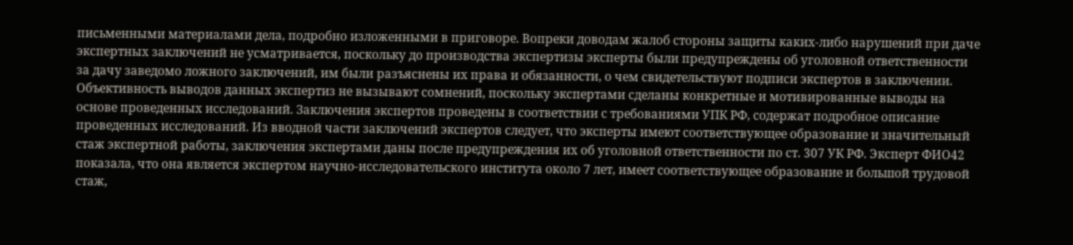письменными материалами дела, подробно изложенными в приговоре. Вопреки доводам жалоб стороны защиты каких-либо нарушений при даче экспертных заключений не усматривается, поскольку до производства экспертизы эксперты были предупреждены об уголовной ответственности за дачу заведомо ложного заключений, им были разъяснены их права и обязанности, о чем свидетельствуют подписи экспертов в заключении. Объективность выводов данных экспертиз не вызывают сомнений, поскольку экспертами сделаны конкретные и мотивированные выводы на основе проведенных исследований. Заключения экспертов проведены в соответствии с требованиями УПК РФ, содержат подробное описание проведенных исследований. Из вводной части заключений экспертов следует, что эксперты имеют соответствующее образование и значительный стаж экспертной работы, заключения экспертами даны после предупреждения их об уголовной ответственности по ст. 307 УК РФ. Эксперт ФИО42 показала, что она является экспертом научно-исследовательского института около 7 лет, имеет соответствующее образование и большой трудовой стаж,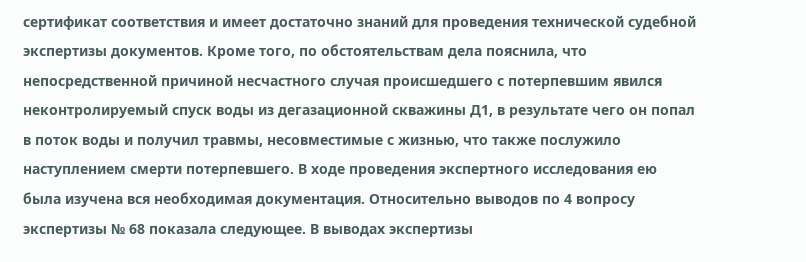сертификат соответствия и имеет достаточно знаний для проведения технической судебной экспертизы документов. Кроме того, по обстоятельствам дела пояснила, что непосредственной причиной несчастного случая происшедшего с потерпевшим явился неконтролируемый спуск воды из дегазационной скважины Д1, в результате чего он попал в поток воды и получил травмы, несовместимые с жизнью, что также послужило наступлением смерти потерпевшего. В ходе проведения экспертного исследования ею была изучена вся необходимая документация. Относительно выводов по 4 вопросу экспертизы № 68 показала следующее. В выводах экспертизы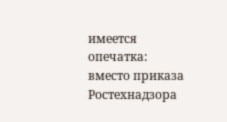имеется опечатка: вместо приказа Ростехнадзора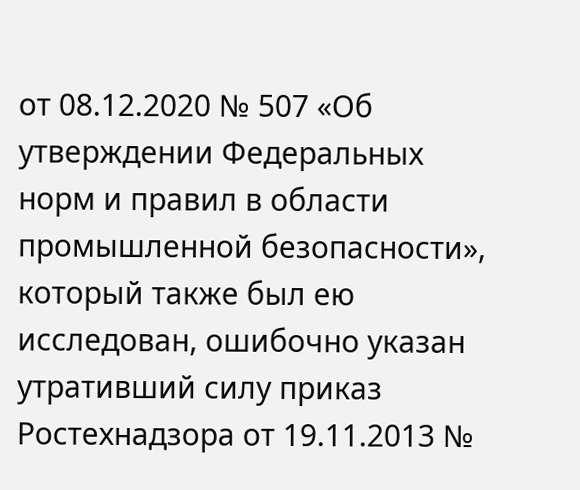от 08.12.2020 № 507 «Об утверждении Федеральных норм и правил в области промышленной безопасности», который также был ею исследован, ошибочно указан утративший силу приказ Ростехнадзора от 19.11.2013 №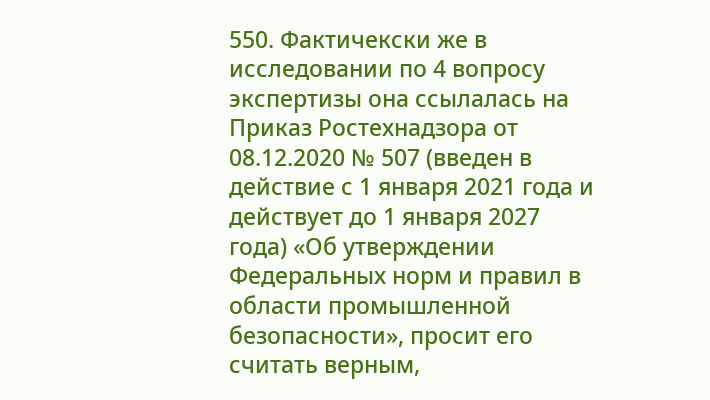550. Фактичекски же в исследовании по 4 вопросу экспертизы она ссылалась на Приказ Ростехнадзора от 08.12.2020 № 507 (введен в действие с 1 января 2021 года и действует до 1 января 2027 года) «Об утверждении Федеральных норм и правил в области промышленной безопасности», просит его считать верным,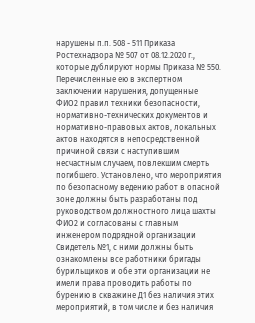нарушены п.п. 508 - 511 Приказа Ростехнадзора № 507 от 08.12.2020 г., которые дублируют нормы Приказа № 550. Перечисленные ею в экспертном заключении нарушения, допущенные ФИО2 правил техники безопасности, нормативно-технических документов и нормативно-правовых актов, локальных актов находятся в непосредственной причиной связи с наступившим несчастным случаем, повлекшим смерть погибшего. Установлено, что мероприятия по безопасному ведению работ в опасной зоне должны быть разработаны под руководством должностного лица шахты ФИО2 и согласованы с главным инженером подрядной организации Свидетель №1, с ними должны быть ознакомлены все работники бригады бурильщиков и обе эти организации не имели права проводить работы по бурению в скважине Д1 без наличия этих мероприятий, в том числе и без наличия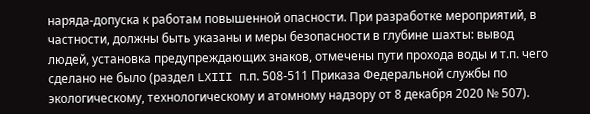наряда-допуска к работам повышенной опасности. При разработке мероприятий, в частности, должны быть указаны и меры безопасности в глубине шахты: вывод людей, установка предупреждающих знаков, отмечены пути прохода воды и т.п. чего сделано не было (раздел LXIII п.п. 508-511 Приказа Федеральной службы по экологическому, технологическому и атомному надзору от 8 декабря 2020 № 507).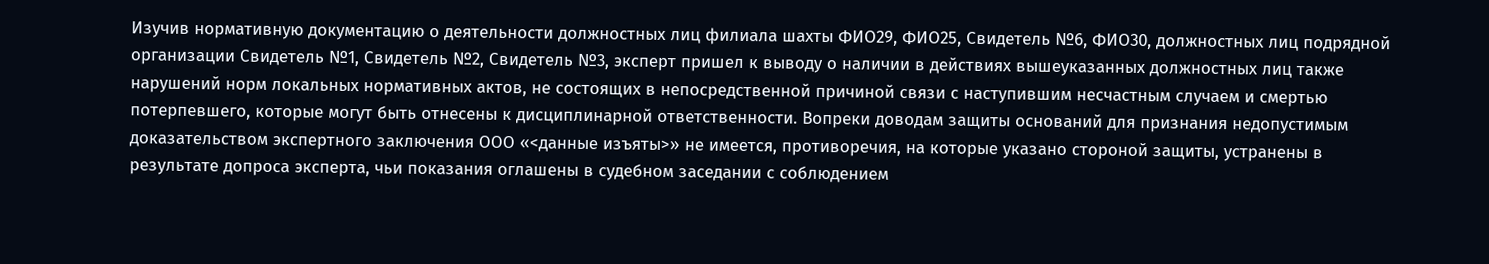Изучив нормативную документацию о деятельности должностных лиц филиала шахты ФИО29, ФИО25, Свидетель №6, ФИО30, должностных лиц подрядной организации Свидетель №1, Свидетель №2, Свидетель №3, эксперт пришел к выводу о наличии в действиях вышеуказанных должностных лиц также нарушений норм локальных нормативных актов, не состоящих в непосредственной причиной связи с наступившим несчастным случаем и смертью потерпевшего, которые могут быть отнесены к дисциплинарной ответственности. Вопреки доводам защиты оснований для признания недопустимым доказательством экспертного заключения ООО «<данные изъяты>» не имеется, противоречия, на которые указано стороной защиты, устранены в результате допроса эксперта, чьи показания оглашены в судебном заседании с соблюдением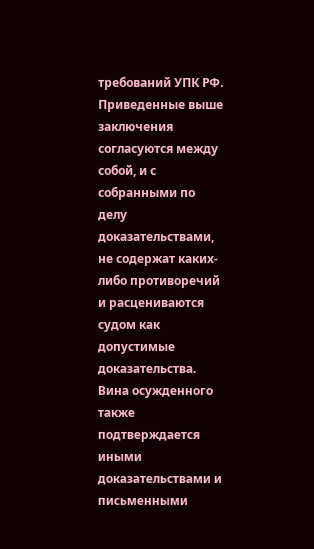требований УПК РФ. Приведенные выше заключения согласуются между собой, и с собранными по делу доказательствами, не содержат каких-либо противоречий и расцениваются судом как допустимые доказательства. Вина осужденного также подтверждается иными доказательствами и письменными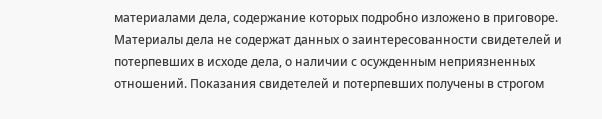материалами дела, содержание которых подробно изложено в приговоре. Материалы дела не содержат данных о заинтересованности свидетелей и потерпевших в исходе дела, о наличии с осужденным неприязненных отношений. Показания свидетелей и потерпевших получены в строгом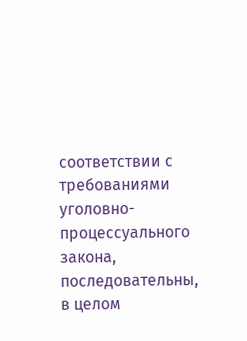соответствии с требованиями уголовно-процессуального закона, последовательны, в целом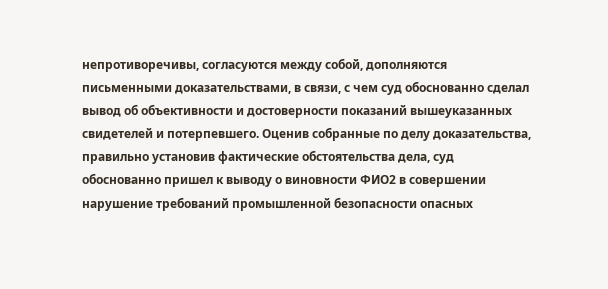непротиворечивы, согласуются между собой, дополняются письменными доказательствами, в связи, с чем суд обоснованно сделал вывод об объективности и достоверности показаний вышеуказанных свидетелей и потерпевшего. Оценив собранные по делу доказательства, правильно установив фактические обстоятельства дела, суд обоснованно пришел к выводу о виновности ФИО2 в совершении нарушение требований промышленной безопасности опасных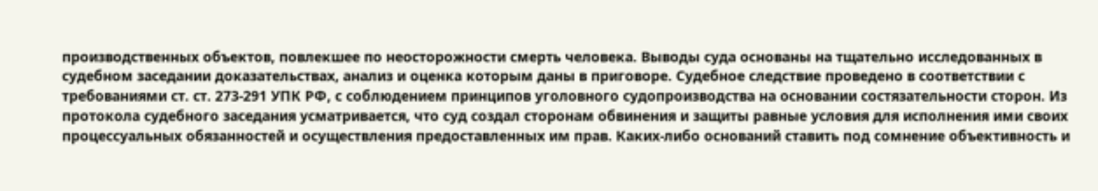производственных объектов, повлекшее по неосторожности смерть человека. Выводы суда основаны на тщательно исследованных в судебном заседании доказательствах, анализ и оценка которым даны в приговоре. Судебное следствие проведено в соответствии с требованиями ст. ст. 273-291 УПК РФ, с соблюдением принципов уголовного судопроизводства на основании состязательности сторон. Из протокола судебного заседания усматривается, что суд создал сторонам обвинения и защиты равные условия для исполнения ими своих процессуальных обязанностей и осуществления предоставленных им прав. Каких-либо оснований ставить под сомнение объективность и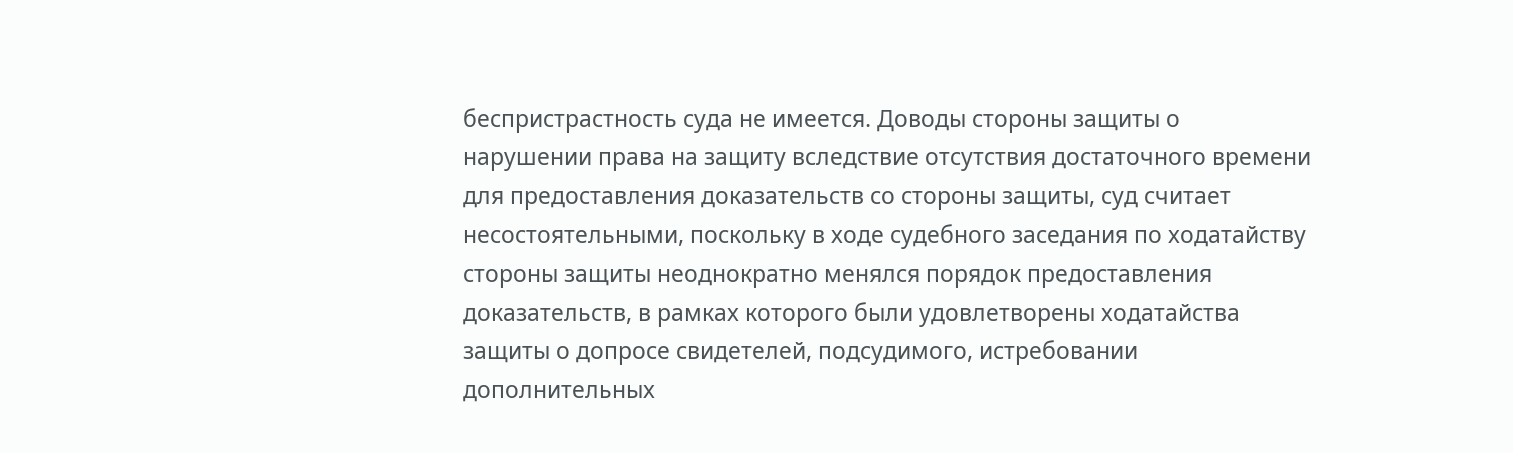беспристрастность суда не имеется. Доводы стороны защиты о нарушении права на защиту вследствие отсутствия достаточного времени для предоставления доказательств со стороны защиты, суд считает несостоятельными, поскольку в ходе судебного заседания по ходатайству стороны защиты неоднократно менялся порядок предоставления доказательств, в рамках которого были удовлетворены ходатайства защиты о допросе свидетелей, подсудимого, истребовании дополнительных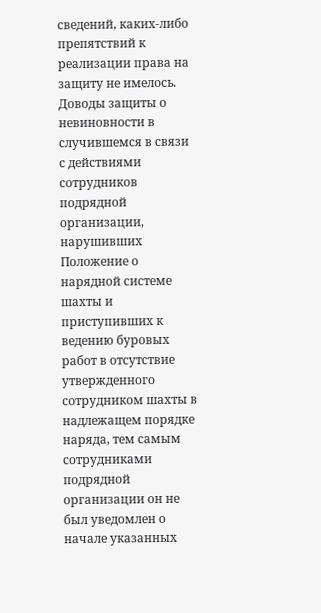сведений, каких-либо препятствий к реализации права на защиту не имелось. Доводы защиты о невиновности в случившемся в связи с действиями сотрудников подрядной организации, нарушивших Положение о нарядной системе шахты и приступивших к ведению буровых работ в отсутствие утвержденного сотрудником шахты в надлежащем порядке наряда, тем самым сотрудниками подрядной организации он не был уведомлен о начале указанных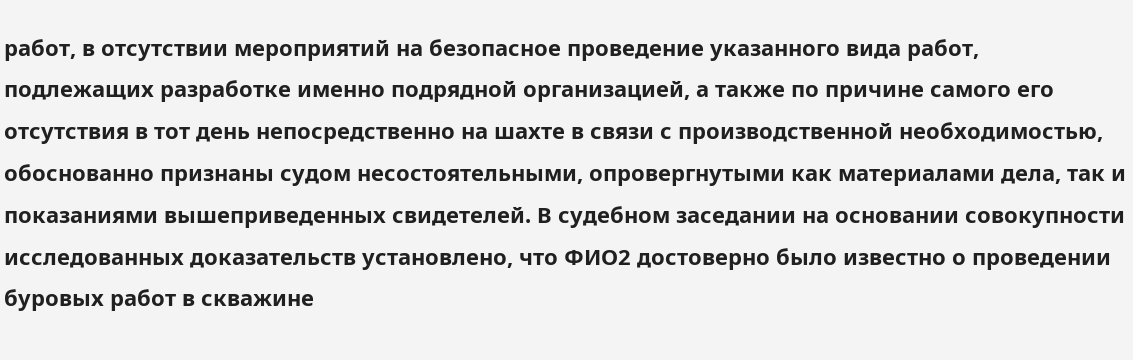работ, в отсутствии мероприятий на безопасное проведение указанного вида работ, подлежащих разработке именно подрядной организацией, а также по причине самого его отсутствия в тот день непосредственно на шахте в связи с производственной необходимостью, обоснованно признаны судом несостоятельными, опровергнутыми как материалами дела, так и показаниями вышеприведенных свидетелей. В судебном заседании на основании совокупности исследованных доказательств установлено, что ФИО2 достоверно было известно о проведении буровых работ в скважине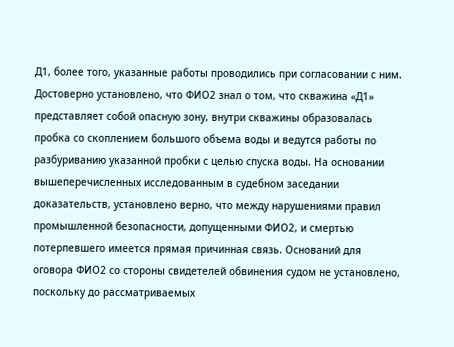Д1, более того, указанные работы проводились при согласовании с ним. Достоверно установлено, что ФИО2 знал о том, что скважина «Д1» представляет собой опасную зону, внутри скважины образовалась пробка со скоплением большого объема воды и ведутся работы по разбуриванию указанной пробки с целью спуска воды. На основании вышеперечисленных исследованным в судебном заседании доказательств, установлено верно, что между нарушениями правил промышленной безопасности, допущенными ФИО2, и смертью потерпевшего имеется прямая причинная связь. Оснований для оговора ФИО2 со стороны свидетелей обвинения судом не установлено, поскольку до рассматриваемых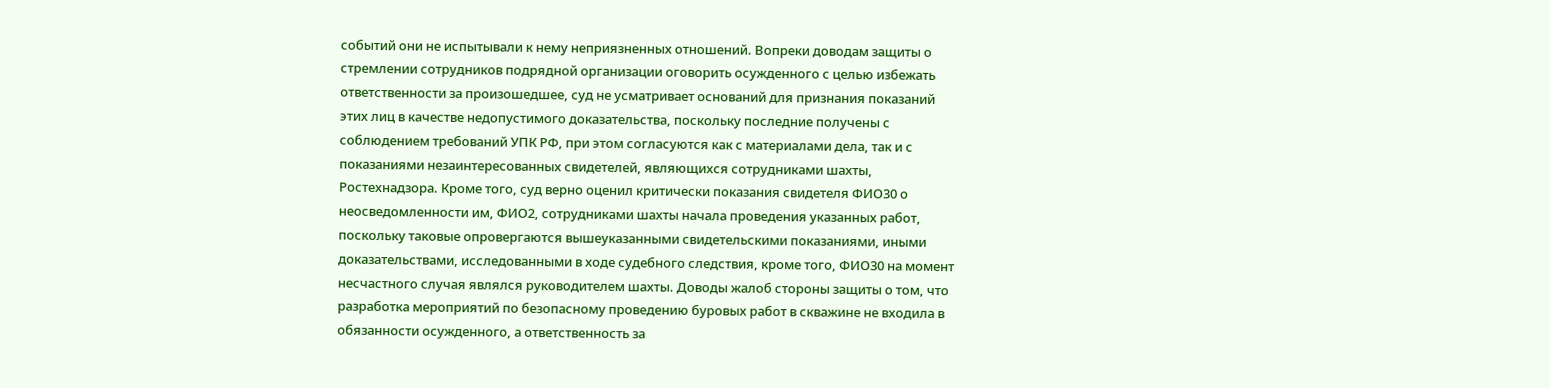событий они не испытывали к нему неприязненных отношений. Вопреки доводам защиты о стремлении сотрудников подрядной организации оговорить осужденного с целью избежать ответственности за произошедшее, суд не усматривает оснований для признания показаний этих лиц в качестве недопустимого доказательства, поскольку последние получены с соблюдением требований УПК РФ, при этом согласуются как с материалами дела, так и с показаниями незаинтересованных свидетелей, являющихся сотрудниками шахты, Ростехнадзора. Кроме того, суд верно оценил критически показания свидетеля ФИО30 о неосведомленности им, ФИО2, сотрудниками шахты начала проведения указанных работ, поскольку таковые опровергаются вышеуказанными свидетельскими показаниями, иными доказательствами, исследованными в ходе судебного следствия, кроме того, ФИО30 на момент несчастного случая являлся руководителем шахты. Доводы жалоб стороны защиты о том, что разработка мероприятий по безопасному проведению буровых работ в скважине не входила в обязанности осужденного, а ответственность за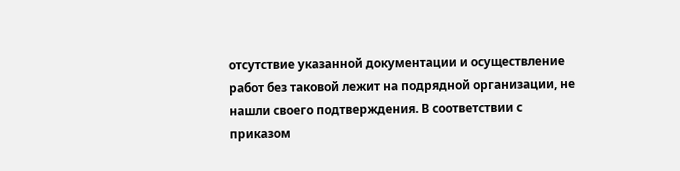отсутствие указанной документации и осуществление работ без таковой лежит на подрядной организации, не нашли своего подтверждения. В соответствии с приказом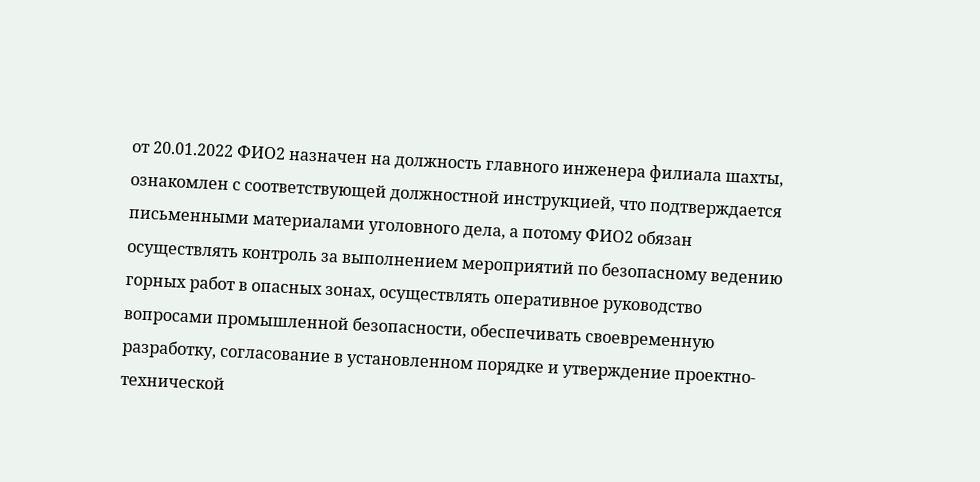от 20.01.2022 ФИО2 назначен на должность главного инженера филиала шахты, ознакомлен с соответствующей должностной инструкцией, что подтверждается письменными материалами уголовного дела, а потому ФИО2 обязан осуществлять контроль за выполнением мероприятий по безопасному ведению горных работ в опасных зонах, осуществлять оперативное руководство вопросами промышленной безопасности, обеспечивать своевременную разработку, согласование в установленном порядке и утверждение проектно-технической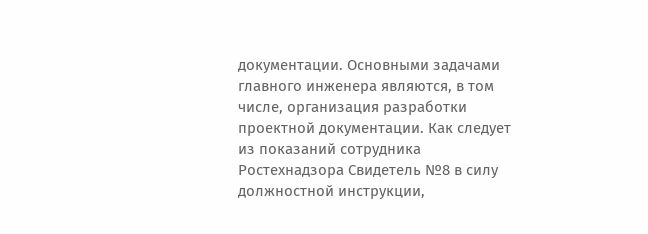документации. Основными задачами главного инженера являются, в том числе, организация разработки проектной документации. Как следует из показаний сотрудника Ростехнадзора Свидетель №8 в силу должностной инструкции,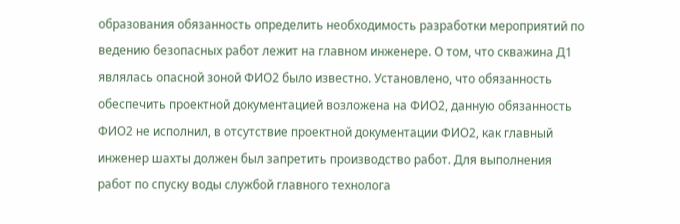образования обязанность определить необходимость разработки мероприятий по ведению безопасных работ лежит на главном инженере. О том, что скважина Д1 являлась опасной зоной ФИО2 было известно. Установлено, что обязанность обеспечить проектной документацией возложена на ФИО2, данную обязанность ФИО2 не исполнил, в отсутствие проектной документации ФИО2, как главный инженер шахты должен был запретить производство работ. Для выполнения работ по спуску воды службой главного технолога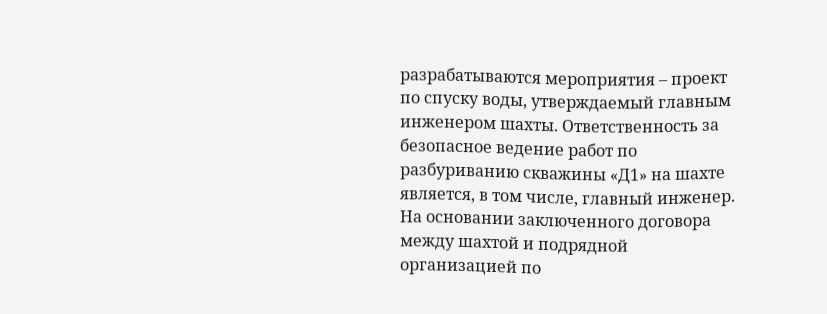разрабатываются мероприятия – проект по спуску воды, утверждаемый главным инженером шахты. Ответственность за безопасное ведение работ по разбуриванию скважины «Д1» на шахте является, в том числе, главный инженер. На основании заключенного договора между шахтой и подрядной организацией по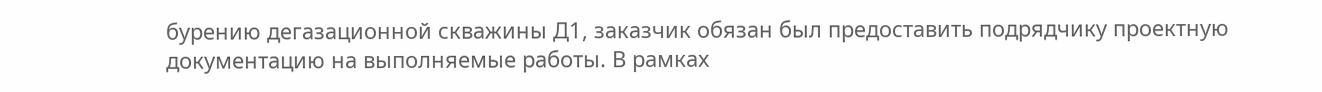бурению дегазационной скважины Д1, заказчик обязан был предоставить подрядчику проектную документацию на выполняемые работы. В рамках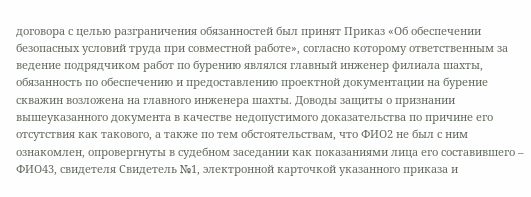договора с целью разграничения обязанностей был принят Приказ «Об обеспечении безопасных условий труда при совместной работе», согласно которому ответственным за ведение подрядчиком работ по бурению являлся главный инженер филиала шахты, обязанность по обеспечению и предоставлению проектной документации на бурение скважин возложена на главного инженера шахты. Доводы защиты о признании вышеуказанного документа в качестве недопустимого доказательства по причине его отсутствия как такового, а также по тем обстоятельствам, что ФИО2 не был с ним ознакомлен, опровергнуты в судебном заседании как показаниями лица его составившего – ФИО43, свидетеля Свидетель №1, электронной карточкой указанного приказа и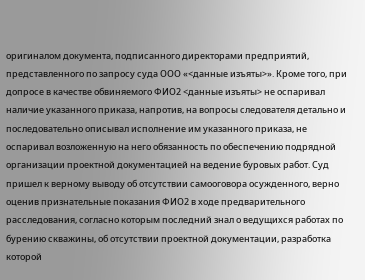оригиналом документа, подписанного директорами предприятий, представленного по запросу суда ООО «<данные изъяты>». Кроме того, при допросе в качестве обвиняемого ФИО2 <данные изъяты> не оспаривал наличие указанного приказа, напротив, на вопросы следователя детально и последовательно описывал исполнение им указанного приказа, не оспаривал возложенную на него обязанность по обеспечению подрядной организации проектной документацией на ведение буровых работ. Суд пришел к верному выводу об отсутствии самооговора осужденного, верно оценив признательные показания ФИО2 в ходе предварительного расследования, согласно которым последний знал о ведущихся работах по бурению скважины, об отсутствии проектной документации, разработка которой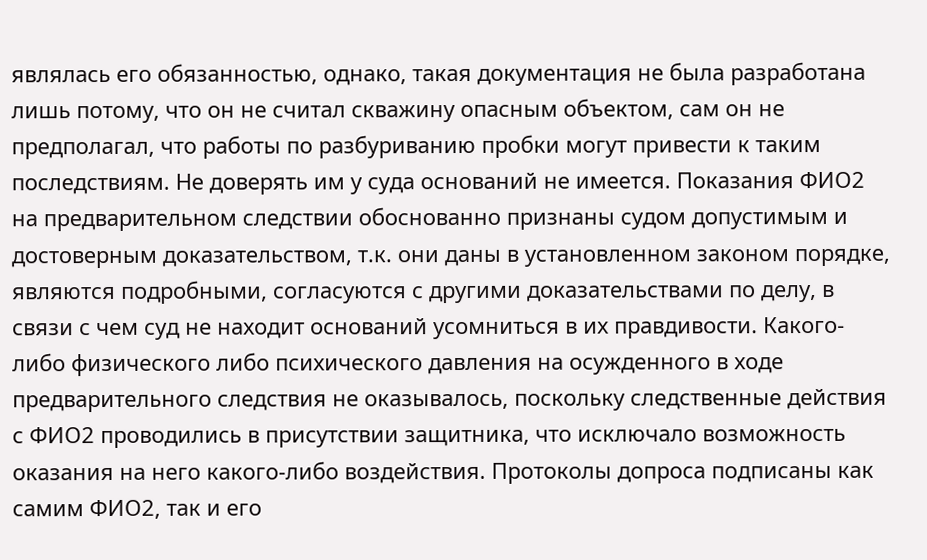являлась его обязанностью, однако, такая документация не была разработана лишь потому, что он не считал скважину опасным объектом, сам он не предполагал, что работы по разбуриванию пробки могут привести к таким последствиям. Не доверять им у суда оснований не имеется. Показания ФИО2 на предварительном следствии обоснованно признаны судом допустимым и достоверным доказательством, т.к. они даны в установленном законом порядке, являются подробными, согласуются с другими доказательствами по делу, в связи с чем суд не находит оснований усомниться в их правдивости. Какого-либо физического либо психического давления на осужденного в ходе предварительного следствия не оказывалось, поскольку следственные действия с ФИО2 проводились в присутствии защитника, что исключало возможность оказания на него какого-либо воздействия. Протоколы допроса подписаны как самим ФИО2, так и его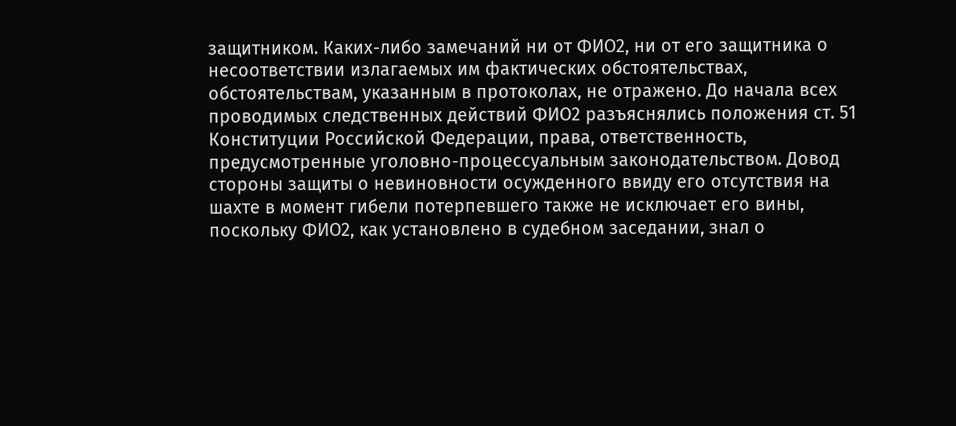защитником. Каких-либо замечаний ни от ФИО2, ни от его защитника о несоответствии излагаемых им фактических обстоятельствах, обстоятельствам, указанным в протоколах, не отражено. До начала всех проводимых следственных действий ФИО2 разъяснялись положения ст. 51 Конституции Российской Федерации, права, ответственность, предусмотренные уголовно-процессуальным законодательством. Довод стороны защиты о невиновности осужденного ввиду его отсутствия на шахте в момент гибели потерпевшего также не исключает его вины, поскольку ФИО2, как установлено в судебном заседании, знал о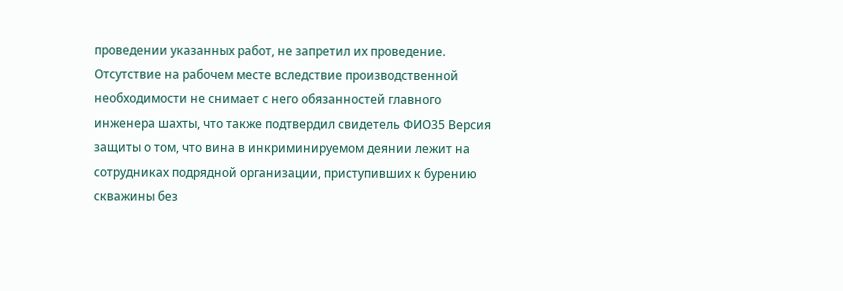проведении указанных работ, не запретил их проведение. Отсутствие на рабочем месте вследствие производственной необходимости не снимает с него обязанностей главного инженера шахты, что также подтвердил свидетель ФИО35 Версия защиты о том, что вина в инкриминируемом деянии лежит на сотрудниках подрядной организации, приступивших к бурению скважины без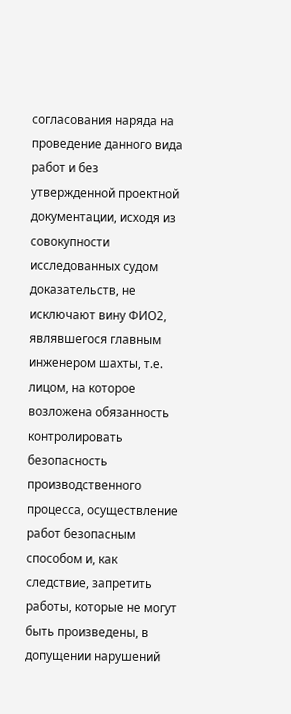согласования наряда на проведение данного вида работ и без утвержденной проектной документации, исходя из совокупности исследованных судом доказательств, не исключают вину ФИО2, являвшегося главным инженером шахты, т.е. лицом, на которое возложена обязанность контролировать безопасность производственного процесса, осуществление работ безопасным способом и, как следствие, запретить работы, которые не могут быть произведены, в допущении нарушений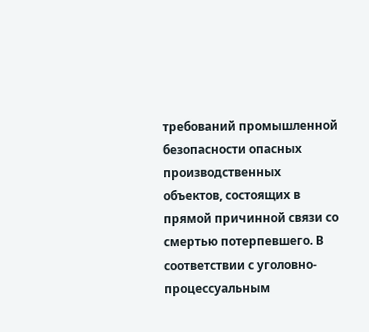требований промышленной безопасности опасных производственных объектов, состоящих в прямой причинной связи со смертью потерпевшего. В соответствии с уголовно-процессуальным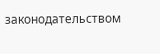законодательством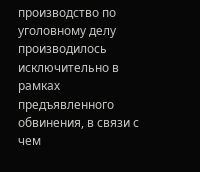производство по уголовному делу производилось исключительно в рамках предъявленного обвинения, в связи с чем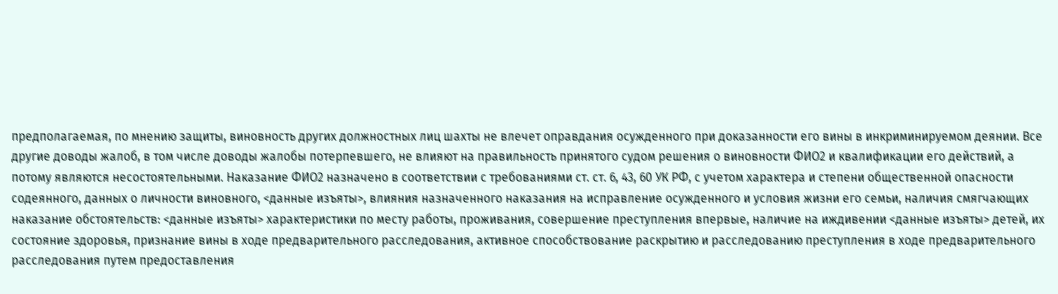предполагаемая, по мнению защиты, виновность других должностных лиц шахты не влечет оправдания осужденного при доказанности его вины в инкриминируемом деянии. Все другие доводы жалоб, в том числе доводы жалобы потерпевшего, не влияют на правильность принятого судом решения о виновности ФИО2 и квалификации его действий, а потому являются несостоятельными. Наказание ФИО2 назначено в соответствии с требованиями ст. ст. 6, 43, 60 УК РФ, с учетом характера и степени общественной опасности содеянного, данных о личности виновного, <данные изъяты>, влияния назначенного наказания на исправление осужденного и условия жизни его семьи, наличия смягчающих наказание обстоятельств: <данные изъяты> характеристики по месту работы, проживания, совершение преступления впервые, наличие на иждивении <данные изъяты> детей, их состояние здоровья, признание вины в ходе предварительного расследования, активное способствование раскрытию и расследованию преступления в ходе предварительного расследования путем предоставления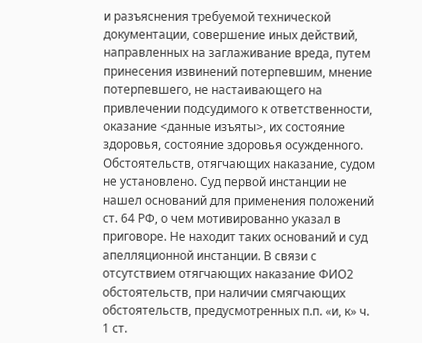и разъяснения требуемой технической документации, совершение иных действий, направленных на заглаживание вреда, путем принесения извинений потерпевшим, мнение потерпевшего, не настаивающего на привлечении подсудимого к ответственности, оказание <данные изъяты>, их состояние здоровья, состояние здоровья осужденного. Обстоятельств, отягчающих наказание, судом не установлено. Суд первой инстанции не нашел оснований для применения положений ст. 64 РФ, о чем мотивированно указал в приговоре. Не находит таких оснований и суд апелляционной инстанции. В связи с отсутствием отягчающих наказание ФИО2 обстоятельств, при наличии смягчающих обстоятельств, предусмотренных п.п. «и, к» ч. 1 ст.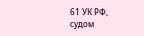61 УК РФ, судом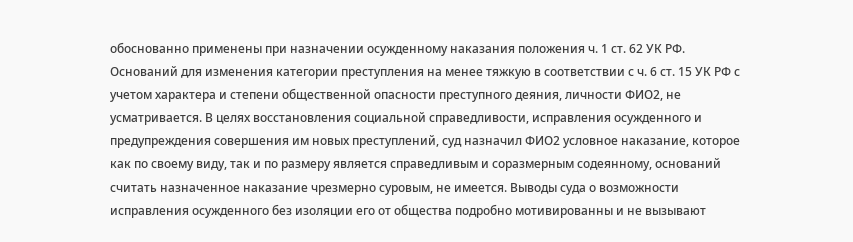обоснованно применены при назначении осужденному наказания положения ч. 1 ст. 62 УК РФ. Оснований для изменения категории преступления на менее тяжкую в соответствии с ч. 6 ст. 15 УК РФ с учетом характера и степени общественной опасности преступного деяния, личности ФИО2, не усматривается. В целях восстановления социальной справедливости, исправления осужденного и предупреждения совершения им новых преступлений, суд назначил ФИО2 условное наказание, которое как по своему виду, так и по размеру является справедливым и соразмерным содеянному, оснований считать назначенное наказание чрезмерно суровым, не имеется. Выводы суда о возможности исправления осужденного без изоляции его от общества подробно мотивированны и не вызывают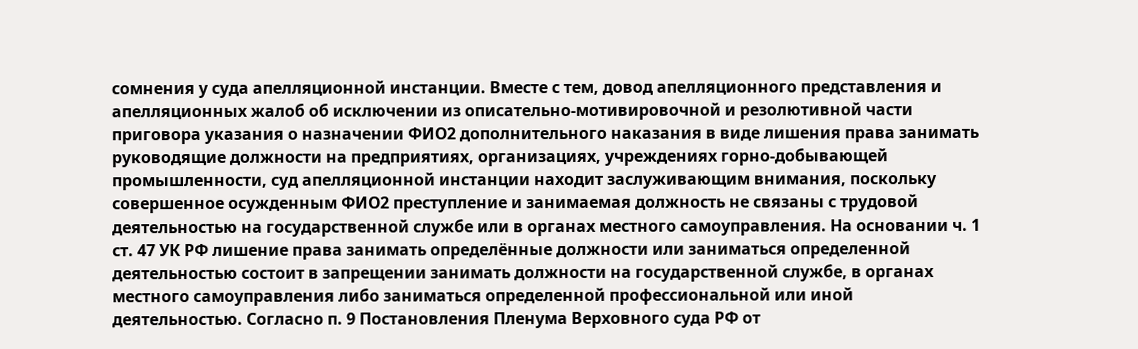сомнения у суда апелляционной инстанции. Вместе с тем, довод апелляционного представления и апелляционных жалоб об исключении из описательно-мотивировочной и резолютивной части приговора указания о назначении ФИО2 дополнительного наказания в виде лишения права занимать руководящие должности на предприятиях, организациях, учреждениях горно-добывающей промышленности, суд апелляционной инстанции находит заслуживающим внимания, поскольку совершенное осужденным ФИО2 преступление и занимаемая должность не связаны с трудовой деятельностью на государственной службе или в органах местного самоуправления. На основании ч. 1 ст. 47 УК РФ лишение права занимать определённые должности или заниматься определенной деятельностью состоит в запрещении занимать должности на государственной службе, в органах местного самоуправления либо заниматься определенной профессиональной или иной деятельностью. Согласно п. 9 Постановления Пленума Верховного суда РФ от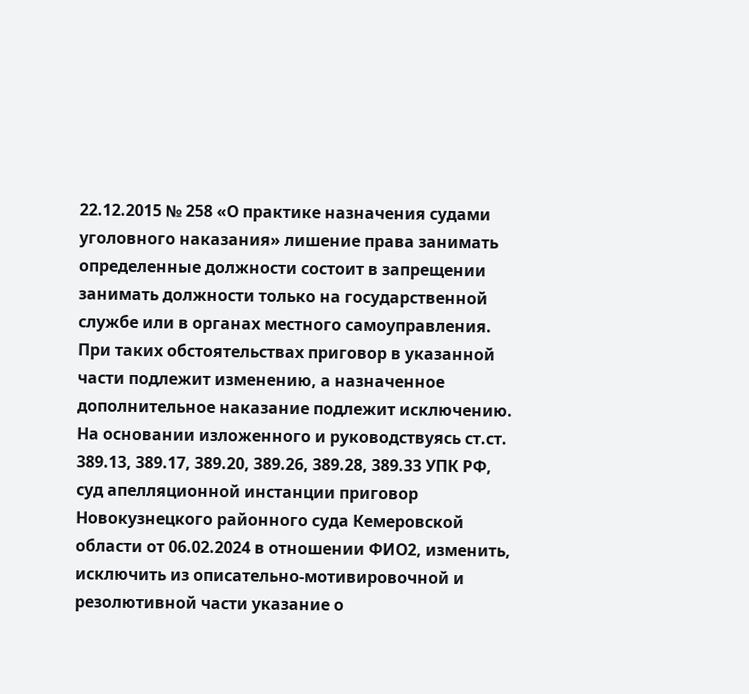22.12.2015 № 258 «О практике назначения судами уголовного наказания» лишение права занимать определенные должности состоит в запрещении занимать должности только на государственной службе или в органах местного самоуправления. При таких обстоятельствах приговор в указанной части подлежит изменению, а назначенное дополнительное наказание подлежит исключению. На основании изложенного и руководствуясь ст.ст. 389.13, 389.17, 389.20, 389.26, 389.28, 389.33 УПК РФ, суд апелляционной инстанции приговор Новокузнецкого районного суда Кемеровской области от 06.02.2024 в отношении ФИО2, изменить, исключить из описательно-мотивировочной и резолютивной части указание о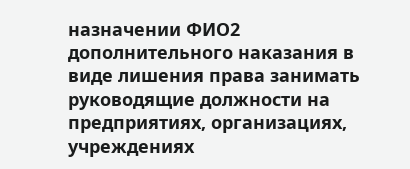назначении ФИО2 дополнительного наказания в виде лишения права занимать руководящие должности на предприятиях, организациях, учреждениях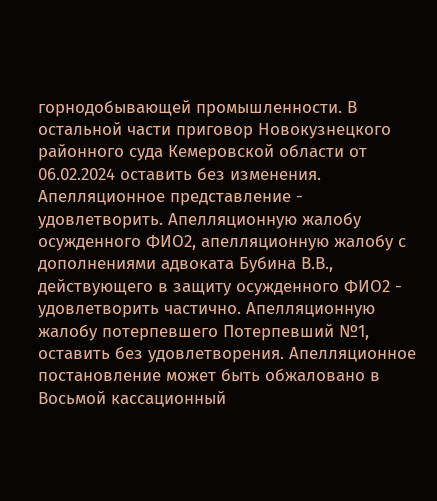горнодобывающей промышленности. В остальной части приговор Новокузнецкого районного суда Кемеровской области от 06.02.2024 оставить без изменения. Апелляционное представление - удовлетворить. Апелляционную жалобу осужденного ФИО2, апелляционную жалобу с дополнениями адвоката Бубина В.В., действующего в защиту осужденного ФИО2 - удовлетворить частично. Апелляционную жалобу потерпевшего Потерпевший №1, оставить без удовлетворения. Апелляционное постановление может быть обжаловано в Восьмой кассационный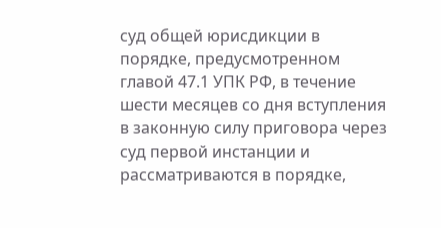суд общей юрисдикции в порядке, предусмотренном главой 47.1 УПК РФ, в течение шести месяцев со дня вступления в законную силу приговора через суд первой инстанции и рассматриваются в порядке,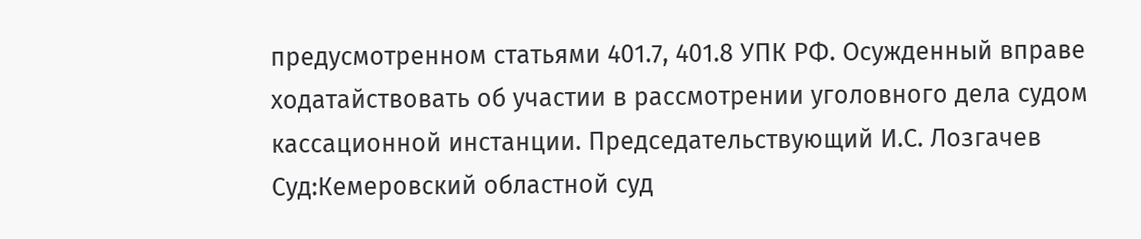предусмотренном статьями 401.7, 401.8 УПК РФ. Осужденный вправе ходатайствовать об участии в рассмотрении уголовного дела судом кассационной инстанции. Председательствующий И.С. Лозгачев Суд:Кемеровский областной суд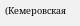(Кемеровская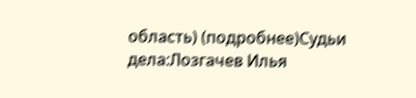область) (подробнее)Судьи дела:Лозгачев Илья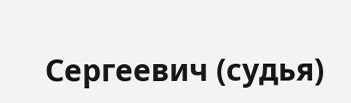Сергеевич (судья)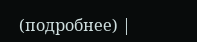(подробнее) |